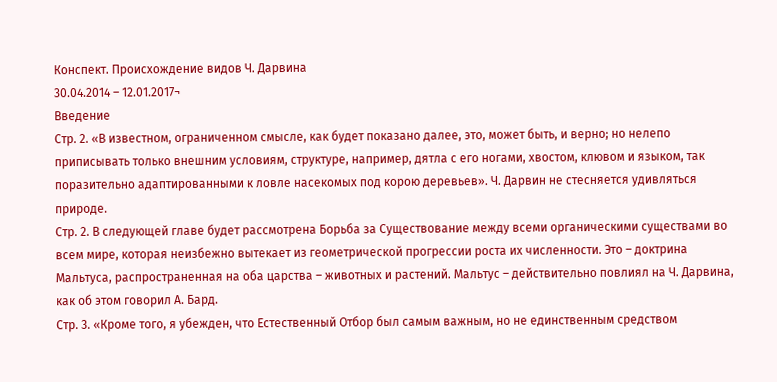Конспект. Происхождение видов Ч. Дарвина
30.04.2014 – 12.01.2017¬
Введение
Стр. 2. «В известном, ограниченном смысле, как будет показано далее, это, может быть, и верно; но нелепо приписывать только внешним условиям, структуре, например, дятла с его ногами, хвостом, клювом и языком, так поразительно адаптированными к ловле насекомых под корою деревьев». Ч. Дарвин не стесняется удивляться природе.
Стр. 2. В следующей главе будет рассмотрена Борьба за Существование между всеми органическими существами во всем мире, которая неизбежно вытекает из геометрической прогрессии роста их численности. Это – доктрина Мальтуса, распространенная на оба царства – животных и растений. Мальтус – действительно повлиял на Ч. Дарвина, как об этом говорил А. Бард.
Стр. 3. «Кроме того, я убежден, что Естественный Отбор был самым важным, но не единственным средством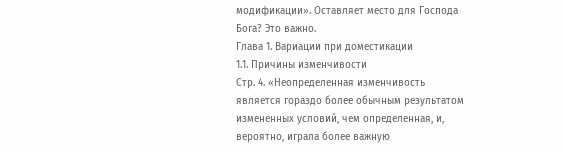модификации». Оставляет место для Господа Бога? Это важно.
Глава 1. Вариации при доместикации
1.1. Причины изменчивости
Стр. 4. «Неопределенная изменчивость является гораздо более обычным результатом измененных условий, чем определенная, и, вероятно, играла более важную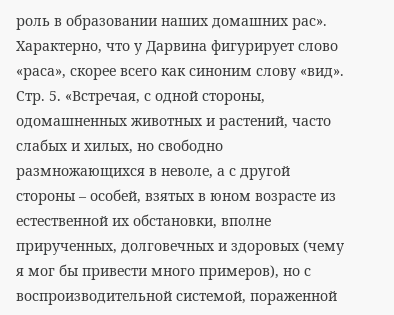роль в образовании наших домашних рас». Характерно, что у Дарвина фигурирует слово «раса», скорее всего как синоним слову «вид».
Стр. 5. «Встречая, с одной стороны, одомашненных животных и растений, часто слабых и хилых, но свободно размножающихся в неволе, а с другой стороны – особей, взятых в юном возрасте из естественной их обстановки, вполне прирученных, долговечных и здоровых (чему я мог бы привести много примеров), но с воспроизводительной системой, пораженной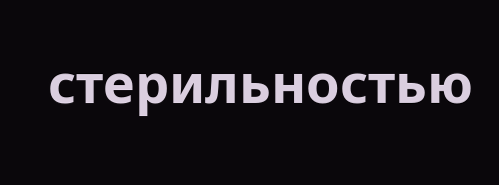стерильностью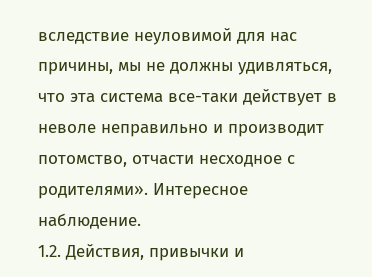вследствие неуловимой для нас причины, мы не должны удивляться, что эта система все-таки действует в неволе неправильно и производит потомство, отчасти несходное с родителями». Интересное наблюдение.
1.2. Действия, привычки и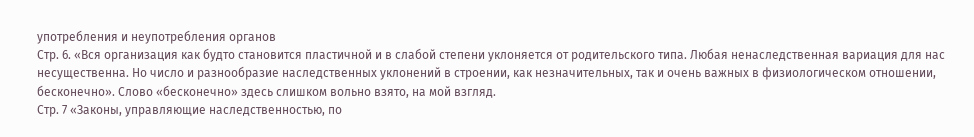употребления и неупотребления органов
Стр. 6. «Вся организация как будто становится пластичной и в слабой степени уклоняется от родительского типа. Любая ненаследственная вариация для нас несущественна. Но число и разнообразие наследственных уклонений в строении, как незначительных, так и очень важных в физиологическом отношении, бесконечно». Слово «бесконечно» здесь слишком вольно взято, на мой взгляд.
Стр. 7 «Законы, управляющие наследственностью, по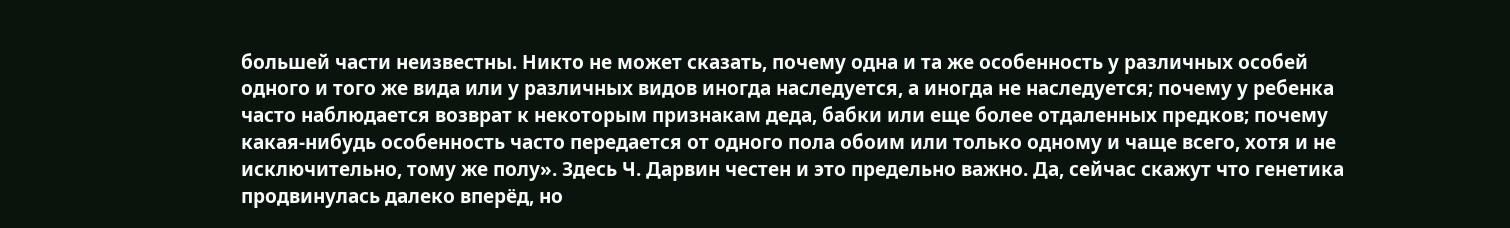большей части неизвестны. Никто не может сказать, почему одна и та же особенность у различных особей одного и того же вида или у различных видов иногда наследуется, а иногда не наследуется; почему у ребенка часто наблюдается возврат к некоторым признакам деда, бабки или еще более отдаленных предков; почему какая-нибудь особенность часто передается от одного пола обоим или только одному и чаще всего, хотя и не исключительно, тому же полу». Здесь Ч. Дарвин честен и это предельно важно. Да, сейчас скажут что генетика продвинулась далеко вперёд, но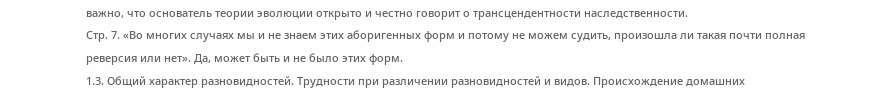важно, что основатель теории эволюции открыто и честно говорит о трансцендентности наследственности.
Стр. 7. «Во многих случаях мы и не знаем этих аборигенных форм и потому не можем судить, произошла ли такая почти полная реверсия или нет». Да, может быть и не было этих форм.
1.3. Общий характер разновидностей. Трудности при различении разновидностей и видов. Происхождение домашних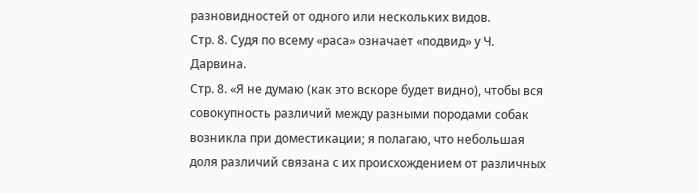разновидностей от одного или нескольких видов.
Стр. 8. Судя по всему «раса» означает «подвид» у Ч. Дарвина.
Стр. 8. «Я не думаю (как это вскоре будет видно), чтобы вся совокупность различий между разными породами собак возникла при доместикации; я полагаю, что небольшая доля различий связана с их происхождением от различных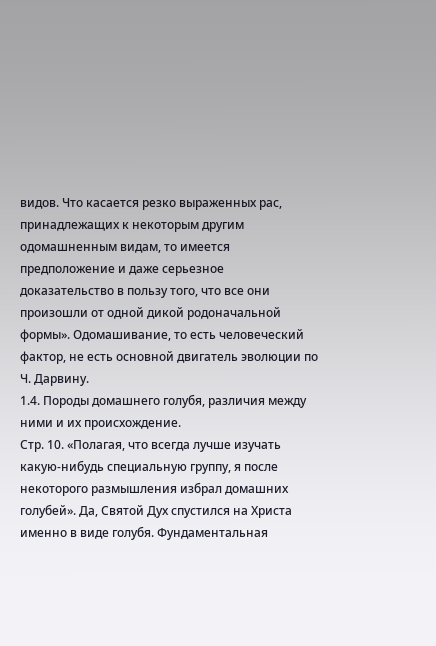видов. Что касается резко выраженных рас, принадлежащих к некоторым другим одомашненным видам, то имеется предположение и даже серьезное доказательство в пользу того, что все они произошли от одной дикой родоначальной формы». Одомашивание, то есть человеческий фактор, не есть основной двигатель эволюции по Ч. Дарвину.
1.4. Породы домашнего голубя, различия между ними и их происхождение.
Стр. 10. «Полагая, что всегда лучше изучать какую-нибудь специальную группу, я после некоторого размышления избрал домашних голубей». Да, Святой Дух спустился на Христа именно в виде голубя. Фундаментальная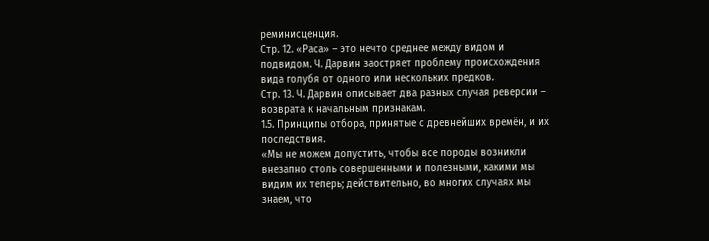реминисценция.
Стр. 12. «Раса» – это нечто среднее между видом и подвидом. Ч. Дарвин заостряет проблему происхождения вида голубя от одного или нескольких предков.
Стр. 13. Ч. Дарвин описывает два разных случая реверсии – возврата к начальным признакам.
1.5. Принципы отбора, принятые с древнейших времён, и их последствия.
«Мы не можем допустить, чтобы все породы возникли внезапно столь совершенными и полезными, какими мы видим их теперь; действительно, во многих случаях мы знаем, что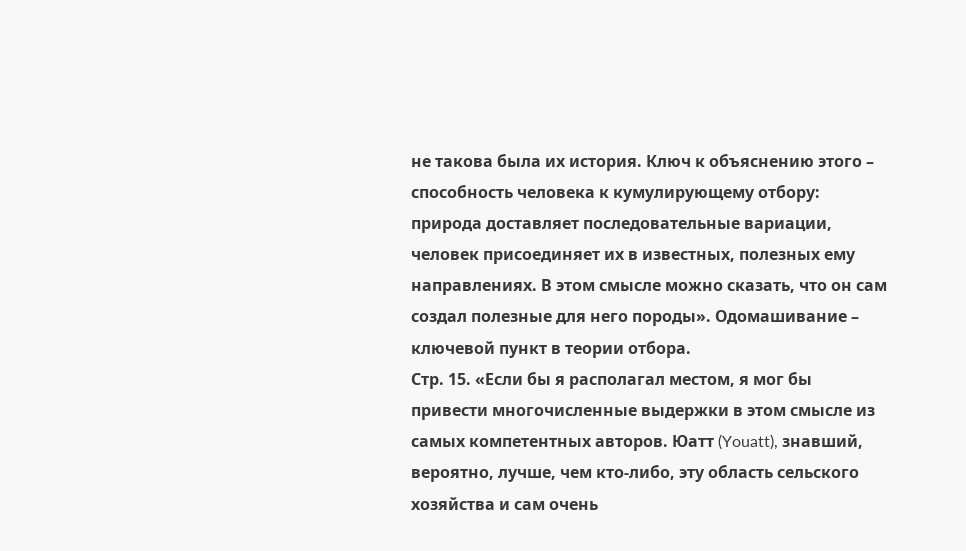не такова была их история. Ключ к объяснению этого – способность человека к кумулирующему отбору: природа доставляет последовательные вариации, человек присоединяет их в известных, полезных ему направлениях. В этом смысле можно сказать, что он сам создал полезные для него породы». Одомашивание – ключевой пункт в теории отбора.
Стр. 15. «Если бы я располагал местом, я мог бы привести многочисленные выдержки в этом смысле из самых компетентных авторов. Юатт (Youatt), знавший, вероятно, лучше, чем кто-либо, эту область сельского хозяйства и сам очень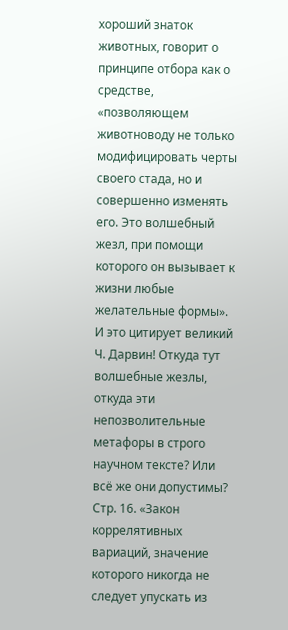хороший знаток животных, говорит о принципе отбора как о средстве, «позволяющем животноводу не только модифицировать черты своего стада, но и совершенно изменять его. Это волшебный жезл, при помощи которого он вызывает к жизни любые желательные формы». И это цитирует великий Ч. Дарвин! Откуда тут волшебные жезлы, откуда эти непозволительные метафоры в строго научном тексте? Или всё же они допустимы?
Стр. 16. «Закон коррелятивных вариаций, значение которого никогда не следует упускать из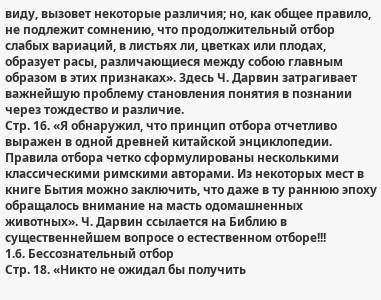виду, вызовет некоторые различия; но, как общее правило, не подлежит сомнению, что продолжительный отбор слабых вариаций, в листьях ли, цветках или плодах, образует расы, различающиеся между собою главным образом в этих признаках». Здесь Ч. Дарвин затрагивает важнейшую проблему становления понятия в познании через тождество и различие.
Стр. 16. «Я обнаружил, что принцип отбора отчетливо выражен в одной древней китайской энциклопедии. Правила отбора четко сформулированы несколькими классическими римскими авторами. Из некоторых мест в книге Бытия можно заключить, что даже в ту раннюю эпоху обращалось внимание на масть одомашненных животных». Ч. Дарвин ссылается на Библию в существеннейшем вопросе о естественном отборе!!!
1.6. Бессознательный отбор
Стр. 18. «Никто не ожидал бы получить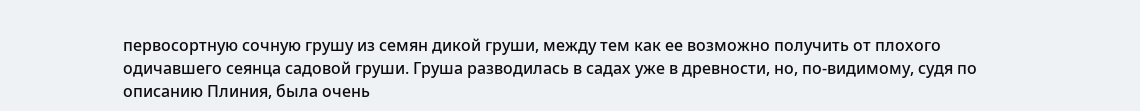первосортную сочную грушу из семян дикой груши, между тем как ее возможно получить от плохого одичавшего сеянца садовой груши. Груша разводилась в садах уже в древности, но, по-видимому, судя по описанию Плиния, была очень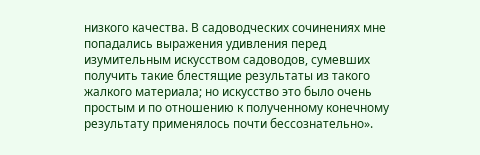низкого качества. В садоводческих сочинениях мне попадались выражения удивления перед изумительным искусством садоводов, сумевших получить такие блестящие результаты из такого жалкого материала; но искусство это было очень простым и по отношению к полученному конечному результату применялось почти бессознательно».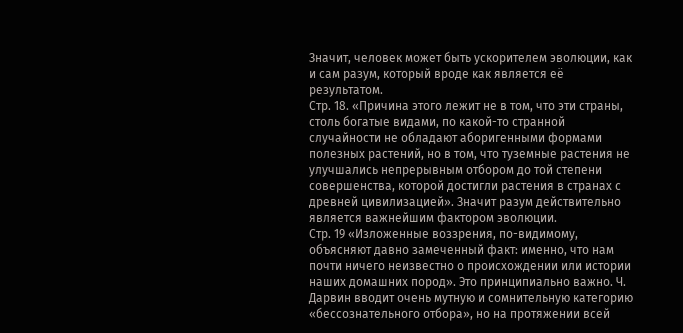Значит, человек может быть ускорителем эволюции, как и сам разум, который вроде как является её результатом.
Стр. 18. «Причина этого лежит не в том, что эти страны, столь богатые видами, по какой-то странной случайности не обладают аборигенными формами полезных растений, но в том, что туземные растения не улучшались непрерывным отбором до той степени совершенства, которой достигли растения в странах с древней цивилизацией». Значит разум действительно является важнейшим фактором эволюции.
Стр. 19 «Изложенные воззрения, по-видимому, объясняют давно замеченный факт: именно, что нам почти ничего неизвестно о происхождении или истории наших домашних пород». Это принципиально важно. Ч. Дарвин вводит очень мутную и сомнительную категорию «бессознательного отбора», но на протяжении всей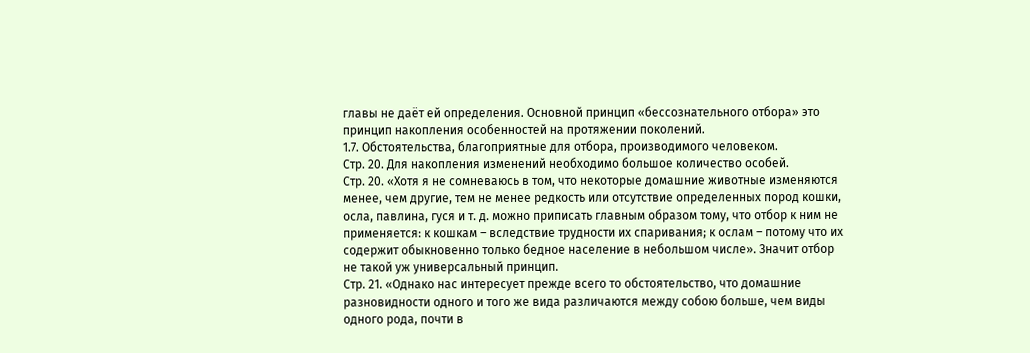главы не даёт ей определения. Основной принцип «бессознательного отбора» это принцип накопления особенностей на протяжении поколений.
1.7. Обстоятельства, благоприятные для отбора, производимого человеком.
Стр. 20. Для накопления изменений необходимо большое количество особей.
Стр. 20. «Хотя я не сомневаюсь в том, что некоторые домашние животные изменяются менее, чем другие, тем не менее редкость или отсутствие определенных пород кошки, осла, павлина, гуся и т. д. можно приписать главным образом тому, что отбор к ним не применяется: к кошкам – вследствие трудности их спаривания; к ослам – потому что их содержит обыкновенно только бедное население в небольшом числе». Значит отбор не такой уж универсальный принцип.
Стр. 21. «Однако нас интересует прежде всего то обстоятельство, что домашние разновидности одного и того же вида различаются между собою больше, чем виды одного рода, почти в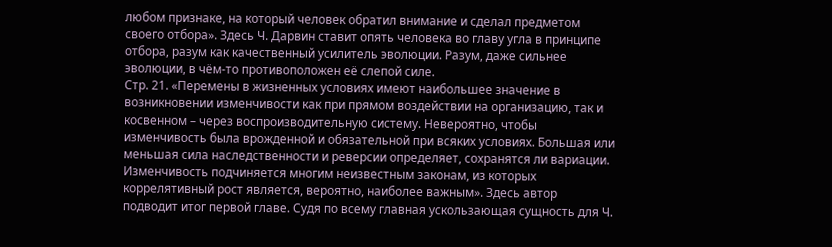любом признаке, на который человек обратил внимание и сделал предметом своего отбора». Здесь Ч. Дарвин ставит опять человека во главу угла в принципе отбора, разум как качественный усилитель эволюции. Разум, даже сильнее эволюции, в чём-то противоположен её слепой силе.
Стр. 21. «Перемены в жизненных условиях имеют наибольшее значение в возникновении изменчивости как при прямом воздействии на организацию, так и косвенном – через воспроизводительную систему. Невероятно, чтобы изменчивость была врожденной и обязательной при всяких условиях. Большая или меньшая сила наследственности и реверсии определяет, сохранятся ли вариации. Изменчивость подчиняется многим неизвестным законам, из которых коррелятивный рост является, вероятно, наиболее важным». Здесь автор подводит итог первой главе. Судя по всему главная ускользающая сущность для Ч.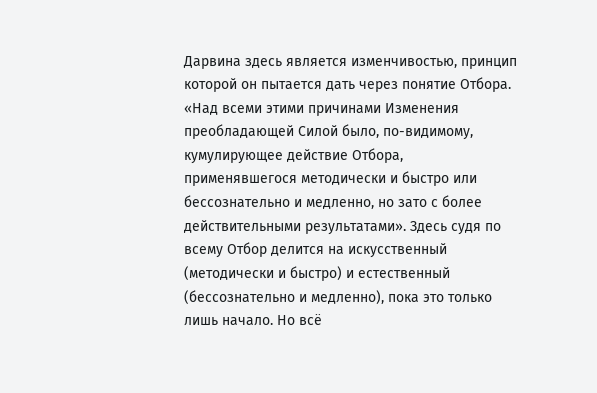Дарвина здесь является изменчивостью, принцип которой он пытается дать через понятие Отбора. «Над всеми этими причинами Изменения преобладающей Силой было, по-видимому, кумулирующее действие Отбора, применявшегося методически и быстро или бессознательно и медленно, но зато с более действительными результатами». Здесь судя по всему Отбор делится на искусственный (методически и быстро) и естественный (бессознательно и медленно), пока это только лишь начало. Но всё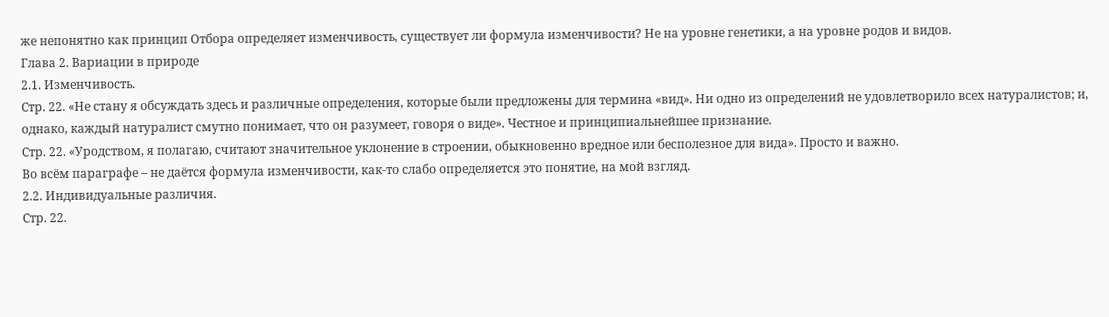же непонятно как принцип Отбора определяет изменчивость, существует ли формула изменчивости? Не на уровне генетики, а на уровне родов и видов.
Глава 2. Вариации в природе
2.1. Изменчивость.
Стр. 22. «Не стану я обсуждать здесь и различные определения, которые были предложены для термина «вид». Ни одно из определений не удовлетворило всех натуралистов; и, однако, каждый натуралист смутно понимает, что он разумеет, говоря о виде». Честное и принципиальнейшее признание.
Стр. 22. «Уродством, я полагаю, считают значительное уклонение в строении, обыкновенно вредное или бесполезное для вида». Просто и важно.
Во всём параграфе – не даётся формула изменчивости, как-то слабо определяется это понятие, на мой взгляд.
2.2. Индивидуальные различия.
Стр. 22.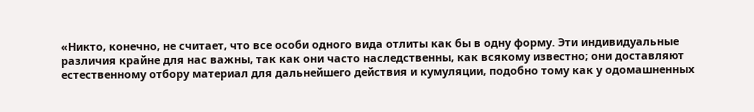«Никто, конечно, не считает, что все особи одного вида отлиты как бы в одну форму. Эти индивидуальные различия крайне для нас важны, так как они часто наследственны, как всякому известно; они доставляют естественному отбору материал для дальнейшего действия и кумуляции, подобно тому как у одомашненных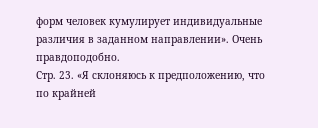форм человек кумулирует индивидуальные различия в заданном направлении». Очень правдоподобно.
Стр. 23. «Я склоняюсь к предположению, что по крайней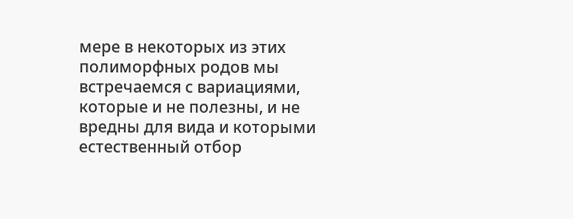мере в некоторых из этих полиморфных родов мы встречаемся с вариациями, которые и не полезны, и не вредны для вида и которыми естественный отбор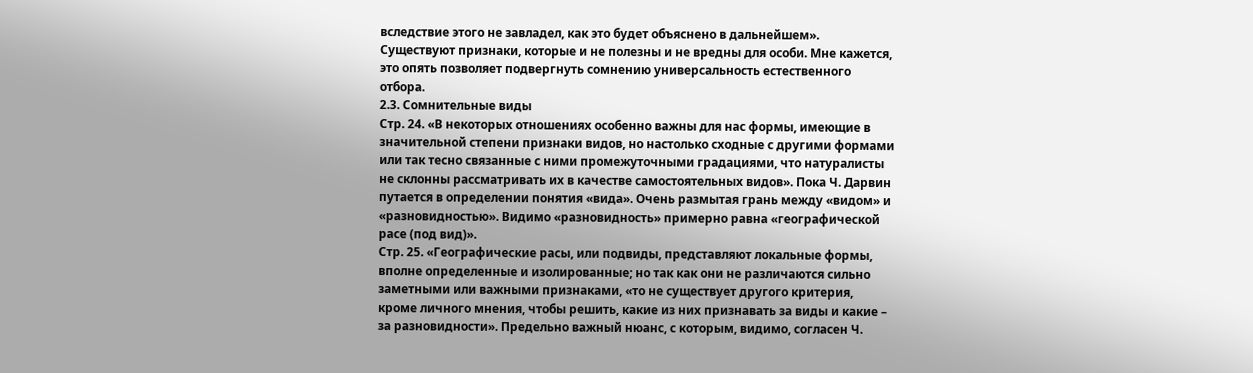вследствие этого не завладел, как это будет объяснено в дальнейшем». Существуют признаки, которые и не полезны и не вредны для особи. Мне кажется, это опять позволяет подвергнуть сомнению универсальность естественного отбора.
2.3. Сомнительные виды
Стр. 24. «В некоторых отношениях особенно важны для нас формы, имеющие в значительной степени признаки видов, но настолько сходные с другими формами или так тесно связанные с ними промежуточными градациями, что натуралисты не склонны рассматривать их в качестве самостоятельных видов». Пока Ч. Дарвин путается в определении понятия «вида». Очень размытая грань между «видом» и «разновидностью». Видимо «разновидность» примерно равна «географической расе (под вид)».
Стр. 25. «Географические расы, или подвиды, представляют локальные формы, вполне определенные и изолированные; но так как они не различаются сильно заметными или важными признаками, «то не существует другого критерия, кроме личного мнения, чтобы решить, какие из них признавать за виды и какие – за разновидности». Предельно важный нюанс, с которым, видимо, согласен Ч.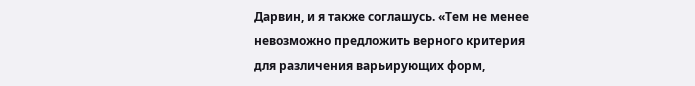Дарвин, и я также соглашусь. «Тем не менее невозможно предложить верного критерия для различения варьирующих форм,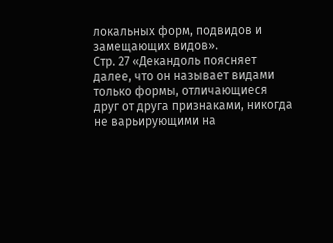локальных форм, подвидов и замещающих видов».
Стр. 27 «Декандоль поясняет далее, что он называет видами только формы, отличающиеся друг от друга признаками, никогда не варьирующими на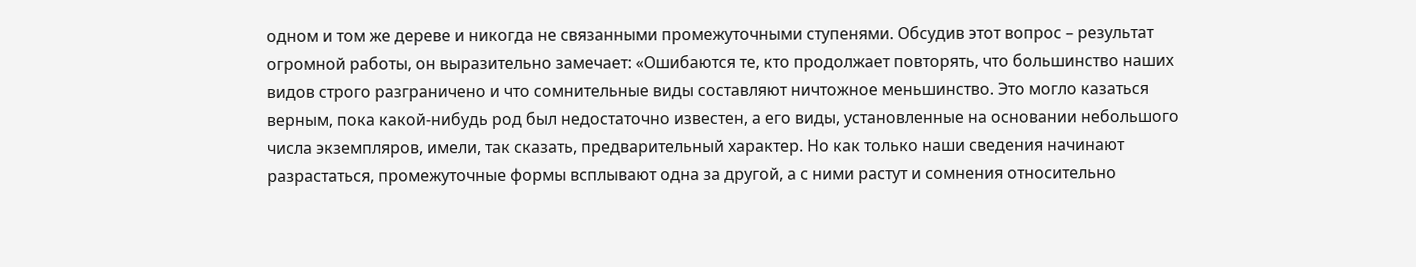одном и том же дереве и никогда не связанными промежуточными ступенями. Обсудив этот вопрос – результат огромной работы, он выразительно замечает: «Ошибаются те, кто продолжает повторять, что большинство наших видов строго разграничено и что сомнительные виды составляют ничтожное меньшинство. Это могло казаться верным, пока какой-нибудь род был недостаточно известен, а его виды, установленные на основании небольшого числа экземпляров, имели, так сказать, предварительный характер. Но как только наши сведения начинают разрастаться, промежуточные формы всплывают одна за другой, а с ними растут и сомнения относительно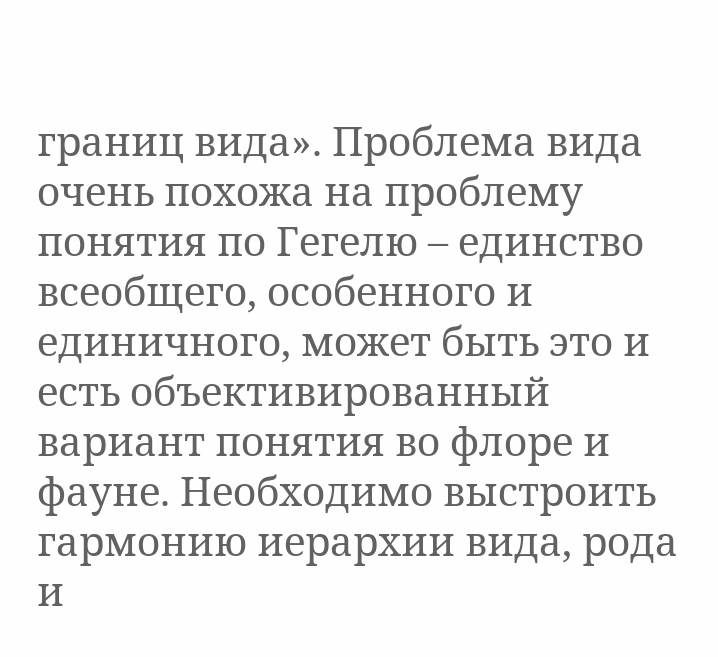границ вида». Проблема вида очень похожа на проблему понятия по Гегелю – единство всеобщего, особенного и единичного, может быть это и есть объективированный вариант понятия во флоре и фауне. Необходимо выстроить гармонию иерархии вида, рода и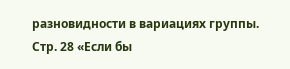разновидности в вариациях группы.
Стр. 28 «Если бы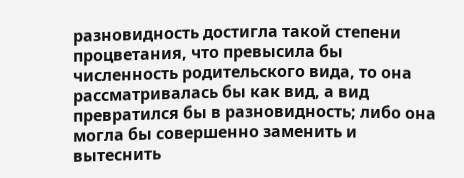разновидность достигла такой степени процветания, что превысила бы численность родительского вида, то она рассматривалась бы как вид, а вид превратился бы в разновидность; либо она могла бы совершенно заменить и вытеснить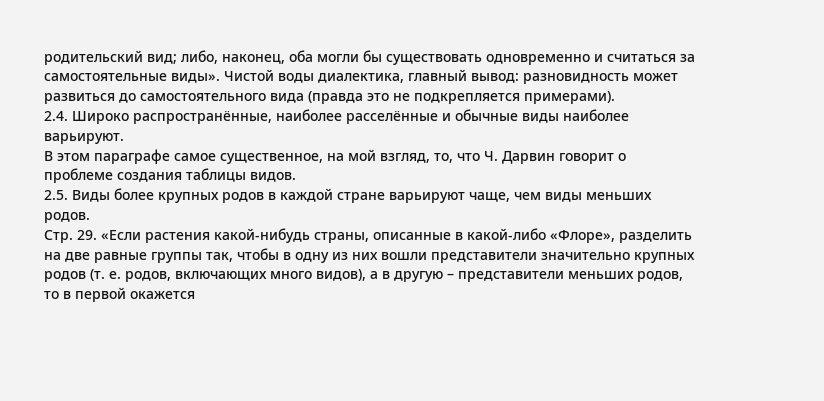родительский вид; либо, наконец, оба могли бы существовать одновременно и считаться за самостоятельные виды». Чистой воды диалектика, главный вывод: разновидность может развиться до самостоятельного вида (правда это не подкрепляется примерами).
2.4. Широко распространённые, наиболее расселённые и обычные виды наиболее варьируют.
В этом параграфе самое существенное, на мой взгляд, то, что Ч. Дарвин говорит о проблеме создания таблицы видов.
2.5. Виды более крупных родов в каждой стране варьируют чаще, чем виды меньших родов.
Стр. 29. «Если растения какой-нибудь страны, описанные в какой-либо «Флоре», разделить на две равные группы так, чтобы в одну из них вошли представители значительно крупных родов (т. е. родов, включающих много видов), а в другую – представители меньших родов, то в первой окажется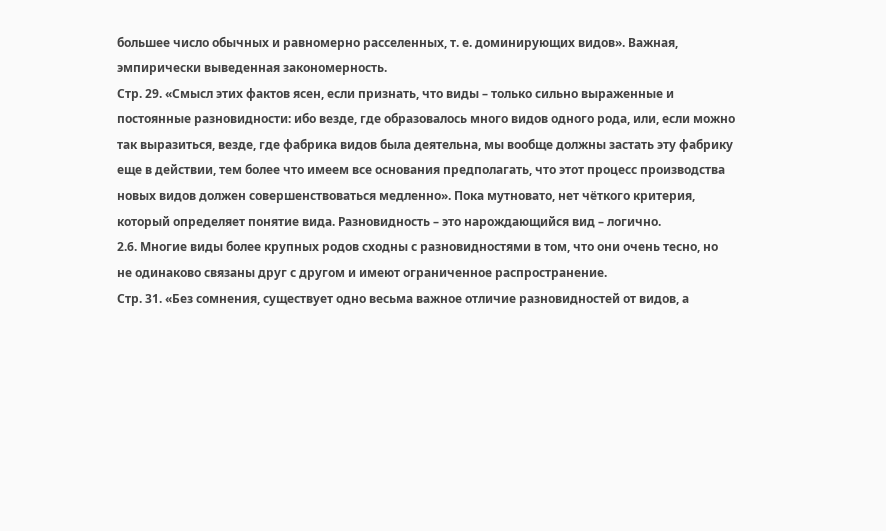большее число обычных и равномерно расселенных, т. е. доминирующих видов». Важная, эмпирически выведенная закономерность.
Стр. 29. «Смысл этих фактов ясен, если признать, что виды – только сильно выраженные и постоянные разновидности: ибо везде, где образовалось много видов одного рода, или, если можно так выразиться, везде, где фабрика видов была деятельна, мы вообще должны застать эту фабрику еще в действии, тем более что имеем все основания предполагать, что этот процесс производства новых видов должен совершенствоваться медленно». Пока мутновато, нет чёткого критерия, который определяет понятие вида. Разновидность – это нарождающийся вид – логично.
2.6. Многие виды более крупных родов сходны с разновидностями в том, что они очень тесно, но не одинаково связаны друг с другом и имеют ограниченное распространение.
Стр. 31. «Без сомнения, существует одно весьма важное отличие разновидностей от видов, а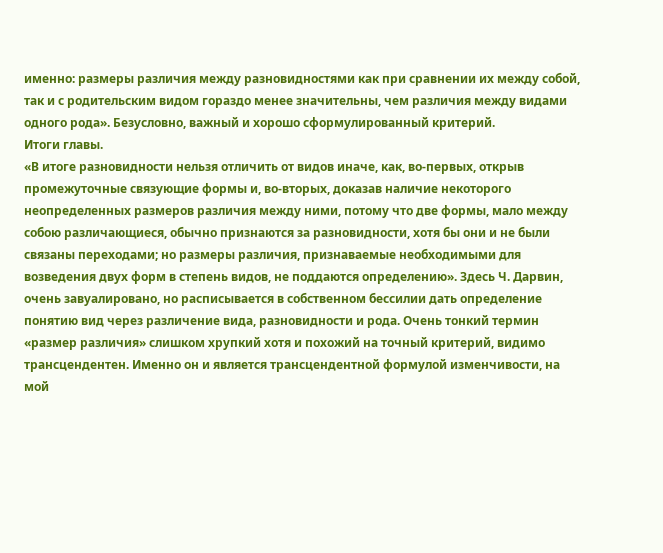именно: размеры различия между разновидностями как при сравнении их между собой, так и с родительским видом гораздо менее значительны, чем различия между видами одного рода». Безусловно, важный и хорошо сформулированный критерий.
Итоги главы.
«В итоге разновидности нельзя отличить от видов иначе, как, во-первых, открыв промежуточные связующие формы и, во-вторых, доказав наличие некоторого неопределенных размеров различия между ними, потому что две формы, мало между собою различающиеся, обычно признаются за разновидности, хотя бы они и не были связаны переходами; но размеры различия, признаваемые необходимыми для возведения двух форм в степень видов, не поддаются определению». Здесь Ч. Дарвин, очень завуалировано, но расписывается в собственном бессилии дать определение понятию вид через различение вида, разновидности и рода. Очень тонкий термин «размер различия» слишком хрупкий хотя и похожий на точный критерий, видимо трансцендентен. Именно он и является трансцендентной формулой изменчивости, на мой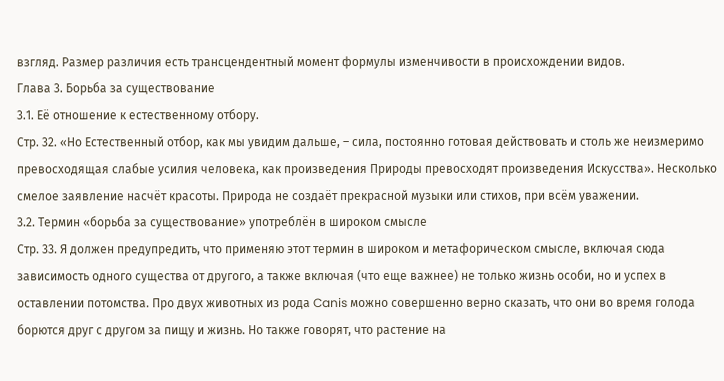взгляд. Размер различия есть трансцендентный момент формулы изменчивости в происхождении видов.
Глава 3. Борьба за существование
3.1. Её отношение к естественному отбору.
Стр. 32. «Но Естественный отбор, как мы увидим дальше, – сила, постоянно готовая действовать и столь же неизмеримо превосходящая слабые усилия человека, как произведения Природы превосходят произведения Искусства». Несколько смелое заявление насчёт красоты. Природа не создаёт прекрасной музыки или стихов, при всём уважении.
3.2. Термин «борьба за существование» употреблён в широком смысле
Стр. 33. Я должен предупредить, что применяю этот термин в широком и метафорическом смысле, включая сюда зависимость одного существа от другого, а также включая (что еще важнее) не только жизнь особи, но и успех в оставлении потомства. Про двух животных из рода Canis можно совершенно верно сказать, что они во время голода борются друг с другом за пищу и жизнь. Но также говорят, что растение на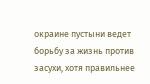окраине пустыни ведет борьбу за жизнь против засухи, хотя правильнее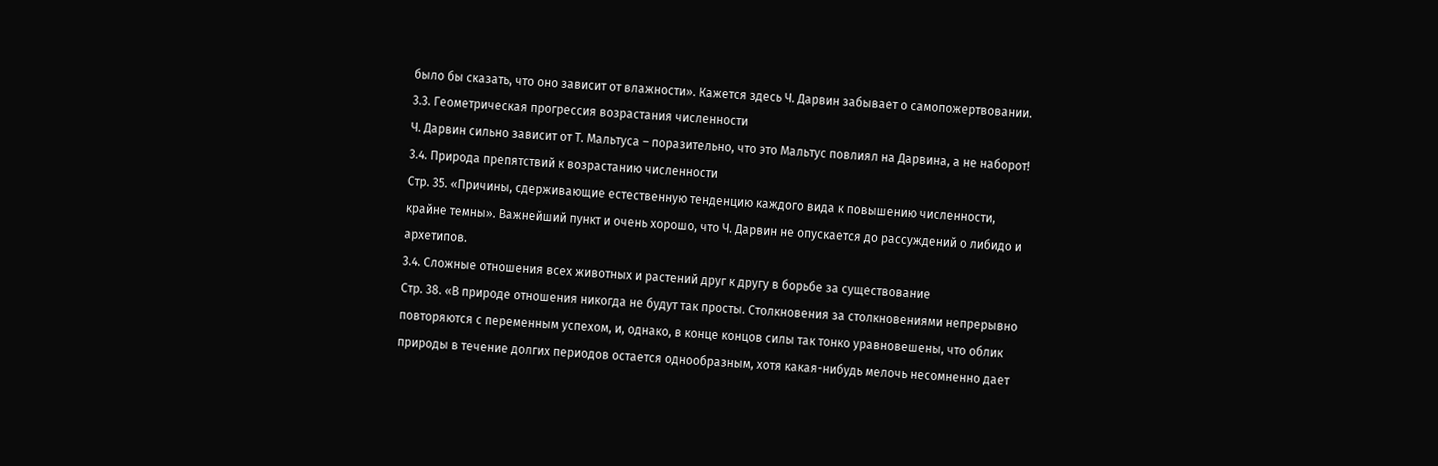было бы сказать, что оно зависит от влажности». Кажется здесь Ч. Дарвин забывает о самопожертвовании.
3.3. Геометрическая прогрессия возрастания численности
Ч. Дарвин сильно зависит от Т. Мальтуса – поразительно, что это Мальтус повлиял на Дарвина, а не наборот!
3.4. Природа препятствий к возрастанию численности
Стр. 35. «Причины, сдерживающие естественную тенденцию каждого вида к повышению численности, крайне темны». Важнейший пункт и очень хорошо, что Ч. Дарвин не опускается до рассуждений о либидо и архетипов.
3.4. Сложные отношения всех животных и растений друг к другу в борьбе за существование
Стр. 38. «В природе отношения никогда не будут так просты. Столкновения за столкновениями непрерывно повторяются с переменным успехом, и, однако, в конце концов силы так тонко уравновешены, что облик природы в течение долгих периодов остается однообразным, хотя какая-нибудь мелочь несомненно дает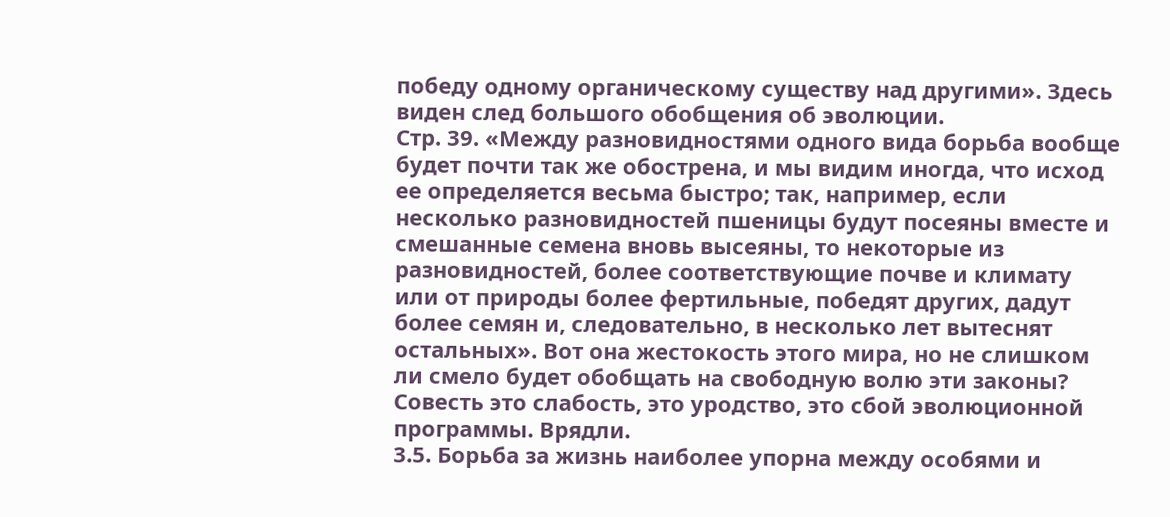победу одному органическому существу над другими». Здесь виден след большого обобщения об эволюции.
Стр. 39. «Между разновидностями одного вида борьба вообще будет почти так же обострена, и мы видим иногда, что исход ее определяется весьма быстро; так, например, если несколько разновидностей пшеницы будут посеяны вместе и смешанные семена вновь высеяны, то некоторые из разновидностей, более соответствующие почве и климату или от природы более фертильные, победят других, дадут более семян и, следовательно, в несколько лет вытеснят остальных». Вот она жестокость этого мира, но не слишком ли смело будет обобщать на свободную волю эти законы? Совесть это слабость, это уродство, это сбой эволюционной программы. Врядли.
3.5. Борьба за жизнь наиболее упорна между особями и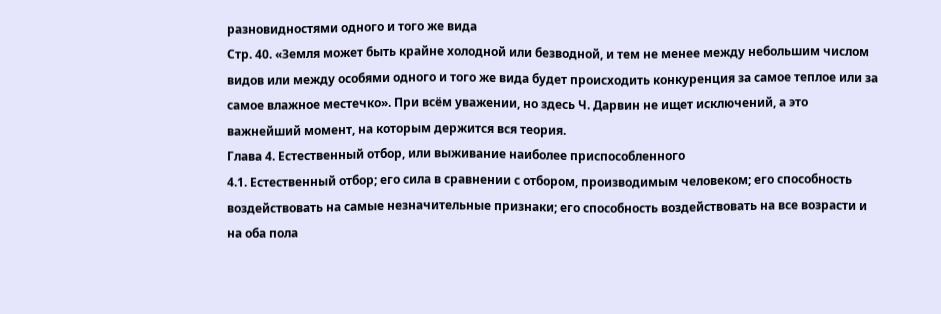разновидностями одного и того же вида
Стр. 40. «Земля может быть крайне холодной или безводной, и тем не менее между небольшим числом видов или между особями одного и того же вида будет происходить конкуренция за самое теплое или за самое влажное местечко». При всём уважении, но здесь Ч. Дарвин не ищет исключений, а это важнейший момент, на которым держится вся теория.
Глава 4. Естественный отбор, или выживание наиболее приспособленного
4.1. Естественный отбор; его сила в сравнении с отбором, производимым человеком; его способность воздействовать на самые незначительные признаки; его способность воздействовать на все возрасти и на оба пола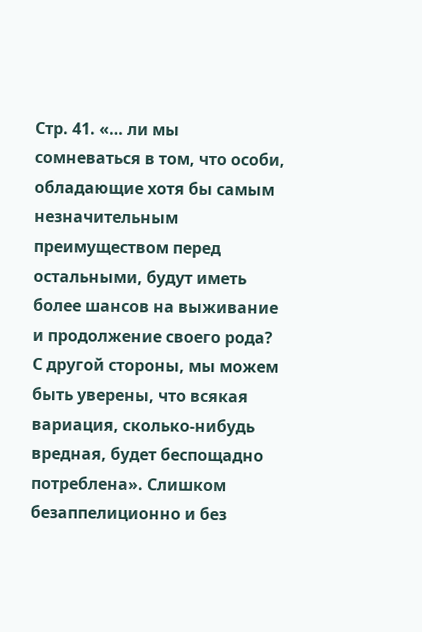Стр. 41. «… ли мы сомневаться в том, что особи, обладающие хотя бы самым незначительным преимуществом перед остальными, будут иметь более шансов на выживание и продолжение своего рода? С другой стороны, мы можем быть уверены, что всякая вариация, сколько-нибудь вредная, будет беспощадно потреблена». Слишком безаппелиционно и без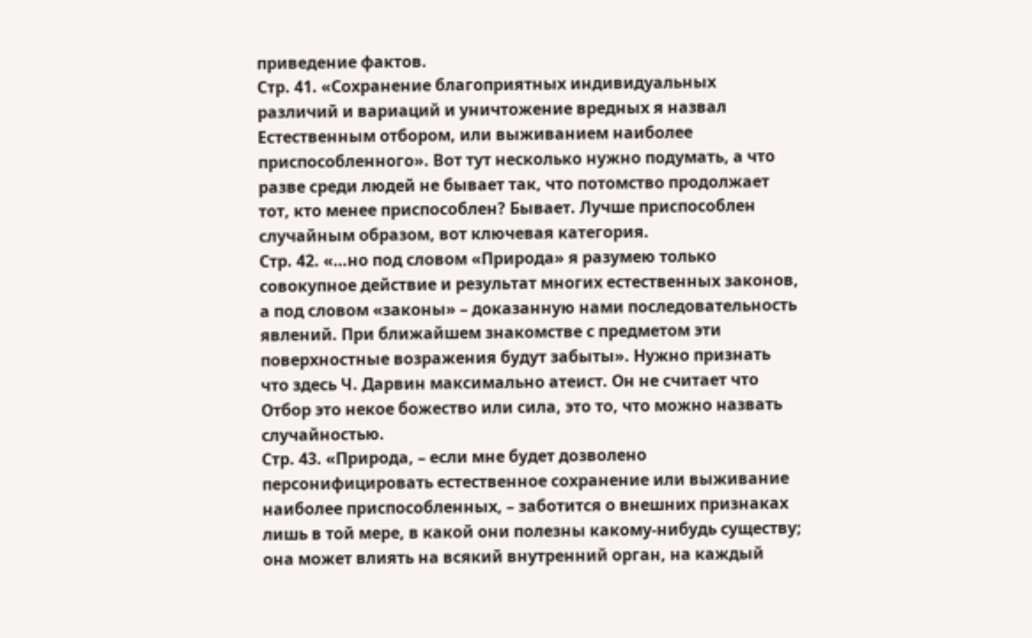приведение фактов.
Стр. 41. «Сохранение благоприятных индивидуальных различий и вариаций и уничтожение вредных я назвал Естественным отбором, или выживанием наиболее приспособленного». Вот тут несколько нужно подумать, а что разве среди людей не бывает так, что потомство продолжает тот, кто менее приспособлен? Бывает. Лучше приспособлен случайным образом, вот ключевая категория.
Стр. 42. «…но под словом «Природа» я разумею только совокупное действие и результат многих естественных законов, а под словом «законы» – доказанную нами последовательность явлений. При ближайшем знакомстве с предметом эти поверхностные возражения будут забыты». Нужно признать что здесь Ч. Дарвин максимально атеист. Он не считает что Отбор это некое божество или сила, это то, что можно назвать случайностью.
Стр. 43. «Природа, – если мне будет дозволено персонифицировать естественное сохранение или выживание наиболее приспособленных, – заботится о внешних признаках лишь в той мере, в какой они полезны какому-нибудь существу; она может влиять на всякий внутренний орган, на каждый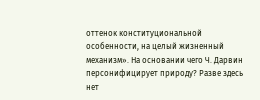оттенок конституциональной особенности, на целый жизненный механизм». На основании чего Ч. Дарвин персонифицирует природу? Разве здесь нет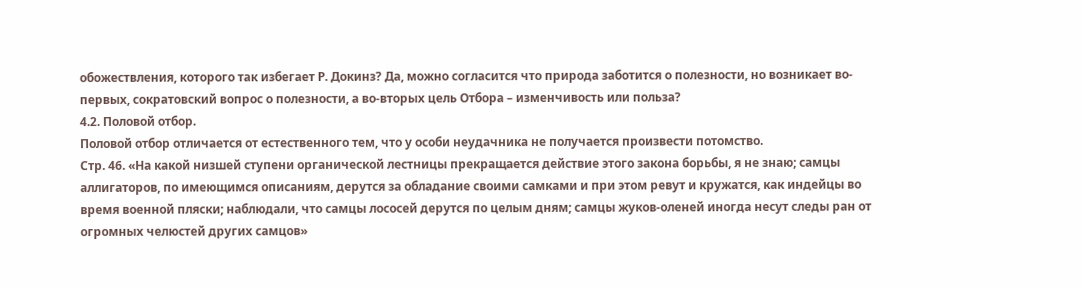обожествления, которого так избегает Р. Докинз? Да, можно согласится что природа заботится о полезности, но возникает во-первых, сократовский вопрос о полезности, а во-вторых цель Отбора – изменчивость или польза?
4.2. Половой отбор.
Половой отбор отличается от естественного тем, что у особи неудачника не получается произвести потомство.
Стр. 46. «На какой низшей ступени органической лестницы прекращается действие этого закона борьбы, я не знаю; самцы аллигаторов, по имеющимся описаниям, дерутся за обладание своими самками и при этом ревут и кружатся, как индейцы во время военной пляски; наблюдали, что самцы лососей дерутся по целым дням; самцы жуков-оленей иногда несут следы ран от огромных челюстей других самцов»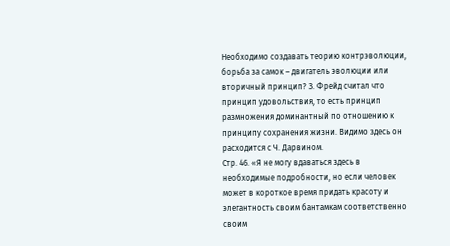Необходимо создавать теорию контрэволюции, борьба за самок – двигатель эволюции или вторичный принцип? З. Фрейд считал что принцип удовольствия, то есть принцип размножения доминантный по отношению к принципу сохранения жизни. Видимо здесь он расходится с Ч. Дарвином.
Стр. 46. «Я не могу вдаваться здесь в необходимые подробности, но если человек может в короткое время придать красоту и элегантность своим бантамкам соответственно своим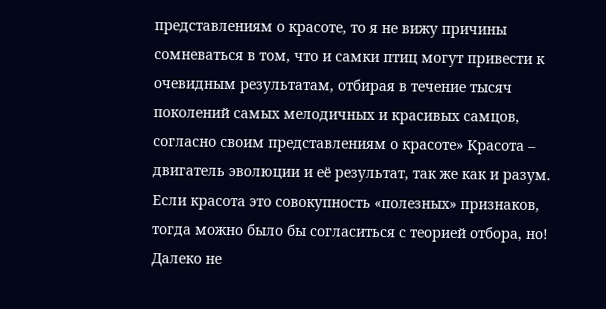представлениям о красоте, то я не вижу причины сомневаться в том, что и самки птиц могут привести к очевидным результатам, отбирая в течение тысяч поколений самых мелодичных и красивых самцов, согласно своим представлениям о красоте» Красота – двигатель эволюции и её результат, так же как и разум. Если красота это совокупность «полезных» признаков, тогда можно было бы согласиться с теорией отбора, но! Далеко не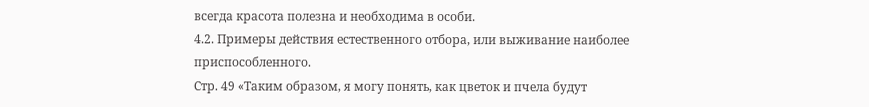всегда красота полезна и необходима в особи.
4.2. Примеры действия естественного отбора, или выживание наиболее приспособленного.
Стр. 49 «Таким образом, я могу понять, как цветок и пчела будут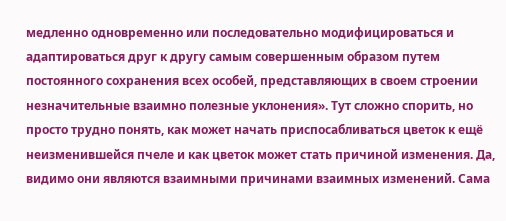медленно одновременно или последовательно модифицироваться и адаптироваться друг к другу самым совершенным образом путем постоянного сохранения всех особей, представляющих в своем строении незначительные взаимно полезные уклонения». Тут сложно спорить, но просто трудно понять, как может начать приспосабливаться цветок к ещё неизменившейся пчеле и как цветок может стать причиной изменения. Да, видимо они являются взаимными причинами взаимных изменений. Сама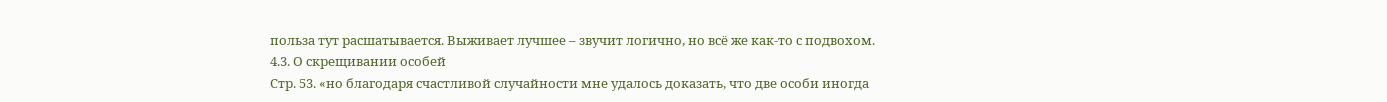польза тут расшатывается. Выживает лучшее – звучит логично, но всё же как-то с подвохом.
4.3. О скрещивании особей
Стр. 53. «но благодаря счастливой случайности мне удалось доказать, что две особи иногда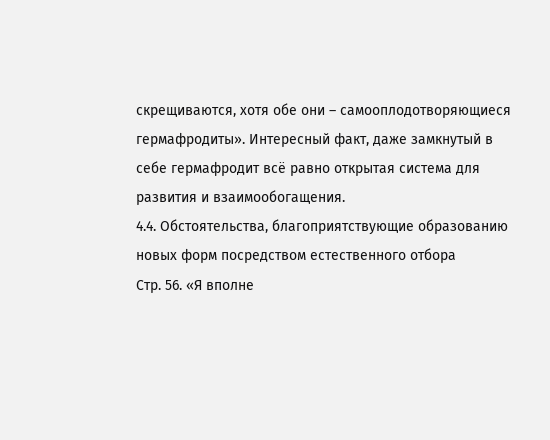скрещиваются, хотя обе они – самооплодотворяющиеся гермафродиты». Интересный факт, даже замкнутый в себе гермафродит всё равно открытая система для развития и взаимообогащения.
4.4. Обстоятельства, благоприятствующие образованию новых форм посредством естественного отбора
Стр. 56. «Я вполне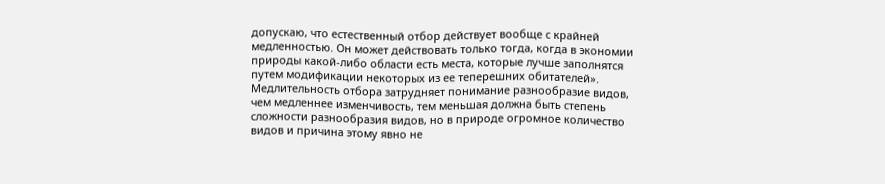допускаю, что естественный отбор действует вообще с крайней медленностью. Он может действовать только тогда, когда в экономии природы какой-либо области есть места, которые лучше заполнятся путем модификации некоторых из ее теперешних обитателей». Медлительность отбора затрудняет понимание разнообразие видов, чем медленнее изменчивость, тем меньшая должна быть степень сложности разнообразия видов, но в природе огромное количество видов и причина этому явно не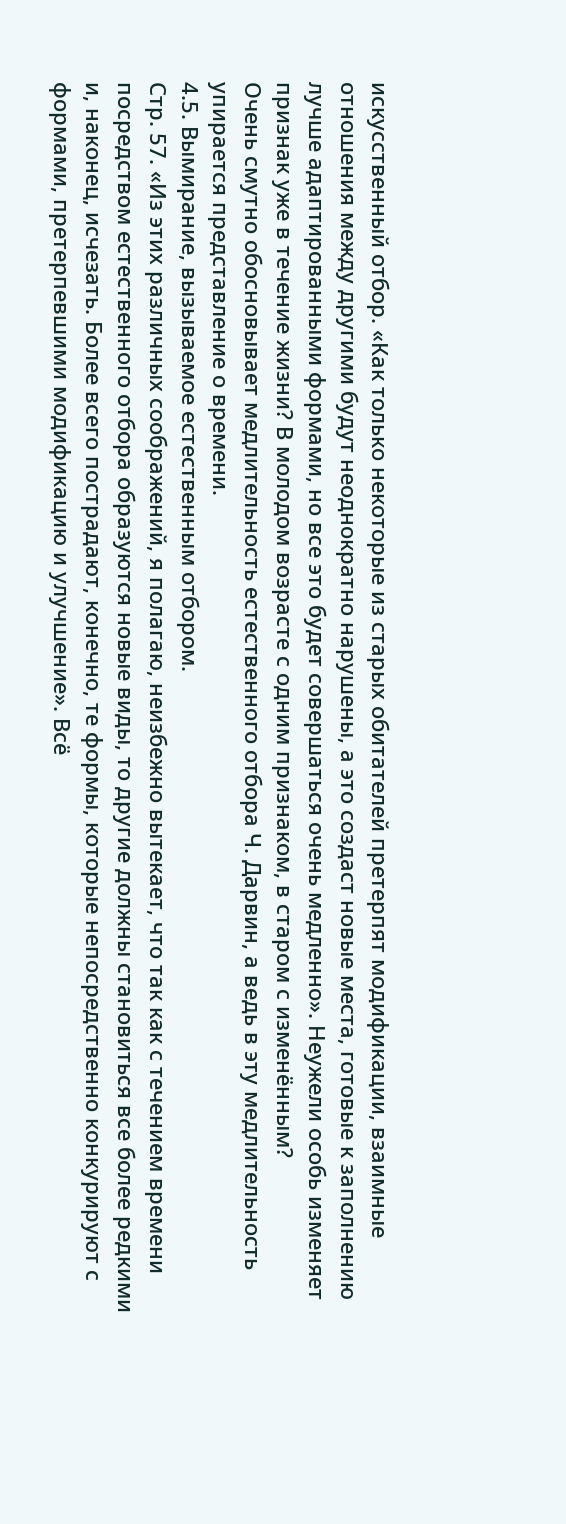искусственный отбор. «Как только некоторые из старых обитателей претерпят модификации, взаимные отношения между другими будут неоднократно нарушены, а это создаст новые места, готовые к заполнению лучше адаптированными формами, но все это будет совершаться очень медленно». Неужели особь изменяет признак уже в течение жизни? В молодом возрасте с одним признаком, в старом с изменённым?
Очень смутно обосновывает медлительность естественного отбора Ч. Дарвин, а ведь в эту медлительность упирается представление о времени.
4.5. Вымирание, вызываемое естественным отбором.
Стр. 57. «Из этих различных соображений, я полагаю, неизбежно вытекает, что так как с течением времени посредством естественного отбора образуются новые виды, то другие должны становиться все более редкими и, наконец, исчезать. Более всего пострадают, конечно, те формы, которые непосредственно конкурируют с формами, претерпевшими модификацию и улучшение». Всё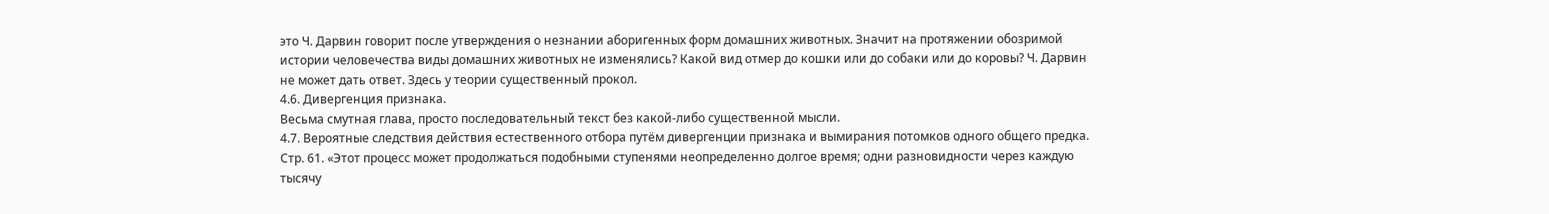это Ч. Дарвин говорит после утверждения о незнании аборигенных форм домашних животных. Значит на протяжении обозримой истории человечества виды домашних животных не изменялись? Какой вид отмер до кошки или до собаки или до коровы? Ч. Дарвин не может дать ответ. Здесь у теории существенный прокол.
4.6. Дивергенция признака.
Весьма смутная глава, просто последовательный текст без какой-либо существенной мысли.
4.7. Вероятные следствия действия естественного отбора путём дивергенции признака и вымирания потомков одного общего предка.
Стр. 61. «Этот процесс может продолжаться подобными ступенями неопределенно долгое время; одни разновидности через каждую тысячу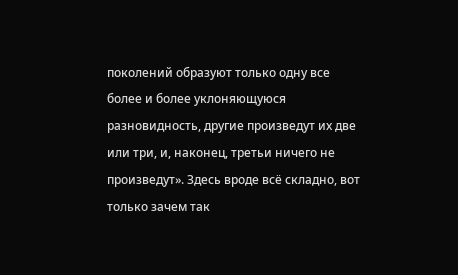поколений образуют только одну все более и более уклоняющуюся разновидность, другие произведут их две или три, и, наконец, третьи ничего не произведут». Здесь вроде всё складно, вот только зачем так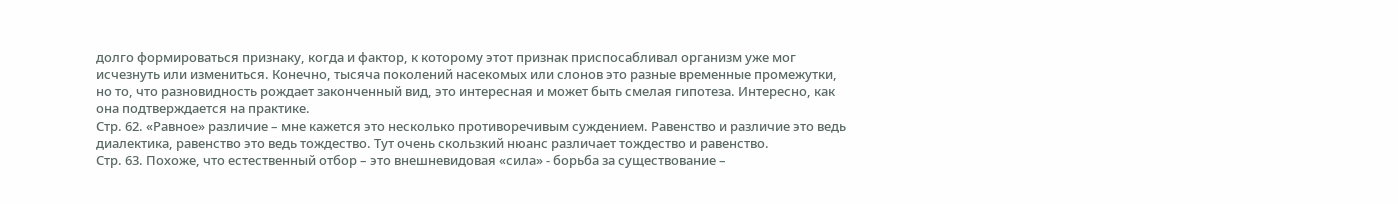долго формироваться признаку, когда и фактор, к которому этот признак приспосабливал организм уже мог исчезнуть или измениться. Конечно, тысяча поколений насекомых или слонов это разные временные промежутки, но то, что разновидность рождает законченный вид, это интересная и может быть смелая гипотеза. Интересно, как она подтверждается на практике.
Стр. 62. «Равное» различие – мне кажется это несколько противоречивым суждением. Равенство и различие это ведь диалектика, равенство это ведь тождество. Тут очень скользкий нюанс различает тождество и равенство.
Стр. 63. Похоже, что естественный отбор – это внешневидовая «сила» - борьба за существование –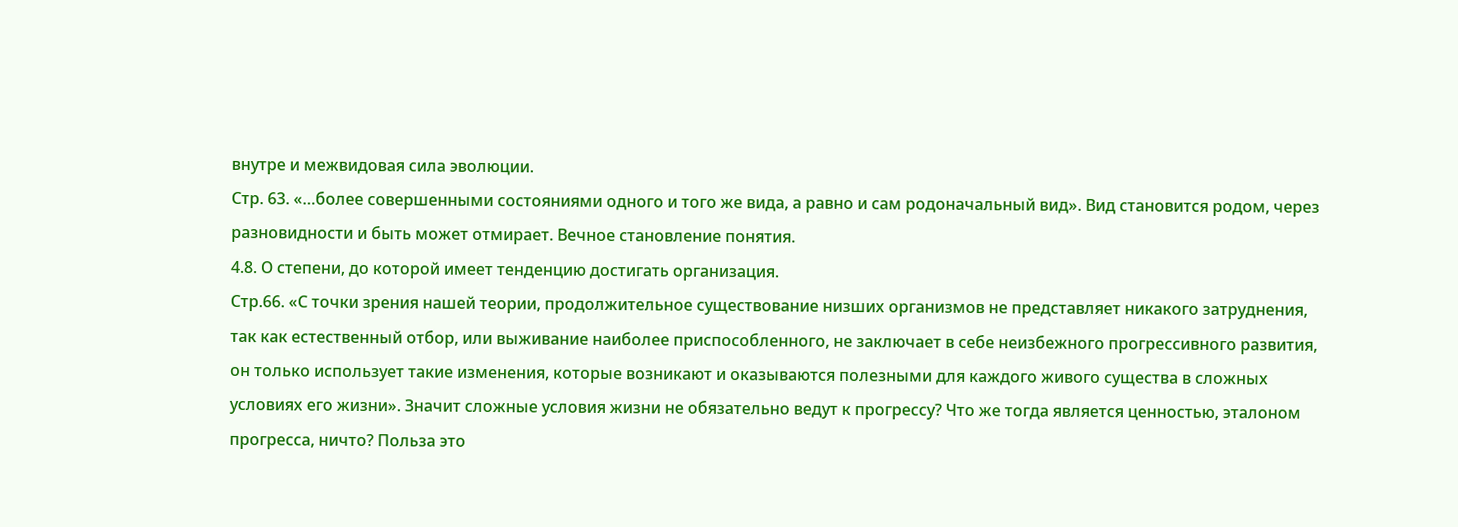внутре и межвидовая сила эволюции.
Стр. 63. «…более совершенными состояниями одного и того же вида, а равно и сам родоначальный вид». Вид становится родом, через разновидности и быть может отмирает. Вечное становление понятия.
4.8. О степени, до которой имеет тенденцию достигать организация.
Стр.66. «С точки зрения нашей теории, продолжительное существование низших организмов не представляет никакого затруднения, так как естественный отбор, или выживание наиболее приспособленного, не заключает в себе неизбежного прогрессивного развития, он только использует такие изменения, которые возникают и оказываются полезными для каждого живого существа в сложных условиях его жизни». Значит сложные условия жизни не обязательно ведут к прогрессу? Что же тогда является ценностью, эталоном прогресса, ничто? Польза это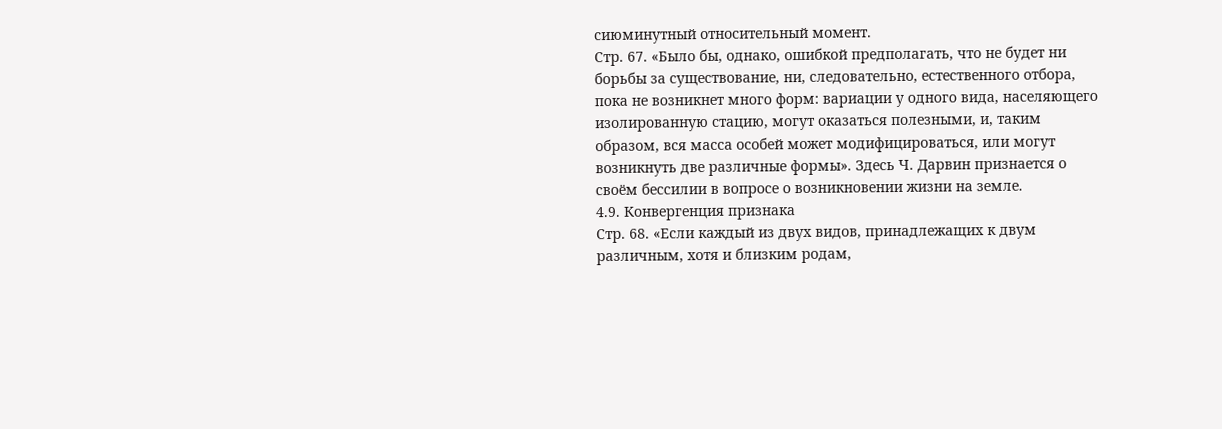сиюминутный относительный момент.
Стр. 67. «Было бы, однако, ошибкой предполагать, что не будет ни борьбы за существование, ни, следовательно, естественного отбора, пока не возникнет много форм: вариации у одного вида, населяющего изолированную стацию, могут оказаться полезными, и, таким образом, вся масса особей может модифицироваться, или могут возникнуть две различные формы». Здесь Ч. Дарвин признается о своём бессилии в вопросе о возникновении жизни на земле.
4.9. Конвергенция признака
Стр. 68. «Если каждый из двух видов, принадлежащих к двум различным, хотя и близким родам,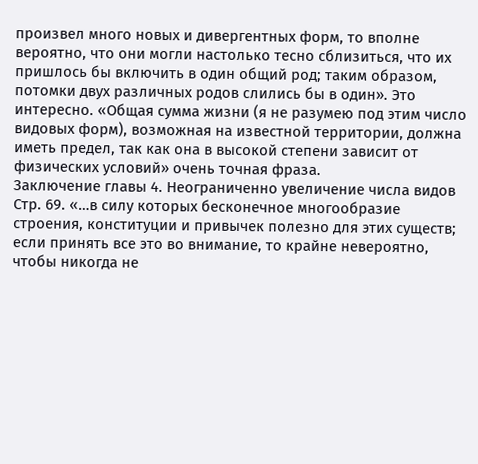произвел много новых и дивергентных форм, то вполне вероятно, что они могли настолько тесно сблизиться, что их пришлось бы включить в один общий род; таким образом, потомки двух различных родов слились бы в один». Это интересно. «Общая сумма жизни (я не разумею под этим число видовых форм), возможная на известной территории, должна иметь предел, так как она в высокой степени зависит от физических условий» очень точная фраза.
Заключение главы 4. Неограниченно увеличение числа видов
Стр. 69. «…в силу которых бесконечное многообразие строения, конституции и привычек полезно для этих существ; если принять все это во внимание, то крайне невероятно, чтобы никогда не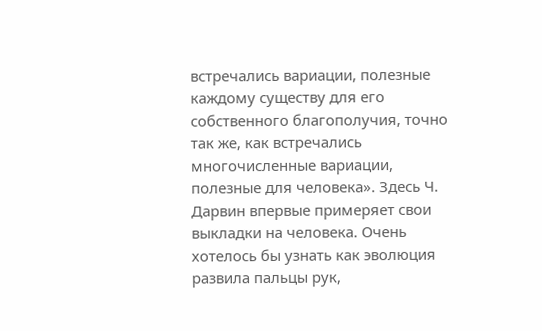встречались вариации, полезные каждому существу для его собственного благополучия, точно так же, как встречались многочисленные вариации, полезные для человека». Здесь Ч. Дарвин впервые примеряет свои выкладки на человека. Очень хотелось бы узнать как эволюция развила пальцы рук,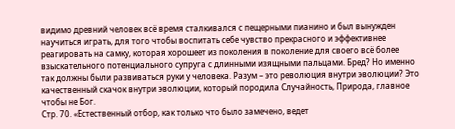видимо древний человек всё время сталкивался с пещерными пианино и был вынужден научиться играть, для того чтобы воспитать себе чувство прекрасного и эффективнее реагировать на самку, которая хорошеет из поколения в поколение для своего всё более взыскательного потенциального супруга с длинными изящными пальцами. Бред? Но именно так должны были развиваться руки у человека. Разум – это революция внутри эволюции? Это качественный скачок внутри эволюции, который породила Случайность, Природа, главное чтобы не Бог.
Стр. 70. «Естественный отбор, как только что было замечено, ведет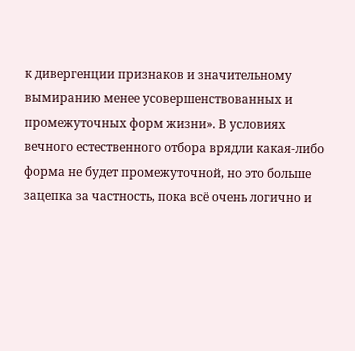к дивергенции признаков и значительному вымиранию менее усовершенствованных и промежуточных форм жизни». В условиях вечного естественного отбора врядли какая-либо форма не будет промежуточной, но это больше зацепка за частность, пока всё очень логично и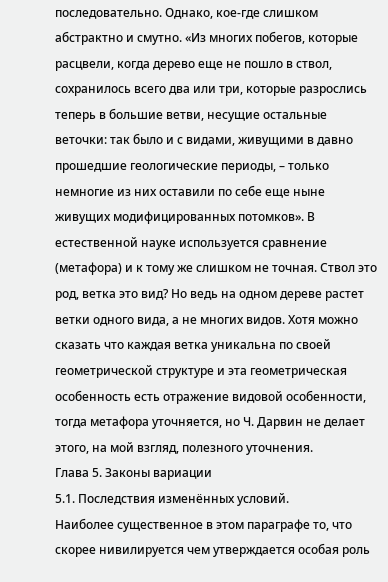последовательно. Однако, кое-где слишком абстрактно и смутно. «Из многих побегов, которые расцвели, когда дерево еще не пошло в ствол, сохранилось всего два или три, которые разрослись теперь в большие ветви, несущие остальные веточки: так было и с видами, живущими в давно прошедшие геологические периоды, – только немногие из них оставили по себе еще ныне живущих модифицированных потомков». В естественной науке используется сравнение (метафора) и к тому же слишком не точная. Ствол это род, ветка это вид? Но ведь на одном дереве растет ветки одного вида, а не многих видов. Хотя можно сказать что каждая ветка уникальна по своей геометрической структуре и эта геометрическая особенность есть отражение видовой особенности, тогда метафора уточняется, но Ч. Дарвин не делает этого, на мой взгляд, полезного уточнения.
Глава 5. Законы вариации
5.1. Последствия изменённых условий.
Наиболее существенное в этом параграфе то, что скорее нивилируется чем утверждается особая роль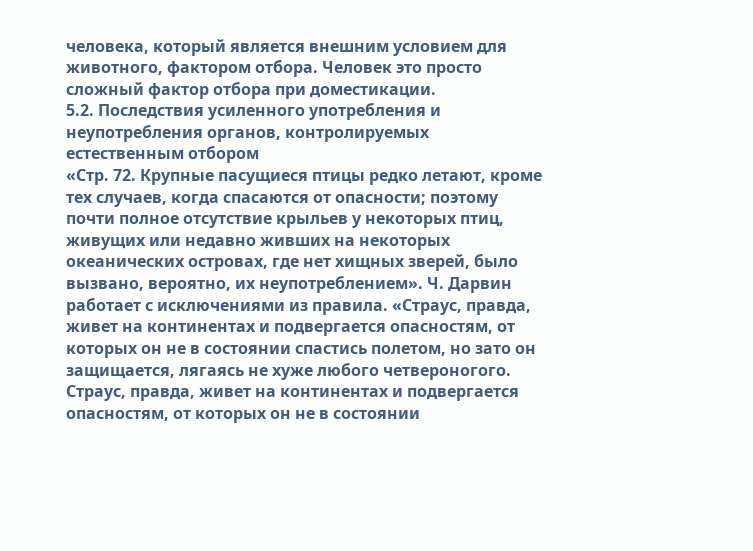человека, который является внешним условием для животного, фактором отбора. Человек это просто сложный фактор отбора при доместикации.
5.2. Последствия усиленного употребления и неупотребления органов, контролируемых естественным отбором
«Стр. 72. Крупные пасущиеся птицы редко летают, кроме тех случаев, когда спасаются от опасности; поэтому почти полное отсутствие крыльев у некоторых птиц, живущих или недавно живших на некоторых океанических островах, где нет хищных зверей, было вызвано, вероятно, их неупотреблением». Ч. Дарвин работает с исключениями из правила. «Страус, правда, живет на континентах и подвергается опасностям, от которых он не в состоянии спастись полетом, но зато он защищается, лягаясь не хуже любого четвероногого. Страус, правда, живет на континентах и подвергается опасностям, от которых он не в состоянии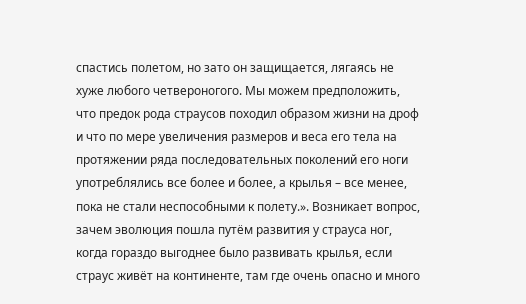спастись полетом, но зато он защищается, лягаясь не хуже любого четвероногого. Мы можем предположить, что предок рода страусов походил образом жизни на дроф и что по мере увеличения размеров и веса его тела на протяжении ряда последовательных поколений его ноги употреблялись все более и более, а крылья – все менее, пока не стали неспособными к полету.». Возникает вопрос, зачем эволюция пошла путём развития у страуса ног, когда гораздо выгоднее было развивать крылья, если страус живёт на континенте, там где очень опасно и много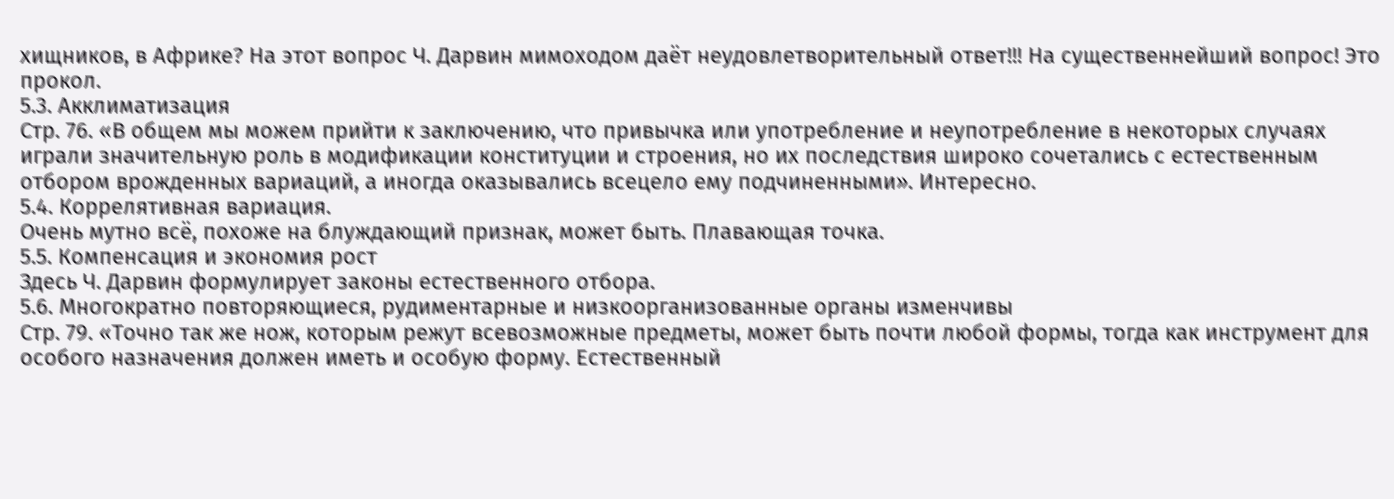хищников, в Африке? На этот вопрос Ч. Дарвин мимоходом даёт неудовлетворительный ответ!!! На существеннейший вопрос! Это прокол.
5.3. Акклиматизация
Стр. 76. «В общем мы можем прийти к заключению, что привычка или употребление и неупотребление в некоторых случаях играли значительную роль в модификации конституции и строения, но их последствия широко сочетались с естественным отбором врожденных вариаций, а иногда оказывались всецело ему подчиненными». Интересно.
5.4. Коррелятивная вариация.
Очень мутно всё, похоже на блуждающий признак, может быть. Плавающая точка.
5.5. Компенсация и экономия рост
Здесь Ч. Дарвин формулирует законы естественного отбора.
5.6. Многократно повторяющиеся, рудиментарные и низкоорганизованные органы изменчивы
Стр. 79. «Точно так же нож, которым режут всевозможные предметы, может быть почти любой формы, тогда как инструмент для особого назначения должен иметь и особую форму. Естественный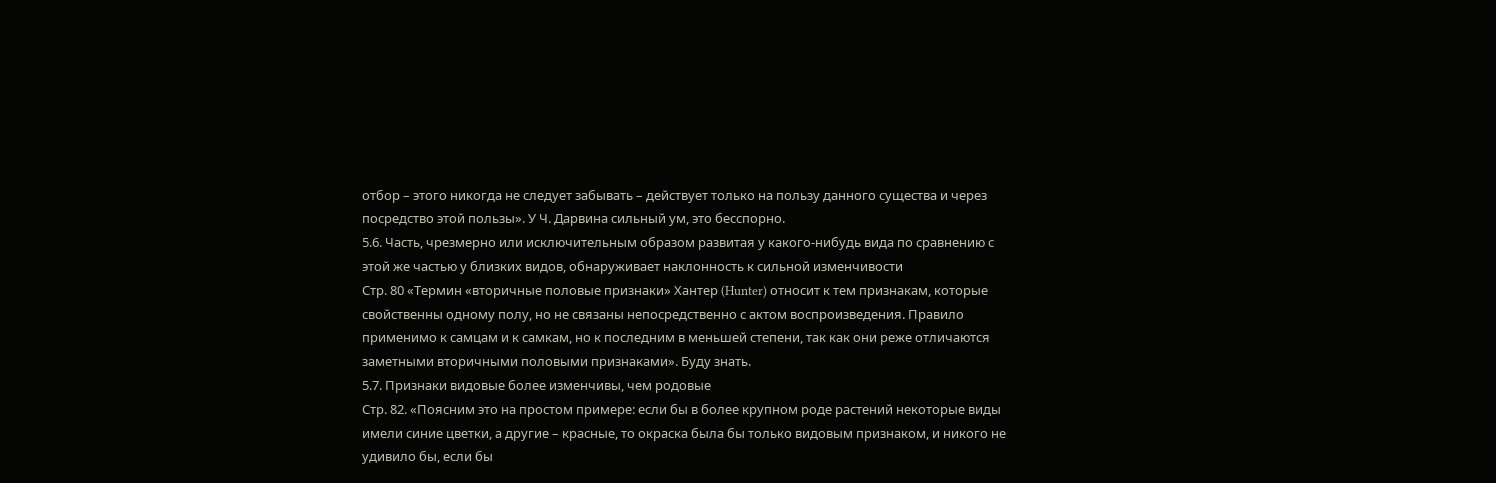отбор – этого никогда не следует забывать – действует только на пользу данного существа и через посредство этой пользы». У Ч. Дарвина сильный ум, это бесспорно.
5.6. Часть, чрезмерно или исключительным образом развитая у какого-нибудь вида по сравнению с этой же частью у близких видов, обнаруживает наклонность к сильной изменчивости
Стр. 80 «Термин «вторичные половые признаки» Хантер (Hunter) относит к тем признакам, которые свойственны одному полу, но не связаны непосредственно с актом воспроизведения. Правило применимо к самцам и к самкам, но к последним в меньшей степени, так как они реже отличаются заметными вторичными половыми признаками». Буду знать.
5.7. Признаки видовые более изменчивы, чем родовые
Стр. 82. «Поясним это на простом примере: если бы в более крупном роде растений некоторые виды имели синие цветки, а другие – красные, то окраска была бы только видовым признаком, и никого не удивило бы, если бы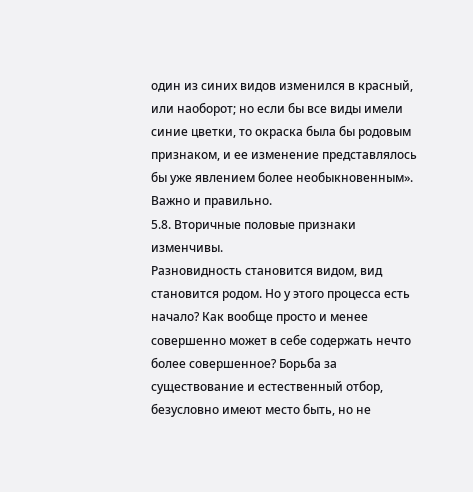один из синих видов изменился в красный, или наоборот; но если бы все виды имели синие цветки, то окраска была бы родовым признаком, и ее изменение представлялось бы уже явлением более необыкновенным». Важно и правильно.
5.8. Вторичные половые признаки изменчивы.
Разновидность становится видом, вид становится родом. Но у этого процесса есть начало? Как вообще просто и менее совершенно может в себе содержать нечто более совершенное? Борьба за существование и естественный отбор, безусловно имеют место быть, но не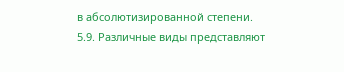в абсолютизированной степени.
5.9. Различные виды представляют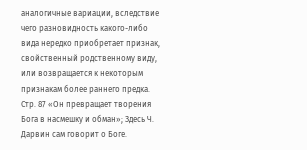аналогичные вариации, вследствие чего разновидность какого-либо вида нередко приобретает признак, свойственный родственному виду, или возвращается к некоторым признакам более раннего предка.
Стр. 87 «Он превращает творения Бога в насмешку и обман»; Здесь Ч. Дарвин сам говорит о Боге.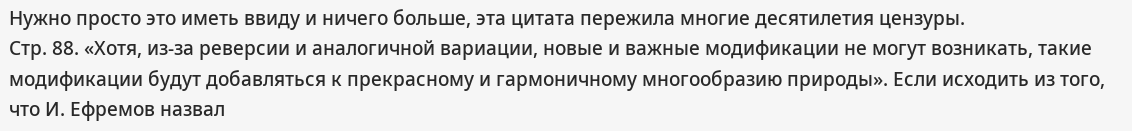Нужно просто это иметь ввиду и ничего больше, эта цитата пережила многие десятилетия цензуры.
Стр. 88. «Хотя, из-за реверсии и аналогичной вариации, новые и важные модификации не могут возникать, такие модификации будут добавляться к прекрасному и гармоничному многообразию природы». Если исходить из того, что И. Ефремов назвал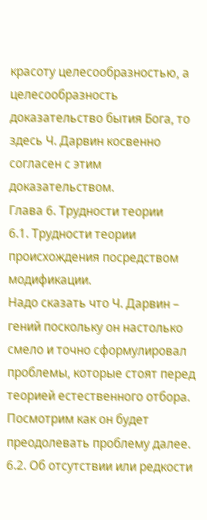красоту целесообразностью, а целесообразность доказательство бытия Бога, то здесь Ч. Дарвин косвенно согласен с этим доказательством.
Глава 6. Трудности теории
6.1. Трудности теории происхождения посредством модификации.
Надо сказать что Ч. Дарвин – гений поскольку он настолько смело и точно сформулировал проблемы, которые стоят перед теорией естественного отбора. Посмотрим как он будет преодолевать проблему далее.
6.2. Об отсутствии или редкости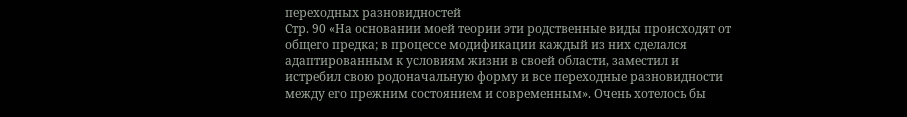переходных разновидностей
Стр. 90 «На основании моей теории эти родственные виды происходят от общего предка; в процессе модификации каждый из них сделался адаптированным к условиям жизни в своей области, заместил и истребил свою родоначальную форму и все переходные разновидности между его прежним состоянием и современным». Очень хотелось бы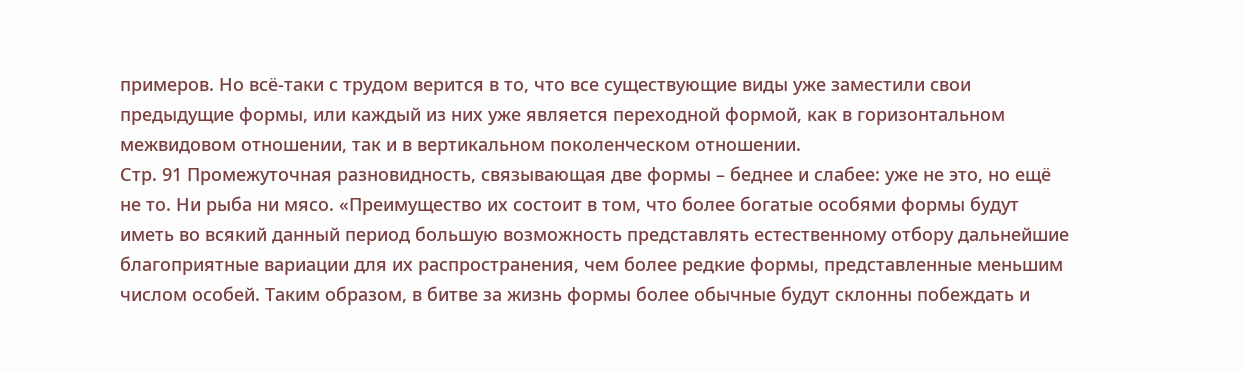примеров. Но всё-таки с трудом верится в то, что все существующие виды уже заместили свои предыдущие формы, или каждый из них уже является переходной формой, как в горизонтальном межвидовом отношении, так и в вертикальном поколенческом отношении.
Стр. 91 Промежуточная разновидность, связывающая две формы – беднее и слабее: уже не это, но ещё не то. Ни рыба ни мясо. «Преимущество их состоит в том, что более богатые особями формы будут иметь во всякий данный период большую возможность представлять естественному отбору дальнейшие благоприятные вариации для их распространения, чем более редкие формы, представленные меньшим числом особей. Таким образом, в битве за жизнь формы более обычные будут склонны побеждать и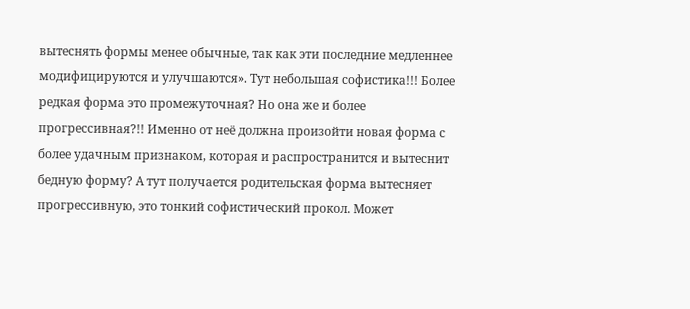вытеснять формы менее обычные, так как эти последние медленнее модифицируются и улучшаются». Тут небольшая софистика!!! Более редкая форма это промежуточная? Но она же и более прогрессивная?!! Именно от неё должна произойти новая форма с более удачным признаком, которая и распространится и вытеснит бедную форму? А тут получается родительская форма вытесняет прогрессивную, это тонкий софистический прокол. Может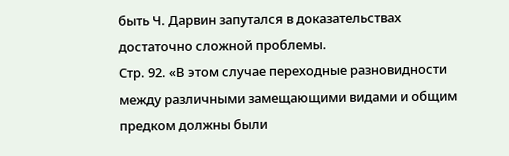быть Ч. Дарвин запутался в доказательствах достаточно сложной проблемы.
Стр. 92. «В этом случае переходные разновидности между различными замещающими видами и общим предком должны были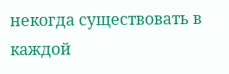некогда существовать в каждой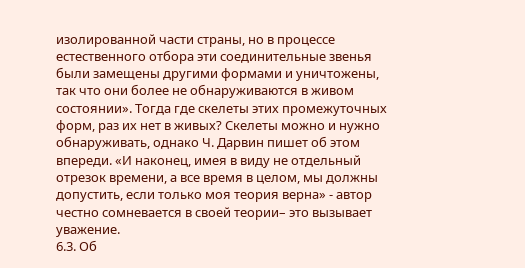изолированной части страны, но в процессе естественного отбора эти соединительные звенья были замещены другими формами и уничтожены, так что они более не обнаруживаются в живом состоянии». Тогда где скелеты этих промежуточных форм, раз их нет в живых? Скелеты можно и нужно обнаруживать, однако Ч. Дарвин пишет об этом впереди. «И наконец, имея в виду не отдельный отрезок времени, а все время в целом, мы должны допустить, если только моя теория верна» - автор честно сомневается в своей теории– это вызывает уважение.
6.3. Об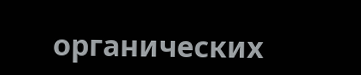органических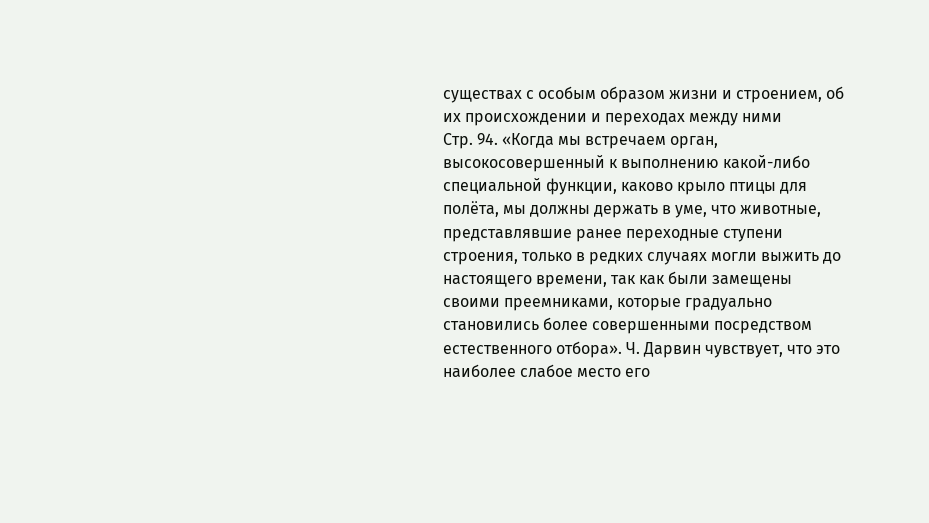существах с особым образом жизни и строением, об их происхождении и переходах между ними
Стр. 94. «Когда мы встречаем орган, высокосовершенный к выполнению какой-либо специальной функции, каково крыло птицы для полёта, мы должны держать в уме, что животные, представлявшие ранее переходные ступени строения, только в редких случаях могли выжить до настоящего времени, так как были замещены своими преемниками, которые градуально становились более совершенными посредством естественного отбора». Ч. Дарвин чувствует, что это наиболее слабое место его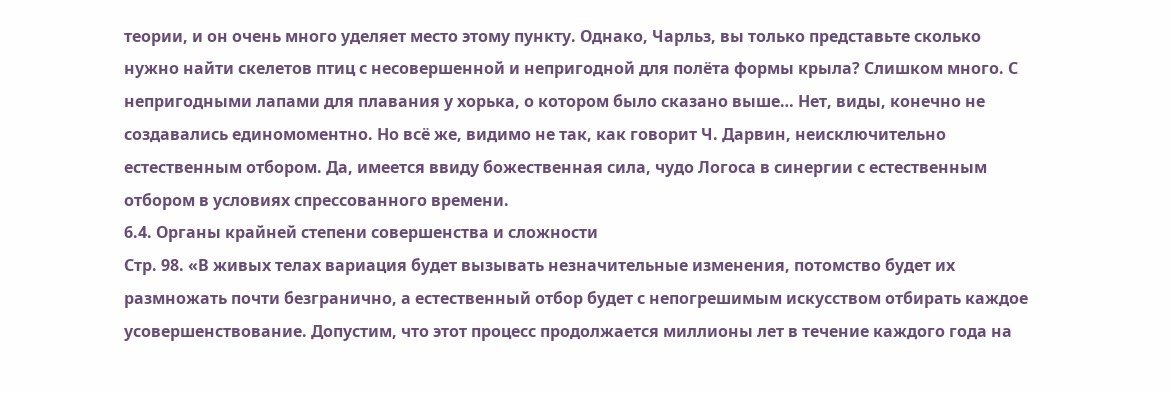теории, и он очень много уделяет место этому пункту. Однако, Чарльз, вы только представьте сколько нужно найти скелетов птиц с несовершенной и непригодной для полёта формы крыла? Слишком много. С непригодными лапами для плавания у хорька, о котором было сказано выше… Нет, виды, конечно не создавались единомоментно. Но всё же, видимо не так, как говорит Ч. Дарвин, неисключительно естественным отбором. Да, имеется ввиду божественная сила, чудо Логоса в синергии с естественным отбором в условиях спрессованного времени.
6.4. Органы крайней степени совершенства и сложности
Стр. 98. «В живых телах вариация будет вызывать незначительные изменения, потомство будет их размножать почти безгранично, а естественный отбор будет с непогрешимым искусством отбирать каждое усовершенствование. Допустим, что этот процесс продолжается миллионы лет в течение каждого года на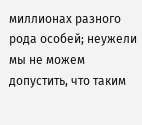миллионах разного рода особей; неужели мы не можем допустить, что таким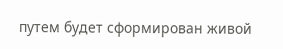путем будет сформирован живой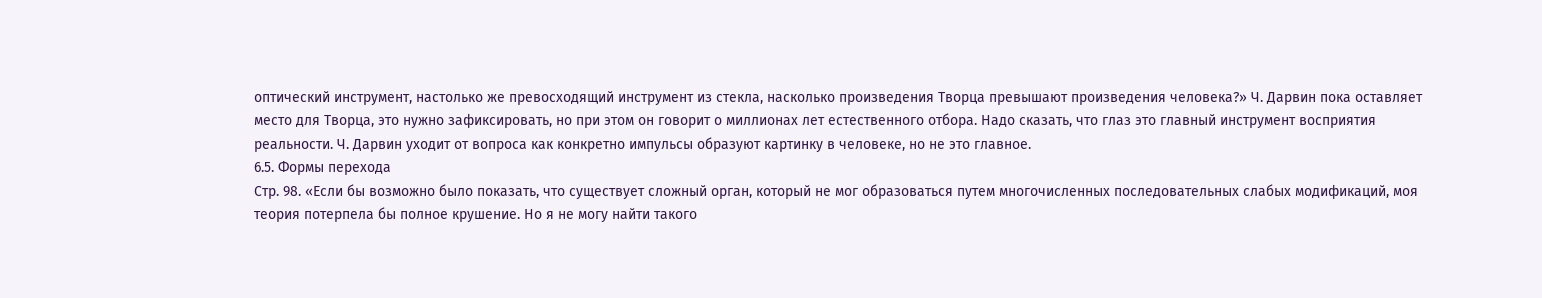оптический инструмент, настолько же превосходящий инструмент из стекла, насколько произведения Творца превышают произведения человека?» Ч. Дарвин пока оставляет место для Творца, это нужно зафиксировать, но при этом он говорит о миллионах лет естественного отбора. Надо сказать, что глаз это главный инструмент восприятия реальности. Ч. Дарвин уходит от вопроса как конкретно импульсы образуют картинку в человеке, но не это главное.
6.5. Формы перехода
Стр. 98. «Если бы возможно было показать, что существует сложный орган, который не мог образоваться путем многочисленных последовательных слабых модификаций, моя теория потерпела бы полное крушение. Но я не могу найти такого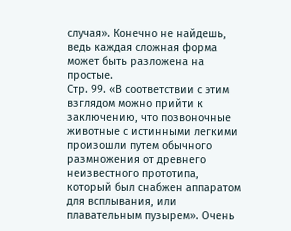случая». Конечно не найдешь, ведь каждая сложная форма может быть разложена на простые.
Стр. 99. «В соответствии с этим взглядом можно прийти к заключению, что позвоночные животные с истинными легкими произошли путем обычного размножения от древнего неизвестного прототипа, который был снабжен аппаратом для всплывания, или плавательным пузырем». Очень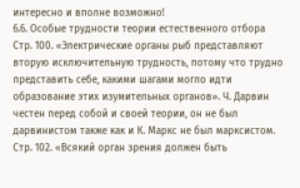интересно и вполне возможно!
6.6. Особые трудности теории естественного отбора
Стр. 100. «Электрические органы рыб представляют вторую исключительную трудность, потому что трудно представить себе, какими шагами могло идти образование этих изумительных органов». Ч. Дарвин честен перед собой и своей теории, он не был дарвинистом также как и К. Маркс не был марксистом.
Стр. 102. «Всякий орган зрения должен быть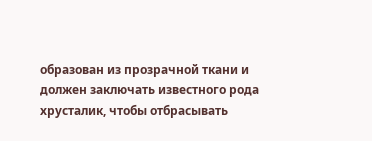образован из прозрачной ткани и должен заключать известного рода хрусталик, чтобы отбрасывать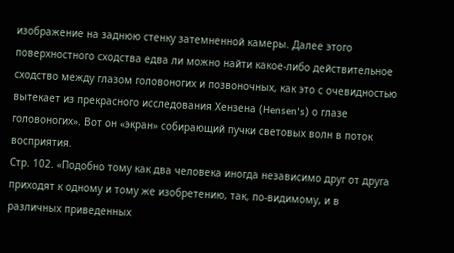изображение на заднюю стенку затемненной камеры. Далее этого поверхностного сходства едва ли можно найти какое-либо действительное сходство между глазом головоногих и позвоночных, как это с очевидностью вытекает из прекрасного исследования Хензена (Hensen's) о глазе головоногих». Вот он «экран» собирающий пучки световых волн в поток восприятия.
Стр. 102. «Подобно тому как два человека иногда независимо друг от друга приходят к одному и тому же изобретению, так, по-видимому, и в различных приведенных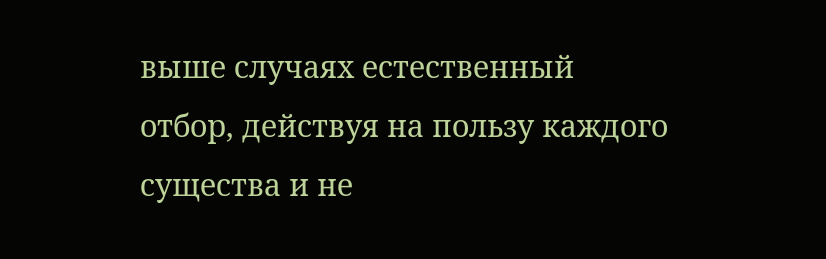выше случаях естественный отбор, действуя на пользу каждого существа и не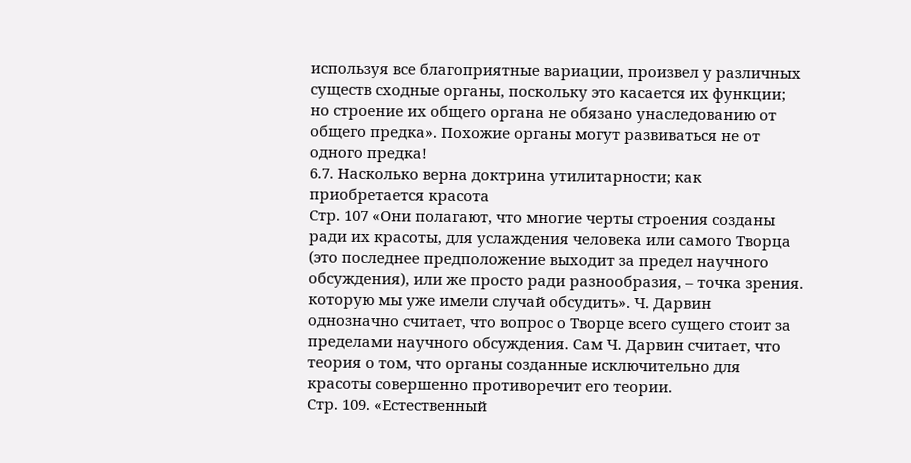используя все благоприятные вариации, произвел у различных существ сходные органы, поскольку это касается их функции; но строение их общего органа не обязано унаследованию от общего предка». Похожие органы могут развиваться не от одного предка!
6.7. Насколько верна доктрина утилитарности; как приобретается красота
Стр. 107 «Они полагают, что многие черты строения созданы ради их красоты, для услаждения человека или самого Творца (это последнее предположение выходит за предел научного обсуждения), или же просто ради разнообразия, – точка зрения. которую мы уже имели случай обсудить». Ч. Дарвин однозначно считает, что вопрос о Творце всего сущего стоит за пределами научного обсуждения. Сам Ч. Дарвин считает, что теория о том, что органы созданные исключительно для красоты совершенно противоречит его теории.
Стр. 109. «Естественный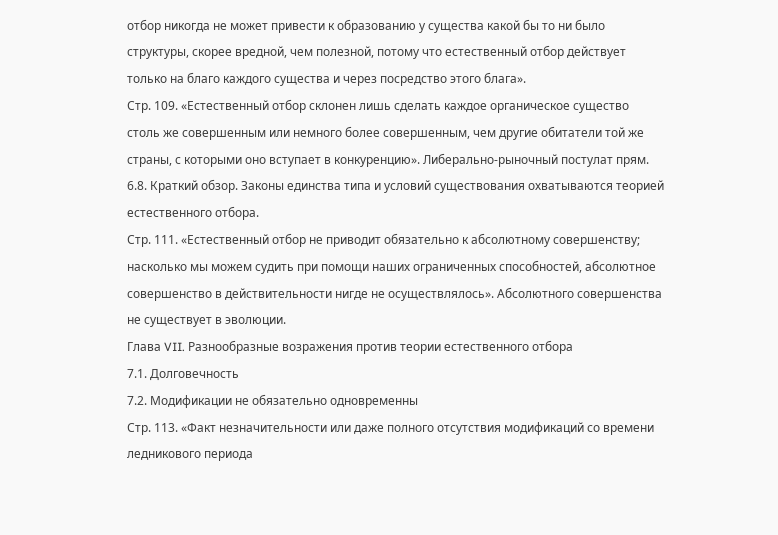отбор никогда не может привести к образованию у существа какой бы то ни было структуры, скорее вредной, чем полезной, потому что естественный отбор действует только на благо каждого существа и через посредство этого блага».
Стр. 109. «Естественный отбор склонен лишь сделать каждое органическое существо столь же совершенным или немного более совершенным, чем другие обитатели той же страны, с которыми оно вступает в конкуренцию». Либерально-рыночный постулат прям.
6.8. Краткий обзор. Законы единства типа и условий существования охватываются теорией естественного отбора.
Стр. 111. «Естественный отбор не приводит обязательно к абсолютному совершенству; насколько мы можем судить при помощи наших ограниченных способностей, абсолютное совершенство в действительности нигде не осуществлялось». Абсолютного совершенства не существует в эволюции.
Глава VII. Разнообразные возражения против теории естественного отбора
7.1. Долговечность
7.2. Модификации не обязательно одновременны
Стр. 113. «Факт незначительности или даже полного отсутствия модификаций со времени ледникового периода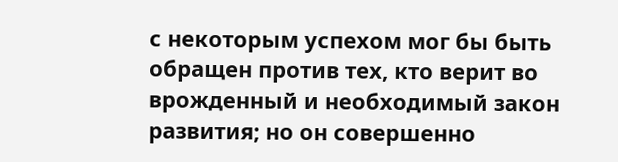с некоторым успехом мог бы быть обращен против тех, кто верит во врожденный и необходимый закон развития; но он совершенно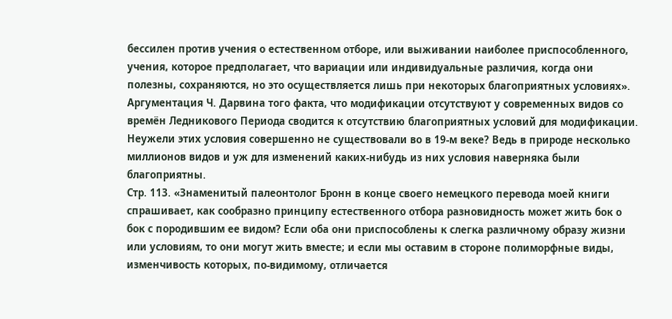бессилен против учения о естественном отборе, или выживании наиболее приспособленного, учения, которое предполагает, что вариации или индивидуальные различия, когда они полезны, сохраняются, но это осуществляется лишь при некоторых благоприятных условиях». Аргументация Ч. Дарвина того факта, что модификации отсутствуют у современных видов со времён Ледникового Периода сводится к отсутствию благоприятных условий для модификации. Неужели этих условия совершенно не существовали во в 19-м веке? Ведь в природе несколько миллионов видов и уж для изменений каких-нибудь из них условия наверняка были благоприятны.
Стр. 113. «Знаменитый палеонтолог Бронн в конце своего немецкого перевода моей книги спрашивает, как сообразно принципу естественного отбора разновидность может жить бок о бок с породившим ее видом? Если оба они приспособлены к слегка различному образу жизни или условиям, то они могут жить вместе; и если мы оставим в стороне полиморфные виды, изменчивость которых, по-видимому, отличается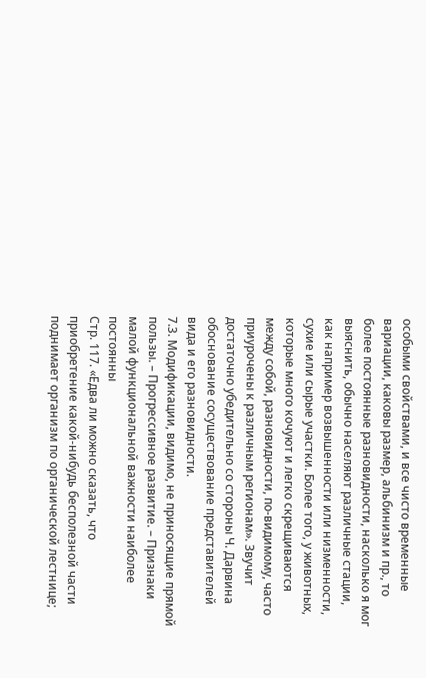особыми свойствами, и все чисто временные вариации, каковы размер, альбинизм и пр., то более постоянные разновидности, насколько я мог выяснить, обычно населяют различные стации, как например возвышенности или низменности, сухие или сырые участки. Более того, у животных, которые много кочуют и легко скрещиваются между собой, разновидности, по-видимому, часто приурочены к различным регионам». Звучит достаточно убедительно со стороны Ч. Дарвина обоснование сосуществование представителей вида и его разновидности.
7.3. Модификации, видимо, не приносящие прямой пользы. – Прогрессивное развитие. – Признаки малой функциональной важности наиболее постоянны
Стр. 117. «Едва ли можно сказать, что приобретение какой-нибудь бесполезной части поднимает организм по органической лестнице;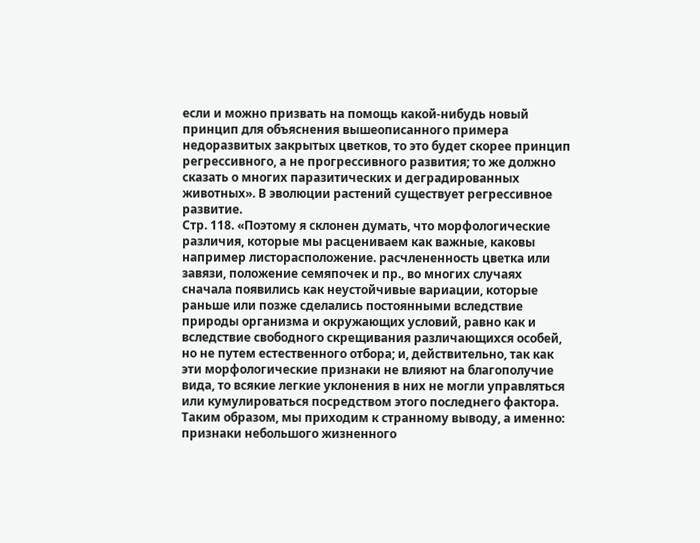если и можно призвать на помощь какой-нибудь новый принцип для объяснения вышеописанного примера недоразвитых закрытых цветков, то это будет скорее принцип регрессивного, а не прогрессивного развития; то же должно сказать о многих паразитических и деградированных животных». В эволюции растений существует регрессивное развитие.
Стр. 118. «Поэтому я склонен думать, что морфологические различия, которые мы расцениваем как важные, каковы например листорасположение. расчлененность цветка или завязи, положение семяпочек и пр., во многих случаях сначала появились как неустойчивые вариации, которые раньше или позже сделались постоянными вследствие природы организма и окружающих условий, равно как и вследствие свободного скрещивания различающихся особей, но не путем естественного отбора; и, действительно, так как эти морфологические признаки не влияют на благополучие вида, то всякие легкие уклонения в них не могли управляться или кумулироваться посредством этого последнего фактора. Таким образом, мы приходим к странному выводу, а именно: признаки небольшого жизненного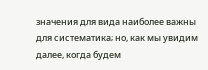значения для вида наиболее важны для систематика; но, как мы увидим далее, когда будем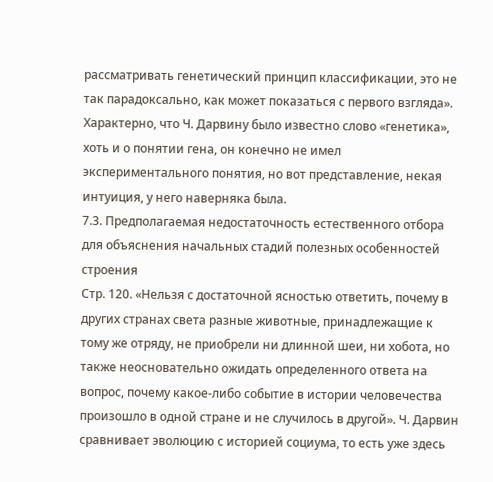рассматривать генетический принцип классификации, это не так парадоксально, как может показаться с первого взгляда». Характерно, что Ч. Дарвину было известно слово «генетика», хоть и о понятии гена, он конечно не имел экспериментального понятия, но вот представление, некая интуиция, у него наверняка была.
7.3. Предполагаемая недостаточность естественного отбора для объяснения начальных стадий полезных особенностей строения
Стр. 120. «Нельзя с достаточной ясностью ответить, почему в других странах света разные животные, принадлежащие к тому же отряду, не приобрели ни длинной шеи, ни хобота, но также неосновательно ожидать определенного ответа на вопрос, почему какое-либо событие в истории человечества произошло в одной стране и не случилось в другой». Ч. Дарвин сравнивает эволюцию с историей социума, то есть уже здесь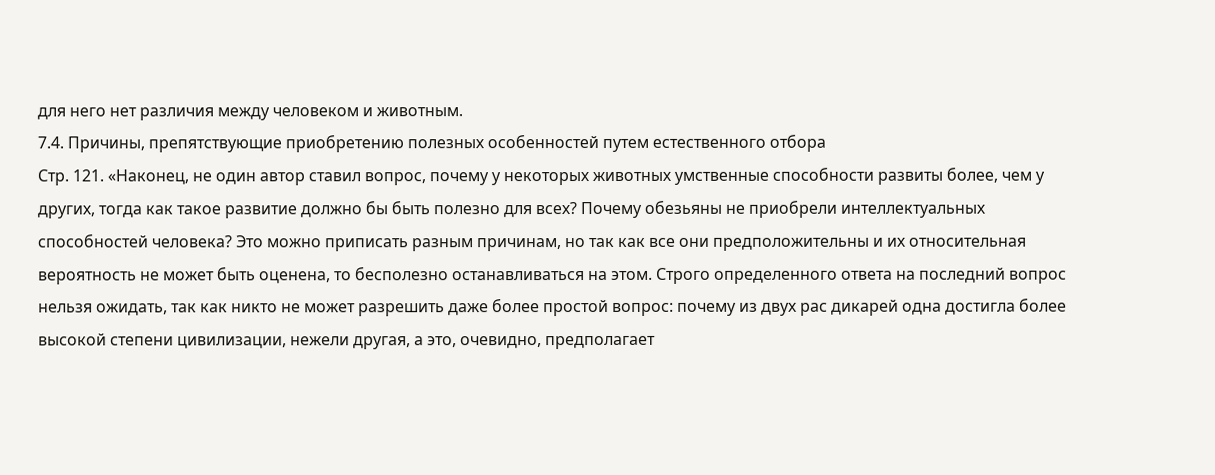для него нет различия между человеком и животным.
7.4. Причины, препятствующие приобретению полезных особенностей путем естественного отбора
Стр. 121. «Наконец, не один автор ставил вопрос, почему у некоторых животных умственные способности развиты более, чем у других, тогда как такое развитие должно бы быть полезно для всех? Почему обезьяны не приобрели интеллектуальных способностей человека? Это можно приписать разным причинам, но так как все они предположительны и их относительная вероятность не может быть оценена, то бесполезно останавливаться на этом. Строго определенного ответа на последний вопрос нельзя ожидать, так как никто не может разрешить даже более простой вопрос: почему из двух рас дикарей одна достигла более высокой степени цивилизации, нежели другая, а это, очевидно, предполагает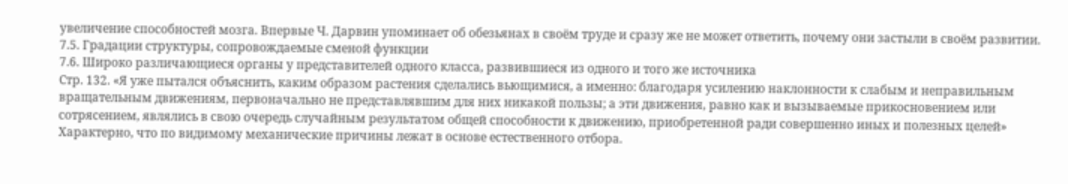увеличение способностей мозга. Впервые Ч. Дарвин упоминает об обезьянах в своём труде и сразу же не может ответить, почему они застыли в своём развитии.
7.5. Градации структуры, сопровождаемые сменой функции
7.6. Широко различающиеся органы у представителей одного класса, развившиеся из одного и того же источника
Стр. 132. «Я уже пытался объяснить, каким образом растения сделались вьющимися, а именно: благодаря усилению наклонности к слабым и неправильным вращательным движениям, первоначально не представлявшим для них никакой пользы; а эти движения, равно как и вызываемые прикосновением или сотрясением, являлись в свою очередь случайным результатом общей способности к движению, приобретенной ради совершенно иных и полезных целей» Характерно, что по видимому механические причины лежат в основе естественного отбора.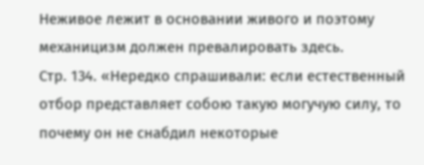Неживое лежит в основании живого и поэтому механицизм должен превалировать здесь.
Стр. 134. «Нередко спрашивали: если естественный отбор представляет собою такую могучую силу, то почему он не снабдил некоторые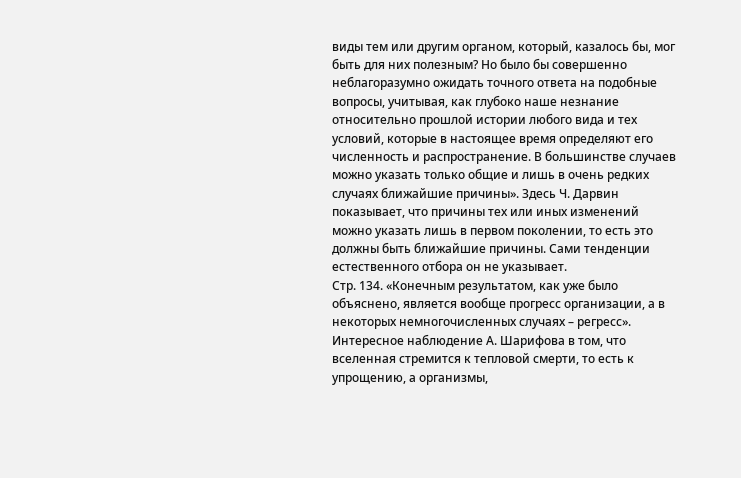виды тем или другим органом, который, казалось бы, мог быть для них полезным? Но было бы совершенно неблагоразумно ожидать точного ответа на подобные вопросы, учитывая, как глубоко наше незнание относительно прошлой истории любого вида и тех условий, которые в настоящее время определяют его численность и распространение. В большинстве случаев можно указать только общие и лишь в очень редких случаях ближайшие причины». Здесь Ч. Дарвин показывает, что причины тех или иных изменений можно указать лишь в первом поколении, то есть это должны быть ближайшие причины. Сами тенденции естественного отбора он не указывает.
Стр. 134. «Конечным результатом, как уже было объяснено, является вообще прогресс организации, а в некоторых немногочисленных случаях – регресс». Интересное наблюдение А. Шарифова в том, что вселенная стремится к тепловой смерти, то есть к упрощению, а организмы,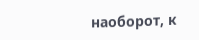наоборот, к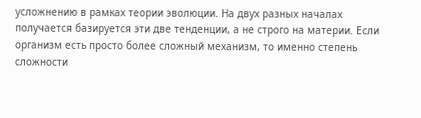усложнению в рамках теории эволюции. На двух разных началах получается базируется эти две тенденции, а не строго на материи. Если организм есть просто более сложный механизм, то именно степень сложности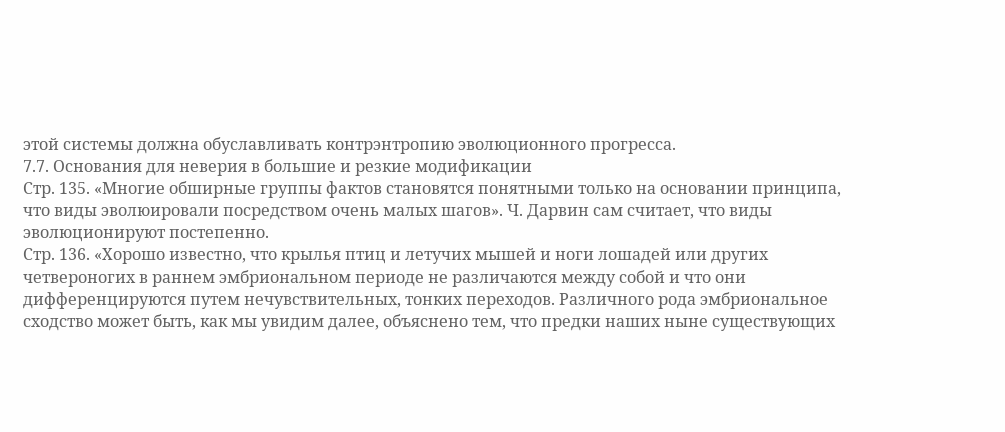этой системы должна обуславливать контрэнтропию эволюционного прогресса.
7.7. Основания для неверия в большие и резкие модификации
Стр. 135. «Многие обширные группы фактов становятся понятными только на основании принципа, что виды эволюировали посредством очень малых шагов». Ч. Дарвин сам считает, что виды эволюционируют постепенно.
Стр. 136. «Хорошо известно, что крылья птиц и летучих мышей и ноги лошадей или других четвероногих в раннем эмбриональном периоде не различаются между собой и что они дифференцируются путем нечувствительных, тонких переходов. Различного рода эмбриональное сходство может быть, как мы увидим далее, объяснено тем, что предки наших ныне существующих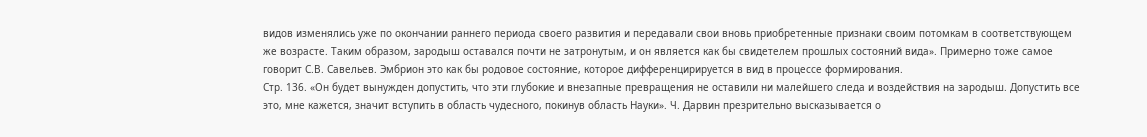видов изменялись уже по окончании раннего периода своего развития и передавали свои вновь приобретенные признаки своим потомкам в соответствующем же возрасте. Таким образом, зародыш оставался почти не затронутым, и он является как бы свидетелем прошлых состояний вида». Примерно тоже самое говорит С.В. Савельев. Эмбрион это как бы родовое состояние, которое дифференцирируется в вид в процессе формирования.
Стр. 136. «Он будет вынужден допустить, что эти глубокие и внезапные превращения не оставили ни малейшего следа и воздействия на зародыш. Допустить все это, мне кажется, значит вступить в область чудесного, покинув область Науки». Ч. Дарвин презрительно высказывается о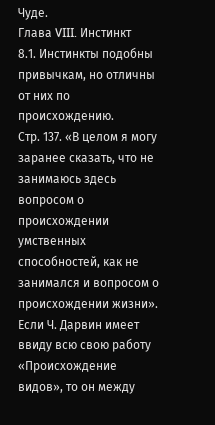Чуде.
Глава VIII. Инстинкт
8.1. Инстинкты подобны привычкам, но отличны от них по происхождению.
Стр. 137. «В целом я могу заранее сказать, что не занимаюсь здесь вопросом о происхождении умственных способностей, как не занимался и вопросом о происхождении жизни». Если Ч. Дарвин имеет ввиду всю свою работу «Происхождение видов», то он между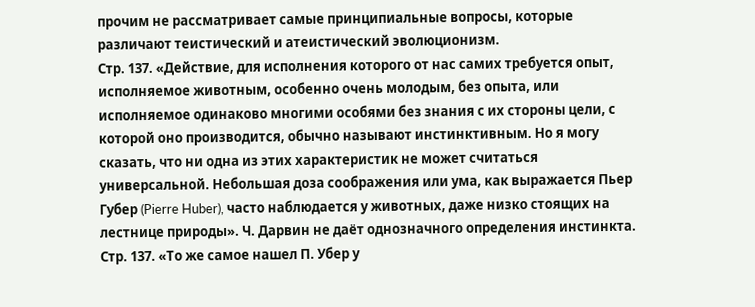прочим не рассматривает самые принципиальные вопросы, которые различают теистический и атеистический эволюционизм.
Стр. 137. «Действие, для исполнения которого от нас самих требуется опыт, исполняемое животным, особенно очень молодым, без опыта, или исполняемое одинаково многими особями без знания с их стороны цели, с которой оно производится, обычно называют инстинктивным. Но я могу сказать, что ни одна из этих характеристик не может считаться универсальной. Небольшая доза соображения или ума, как выражается Пьер Губер (Pierre Huber), часто наблюдается у животных, даже низко стоящих на лестнице природы». Ч. Дарвин не даёт однозначного определения инстинкта.
Стр. 137. «То же самое нашел П. Убер у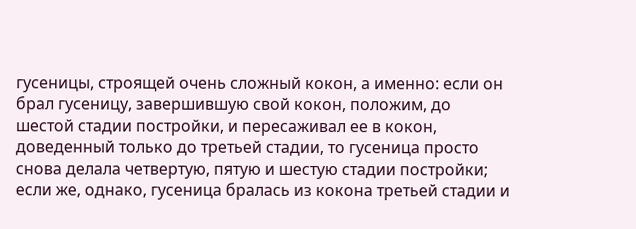гусеницы, строящей очень сложный кокон, а именно: если он брал гусеницу, завершившую свой кокон, положим, до шестой стадии постройки, и пересаживал ее в кокон, доведенный только до третьей стадии, то гусеница просто снова делала четвертую, пятую и шестую стадии постройки; если же, однако, гусеница бралась из кокона третьей стадии и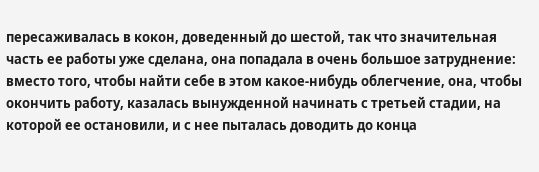пересаживалась в кокон, доведенный до шестой, так что значительная часть ее работы уже сделана, она попадала в очень большое затруднение: вместо того, чтобы найти себе в этом какое-нибудь облегчение, она, чтобы окончить работу, казалась вынужденной начинать с третьей стадии, на которой ее остановили, и с нее пыталась доводить до конца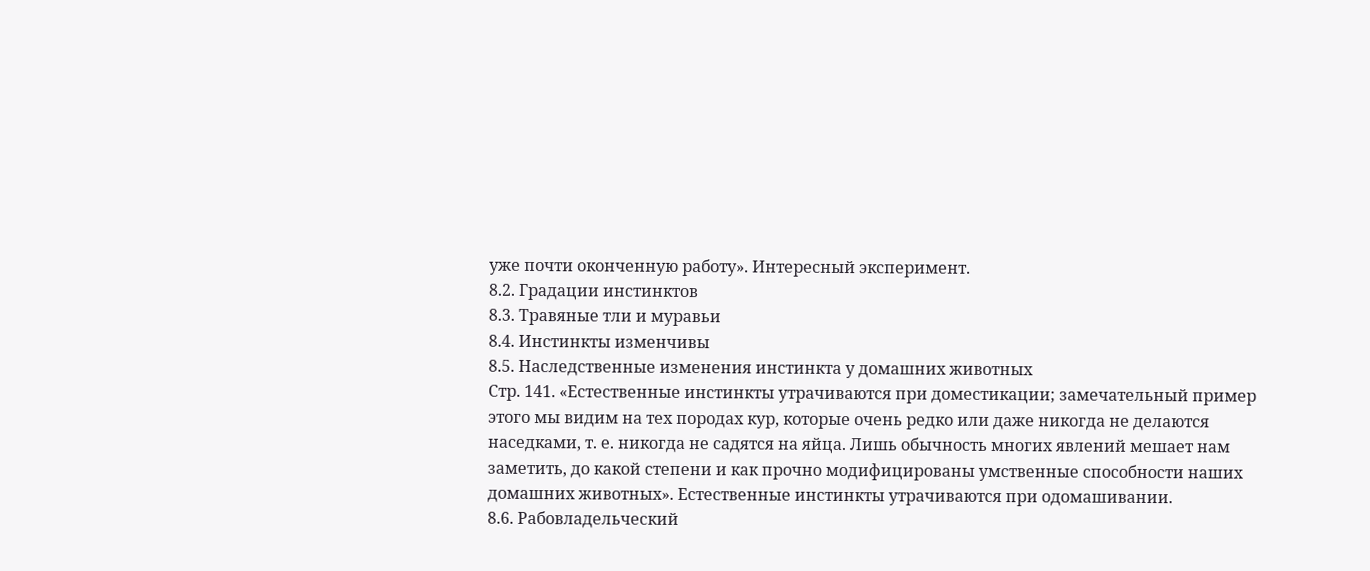уже почти оконченную работу». Интересный эксперимент.
8.2. Градации инстинктов
8.3. Травяные тли и муравьи
8.4. Инстинкты изменчивы
8.5. Наследственные изменения инстинкта у домашних животных
Стр. 141. «Естественные инстинкты утрачиваются при доместикации; замечательный пример этого мы видим на тех породах кур, которые очень редко или даже никогда не делаются наседками, т. е. никогда не садятся на яйца. Лишь обычность многих явлений мешает нам заметить, до какой степени и как прочно модифицированы умственные способности наших домашних животных». Естественные инстинкты утрачиваются при одомашивании.
8.6. Рабовладельческий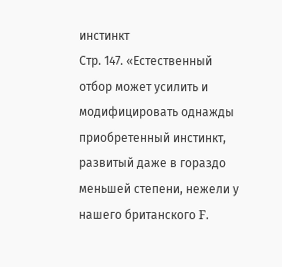инстинкт
Стр. 147. «Естественный отбор может усилить и модифицировать однажды приобретенный инстинкт, развитый даже в гораздо меньшей степени, нежели у нашего британского F.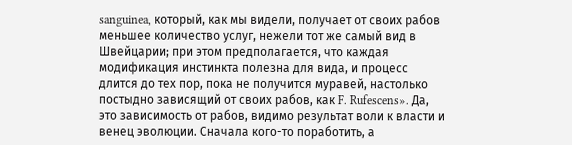sanguinea, который, как мы видели, получает от своих рабов меньшее количество услуг, нежели тот же самый вид в Швейцарии; при этом предполагается, что каждая модификация инстинкта полезна для вида, и процесс длится до тех пор, пока не получится муравей, настолько постыдно зависящий от своих рабов, как F. Rufescens». Да, это зависимость от рабов, видимо результат воли к власти и венец эволюции. Сначала кого-то поработить, а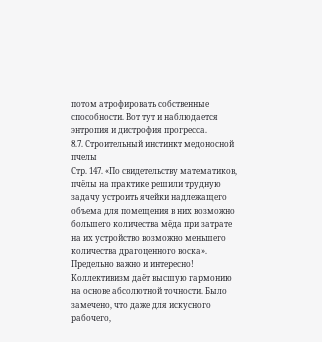потом атрофировать собственные способности. Вот тут и наблюдается энтропия и дистрофия прогресса.
8.7. Строительный инстинкт медоносной пчелы
Стр. 147. «По свидетельству математиков, пчёлы на практике решили трудную задачу устроить ячейки надлежащего объема для помещения в них возможно большего количества мёда при затрате на их устройство возможно меньшего количества драгоценного воска». Предельно важно и интересно! Коллективизм даёт высшую гармонию на основе абсолютной точности. Было замечено, что даже для искусного рабочего,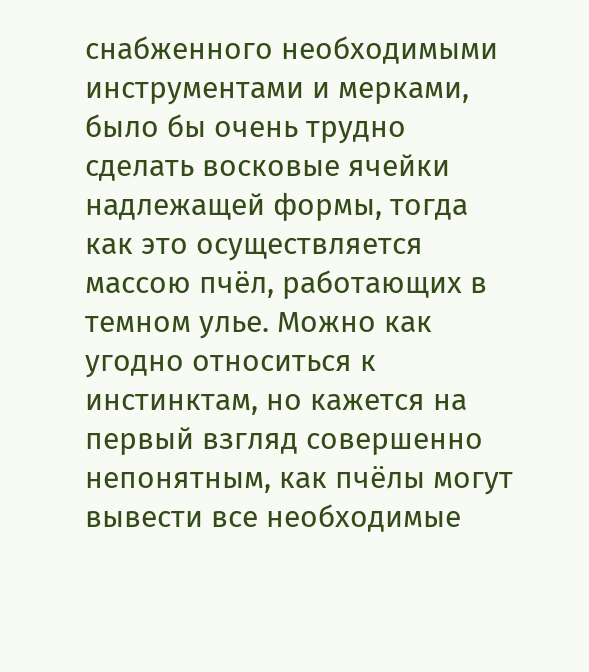снабженного необходимыми инструментами и мерками, было бы очень трудно сделать восковые ячейки надлежащей формы, тогда как это осуществляется массою пчёл, работающих в темном улье. Можно как угодно относиться к инстинктам, но кажется на первый взгляд совершенно непонятным, как пчёлы могут вывести все необходимые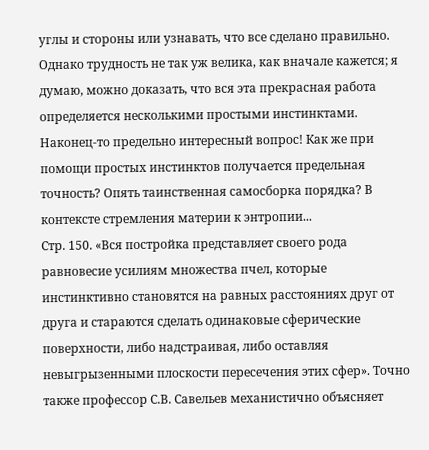углы и стороны или узнавать, что все сделано правильно. Однако трудность не так уж велика, как вначале кажется; я думаю, можно доказать, что вся эта прекрасная работа определяется несколькими простыми инстинктами. Наконец-то предельно интересный вопрос! Как же при помощи простых инстинктов получается предельная точность? Опять таинственная самосборка порядка? В контексте стремления материи к энтропии...
Стр. 150. «Вся постройка представляет своего рода равновесие усилиям множества пчел, которые инстинктивно становятся на равных расстояниях друг от друга и стараются сделать одинаковые сферические поверхности, либо надстраивая, либо оставляя невыгрызенными плоскости пересечения этих сфер». Точно также профессор С.В. Савельев механистично объясняет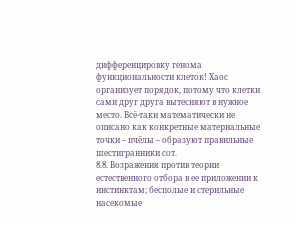дифференцировку генома функциональности клеток! Хаос организует порядок, потому что клетки сами друг друга вытесняют в нужное место. Всё-таки математически не описано как конкретные материальные точки – пчёлы – образуют правильные шестигранники сот.
8.8. Возражения против теории естественного отбора в ее приложении к инстинктам; бесполые и стерильные насекомые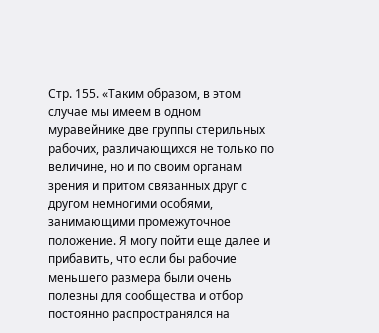Стр. 155. «Таким образом, в этом случае мы имеем в одном муравейнике две группы стерильных рабочих, различающихся не только по величине, но и по своим органам зрения и притом связанных друг с другом немногими особями, занимающими промежуточное положение. Я могу пойти еще далее и прибавить, что если бы рабочие меньшего размера были очень полезны для сообщества и отбор постоянно распространялся на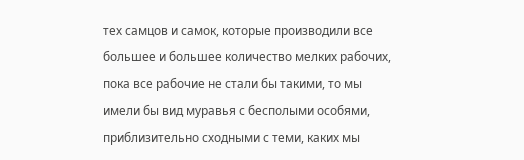тех самцов и самок, которые производили все большее и большее количество мелких рабочих, пока все рабочие не стали бы такими, то мы имели бы вид муравья с бесполыми особями, приблизительно сходными с теми, каких мы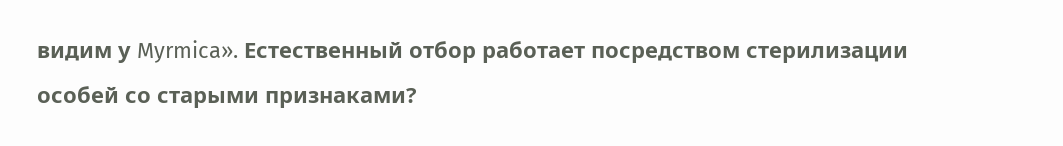видим у Myrmica». Естественный отбор работает посредством стерилизации особей со старыми признаками?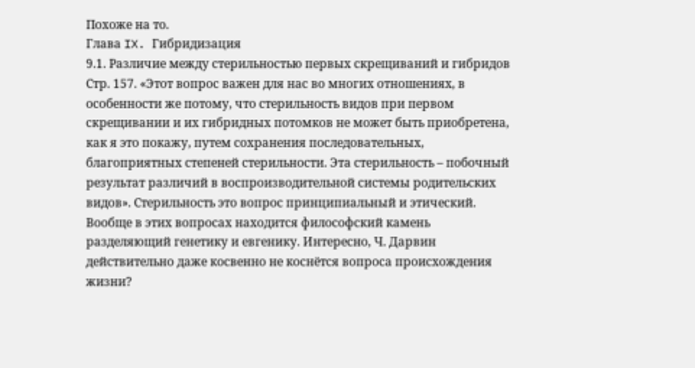Похоже на то.
Глава IX. Гибридизация
9.1. Различие между стерильностью первых скрещиваний и гибридов
Стр. 157. «Этот вопрос важен для нас во многих отношениях, в особенности же потому, что стерильность видов при первом скрещивании и их гибридных потомков не может быть приобретена, как я это покажу, путем сохранения последовательных, благоприятных степеней стерильности. Эта стерильность – побочный результат различий в воспроизводительной системы родительских видов». Стерильность это вопрос принципиальный и этический. Вообще в этих вопросах находится философский камень разделяющий генетику и евгенику. Интересно, Ч. Дарвин действительно даже косвенно не коснётся вопроса происхождения жизни?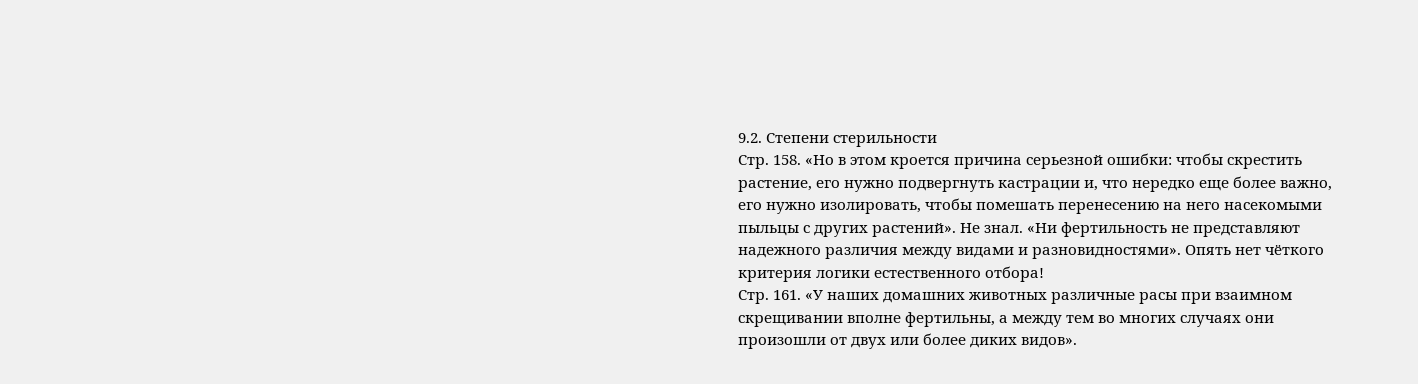9.2. Степени стерильности
Стр. 158. «Но в этом кроется причина серьезной ошибки: чтобы скрестить растение, его нужно подвергнуть кастрации и, что нередко еще более важно, его нужно изолировать, чтобы помешать перенесению на него насекомыми пыльцы с других растений». Не знал. «Ни фертильность не представляют надежного различия между видами и разновидностями». Опять нет чёткого критерия логики естественного отбора!
Стр. 161. «У наших домашних животных различные расы при взаимном скрещивании вполне фертильны, а между тем во многих случаях они произошли от двух или более диких видов».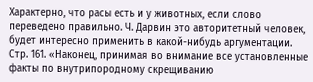Характерно, что расы есть и у животных, если слово переведено правильно. Ч. Дарвин это авторитетный человек, будет интересно применить в какой-нибудь аргументации.
Стр. 161. «Наконец, принимая во внимание все установленные факты по внутрипородному скрещиванию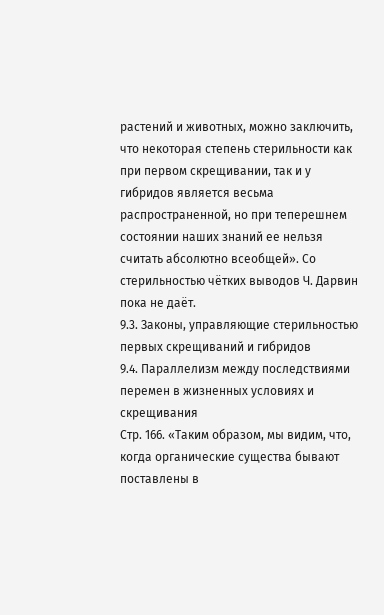растений и животных, можно заключить, что некоторая степень стерильности как при первом скрещивании, так и у гибридов является весьма распространенной, но при теперешнем состоянии наших знаний ее нельзя считать абсолютно всеобщей». Со стерильностью чётких выводов Ч. Дарвин пока не даёт.
9.3. Законы, управляющие стерильностью первых скрещиваний и гибридов
9.4. Параллелизм между последствиями перемен в жизненных условиях и скрещивания
Стр. 166. «Таким образом, мы видим, что, когда органические существа бывают поставлены в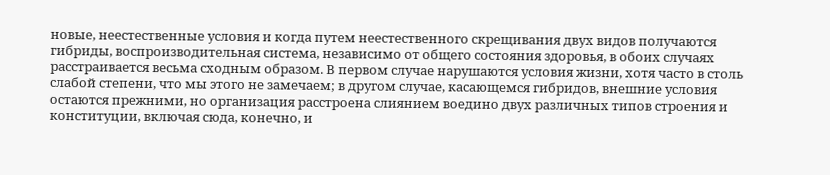новые, неестественные условия и когда путем неестественного скрещивания двух видов получаются гибриды, воспроизводительная система, независимо от общего состояния здоровья, в обоих случаях расстраивается весьма сходным образом. В первом случае нарушаются условия жизни, хотя часто в столь слабой степени, что мы этого не замечаем; в другом случае, касающемся гибридов, внешние условия остаются прежними, но организация расстроена слиянием воедино двух различных типов строения и конституции, включая сюда, конечно, и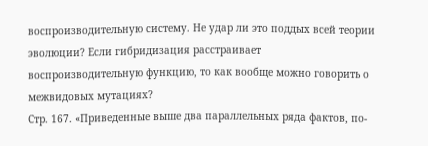воспроизводительную систему. Не удар ли это поддых всей теории эволюции? Если гибридизация расстраивает воспроизводительную функцию, то как вообще можно говорить о межвидовых мутациях?
Стр. 167. «Приведенные выше два параллельных ряда фактов, по-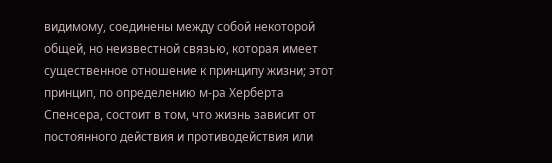видимому, соединены между собой некоторой общей, но неизвестной связью, которая имеет существенное отношение к принципу жизни; этот принцип, по определению м-ра Херберта Спенсера, состоит в том, что жизнь зависит от постоянного действия и противодействия или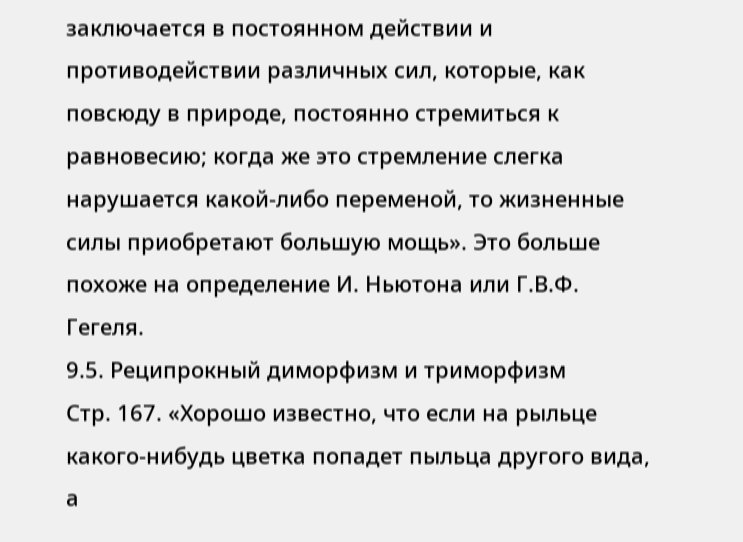заключается в постоянном действии и противодействии различных сил, которые, как повсюду в природе, постоянно стремиться к равновесию; когда же это стремление слегка нарушается какой-либо переменой, то жизненные силы приобретают большую мощь». Это больше похоже на определение И. Ньютона или Г.В.Ф. Гегеля.
9.5. Реципрокный диморфизм и триморфизм
Стр. 167. «Хорошо известно, что если на рыльце какого-нибудь цветка попадет пыльца другого вида, а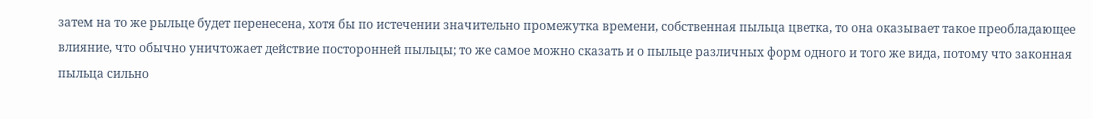затем на то же рыльце будет перенесена, хотя бы по истечении значительно промежутка времени, собственная пыльца цветка, то она оказывает такое преобладающее влияние, что обычно уничтожает действие посторонней пыльцы; то же самое можно сказать и о пыльце различных форм одного и того же вида, потому что законная пыльца сильно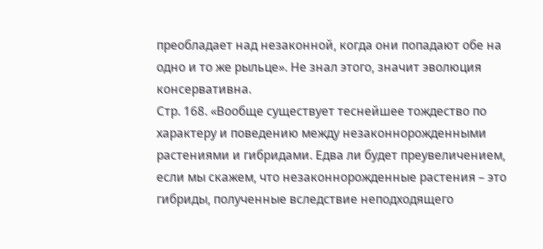преобладает над незаконной, когда они попадают обе на одно и то же рыльце». Не знал этого, значит эволюция консервативна.
Стр. 168. «Вообще существует теснейшее тождество по характеру и поведению между незаконнорожденными растениями и гибридами. Едва ли будет преувеличением, если мы скажем, что незаконнорожденные растения – это гибриды, полученные вследствие неподходящего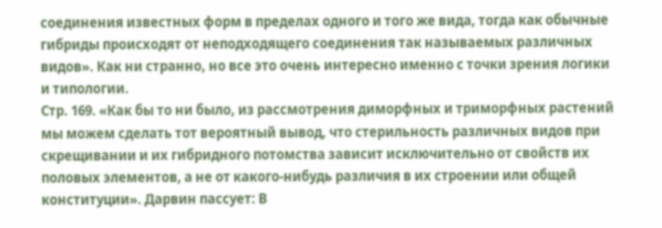соединения известных форм в пределах одного и того же вида, тогда как обычные гибриды происходят от неподходящего соединения так называемых различных видов». Как ни странно, но все это очень интересно именно с точки зрения логики и типологии.
Стр. 169. «Как бы то ни было, из рассмотрения диморфных и триморфных растений мы можем сделать тот вероятный вывод, что стерильность различных видов при скрещивании и их гибридного потомства зависит исключительно от свойств их половых элементов, а не от какого-нибудь различия в их строении или общей конституции». Дарвин пассует: В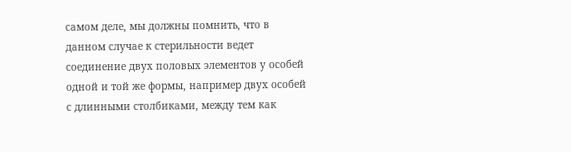самом деле, мы должны помнить, что в данном случае к стерильности ведет соединение двух половых элементов у особей одной и той же формы, например двух особей с длинными столбиками, между тем как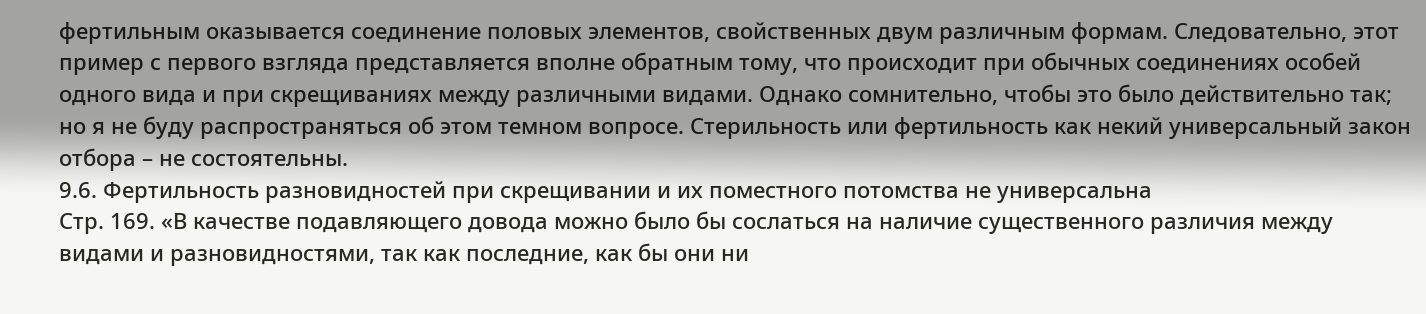фертильным оказывается соединение половых элементов, свойственных двум различным формам. Следовательно, этот пример с первого взгляда представляется вполне обратным тому, что происходит при обычных соединениях особей одного вида и при скрещиваниях между различными видами. Однако сомнительно, чтобы это было действительно так; но я не буду распространяться об этом темном вопросе. Стерильность или фертильность как некий универсальный закон отбора – не состоятельны.
9.6. Фертильность разновидностей при скрещивании и их поместного потомства не универсальна
Стр. 169. «В качестве подавляющего довода можно было бы сослаться на наличие существенного различия между видами и разновидностями, так как последние, как бы они ни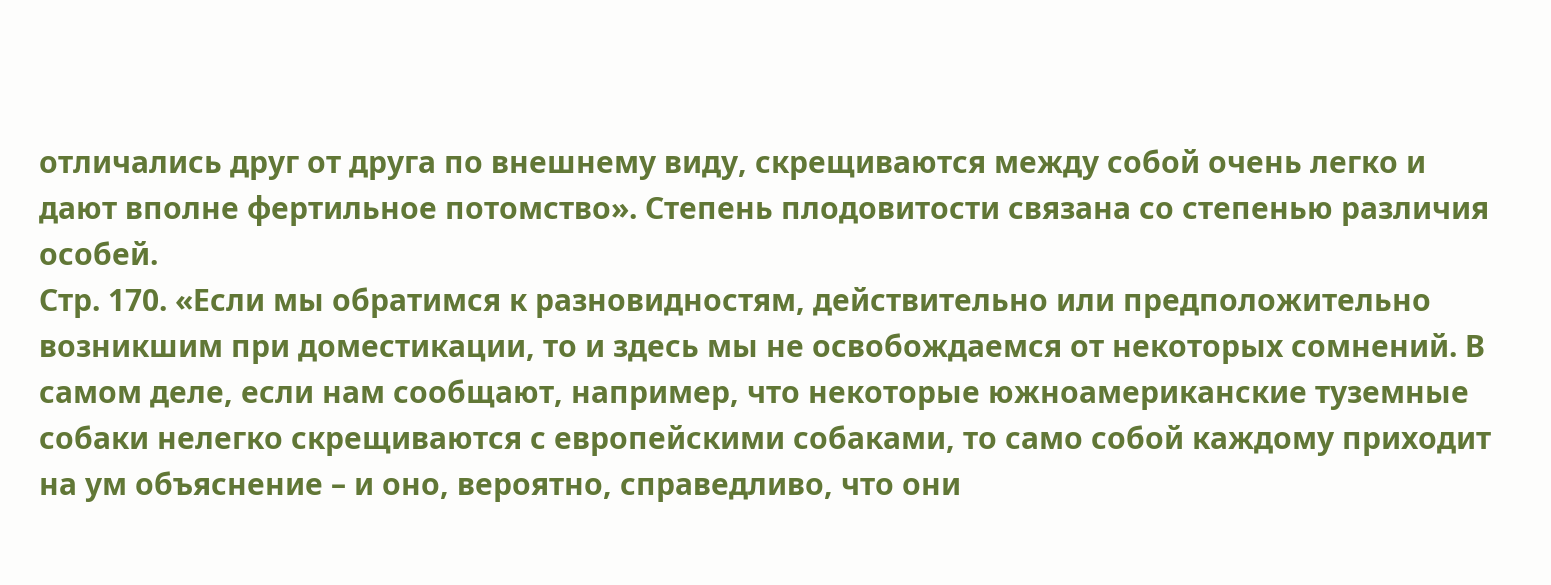отличались друг от друга по внешнему виду, скрещиваются между собой очень легко и дают вполне фертильное потомство». Степень плодовитости связана со степенью различия особей.
Стр. 170. «Если мы обратимся к разновидностям, действительно или предположительно возникшим при доместикации, то и здесь мы не освобождаемся от некоторых сомнений. В самом деле, если нам сообщают, например, что некоторые южноамериканские туземные собаки нелегко скрещиваются с европейскими собаками, то само собой каждому приходит на ум объяснение – и оно, вероятно, справедливо, что они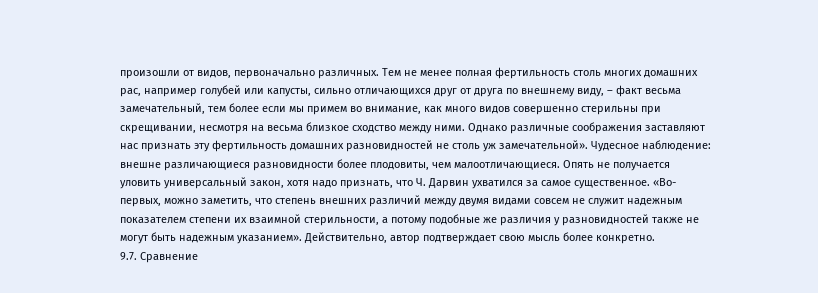произошли от видов, первоначально различных. Тем не менее полная фертильность столь многих домашних рас, например голубей или капусты, сильно отличающихся друг от друга по внешнему виду, – факт весьма замечательный, тем более если мы примем во внимание, как много видов совершенно стерильны при скрещивании, несмотря на весьма близкое сходство между ними. Однако различные соображения заставляют нас признать эту фертильность домашних разновидностей не столь уж замечательной». Чудесное наблюдение: внешне различающиеся разновидности более плодовиты, чем малоотличающиеся. Опять не получается уловить универсальный закон, хотя надо признать, что Ч. Дарвин ухватился за самое существенное. «Во-первых, можно заметить, что степень внешних различий между двумя видами совсем не служит надежным показателем степени их взаимной стерильности, а потому подобные же различия у разновидностей также не могут быть надежным указанием». Действительно, автор подтверждает свою мысль более конкретно.
9.7. Сравнение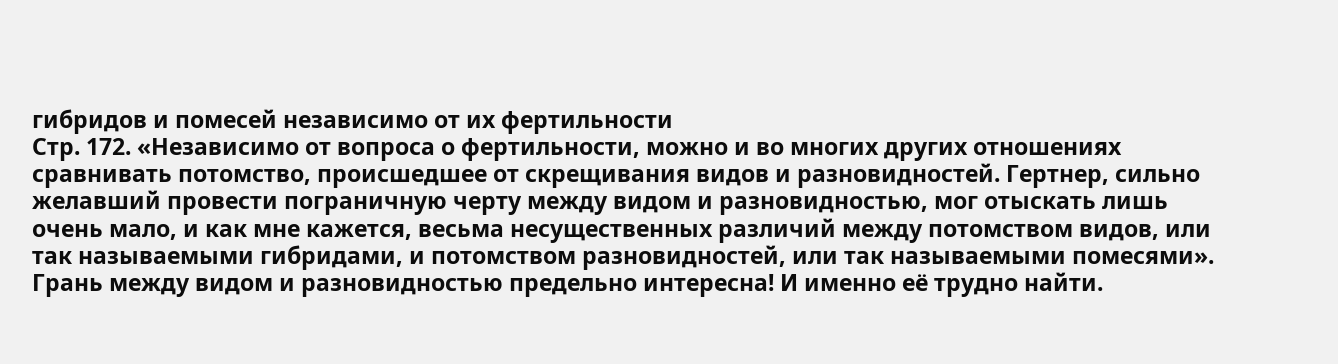гибридов и помесей независимо от их фертильности
Стр. 172. «Независимо от вопроса о фертильности, можно и во многих других отношениях сравнивать потомство, происшедшее от скрещивания видов и разновидностей. Гертнер, сильно желавший провести пограничную черту между видом и разновидностью, мог отыскать лишь очень мало, и как мне кажется, весьма несущественных различий между потомством видов, или так называемыми гибридами, и потомством разновидностей, или так называемыми помесями». Грань между видом и разновидностью предельно интересна! И именно её трудно найти.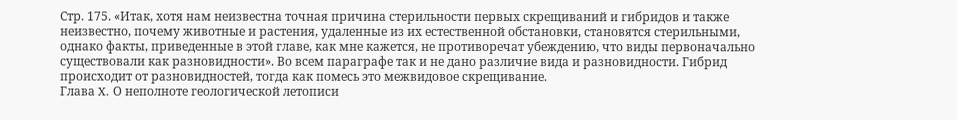Стр. 175. «Итак, хотя нам неизвестна точная причина стерильности первых скрещиваний и гибридов и также неизвестно, почему животные и растения, удаленные из их естественной обстановки, становятся стерильными, однако факты, приведенные в этой главе, как мне кажется, не противоречат убеждению, что виды первоначально существовали как разновидности». Во всем параграфе так и не дано различие вида и разновидности. Гибрид происходит от разновидностей, тогда как помесь это межвидовое скрещивание.
Глава X. О неполноте геологической летописи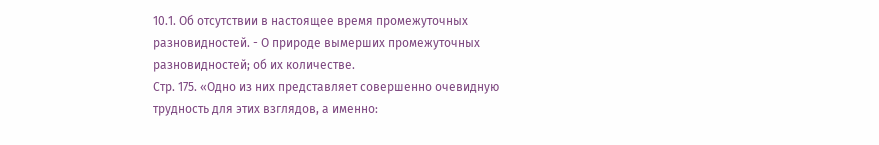10.1. Об отсутствии в настоящее время промежуточных разновидностей. - О природе вымерших промежуточных разновидностей; об их количестве.
Стр. 175. «Одно из них представляет совершенно очевидную трудность для этих взглядов, а именно: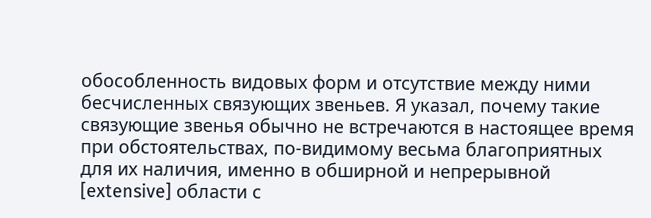обособленность видовых форм и отсутствие между ними бесчисленных связующих звеньев. Я указал, почему такие связующие звенья обычно не встречаются в настоящее время при обстоятельствах, по-видимому весьма благоприятных для их наличия, именно в обширной и непрерывной [extensive] области с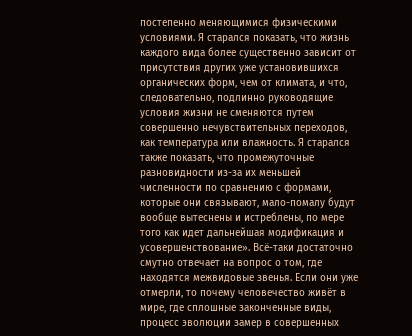постепенно меняющимися физическими условиями. Я старался показать, что жизнь каждого вида более существенно зависит от присутствия других уже установившихся органических форм, чем от климата, и что, следовательно, подлинно руководящие условия жизни не сменяются путем совершенно нечувствительных переходов, как температура или влажность. Я старался также показать, что промежуточные разновидности из-за их меньшей численности по сравнению с формами, которые они связывают, мало-помалу будут вообще вытеснены и истреблены, по мере того как идет дальнейшая модификация и усовершенствование». Всё-таки достаточно смутно отвечает на вопрос о том, где находятся межвидовые звенья. Если они уже отмерли, то почему человечество живёт в мире, где сплошные законченные виды, процесс эволюции замер в совершенных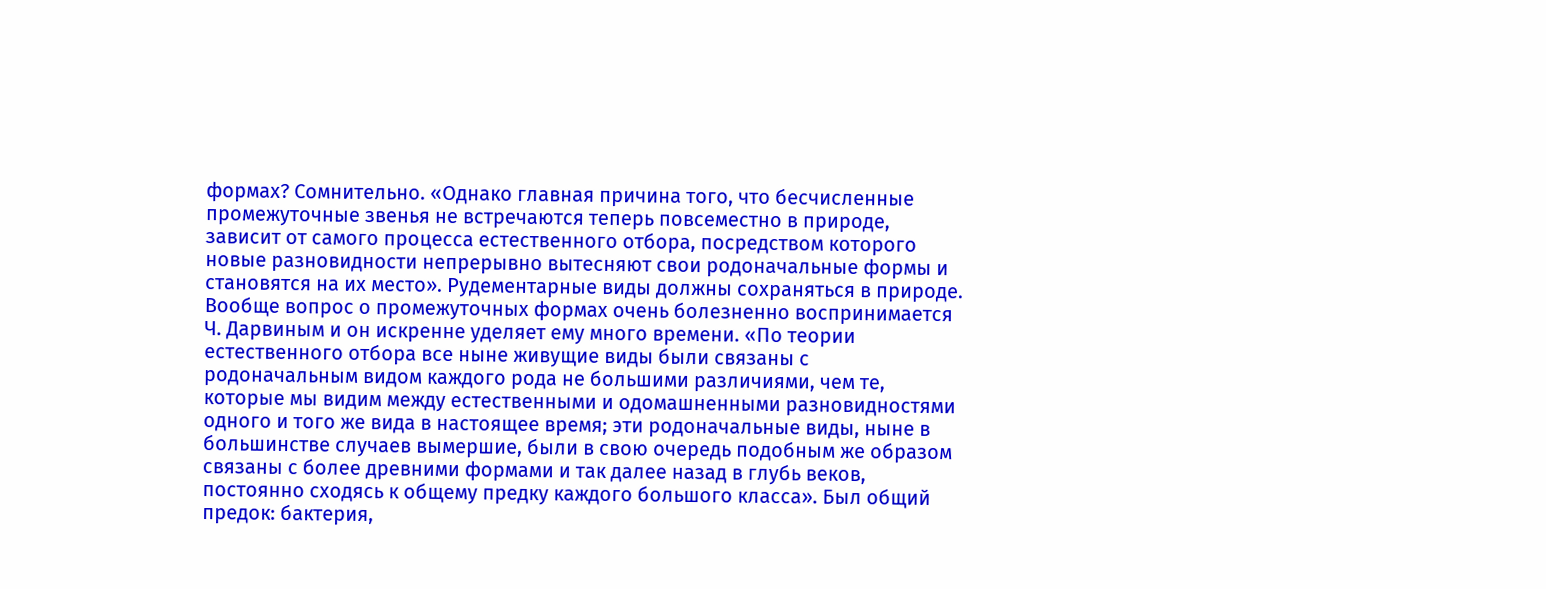формах? Сомнительно. «Однако главная причина того, что бесчисленные промежуточные звенья не встречаются теперь повсеместно в природе, зависит от самого процесса естественного отбора, посредством которого новые разновидности непрерывно вытесняют свои родоначальные формы и становятся на их место». Рудементарные виды должны сохраняться в природе. Вообще вопрос о промежуточных формах очень болезненно воспринимается Ч. Дарвиным и он искренне уделяет ему много времени. «По теории естественного отбора все ныне живущие виды были связаны с родоначальным видом каждого рода не большими различиями, чем те, которые мы видим между естественными и одомашненными разновидностями одного и того же вида в настоящее время; эти родоначальные виды, ныне в большинстве случаев вымершие, были в свою очередь подобным же образом связаны с более древними формами и так далее назад в глубь веков, постоянно сходясь к общему предку каждого большого класса». Был общий предок: бактерия,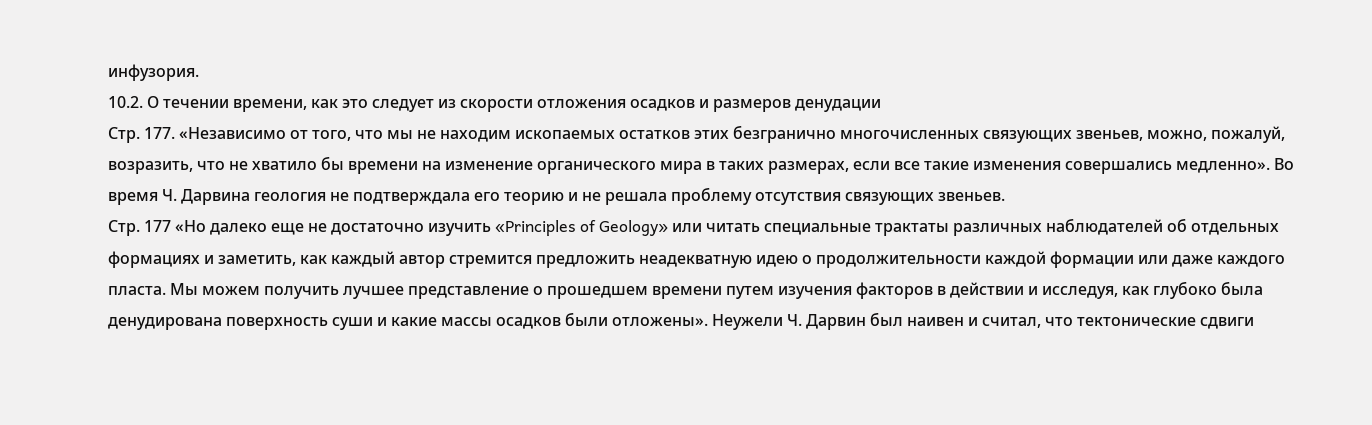инфузория.
10.2. О течении времени, как это следует из скорости отложения осадков и размеров денудации
Стр. 177. «Независимо от того, что мы не находим ископаемых остатков этих безгранично многочисленных связующих звеньев, можно, пожалуй, возразить, что не хватило бы времени на изменение органического мира в таких размерах, если все такие изменения совершались медленно». Во время Ч. Дарвина геология не подтверждала его теорию и не решала проблему отсутствия связующих звеньев.
Стр. 177 «Но далеко еще не достаточно изучить «Principles of Geology» или читать специальные трактаты различных наблюдателей об отдельных формациях и заметить, как каждый автор стремится предложить неадекватную идею о продолжительности каждой формации или даже каждого пласта. Мы можем получить лучшее представление о прошедшем времени путем изучения факторов в действии и исследуя, как глубоко была денудирована поверхность суши и какие массы осадков были отложены». Неужели Ч. Дарвин был наивен и считал, что тектонические сдвиги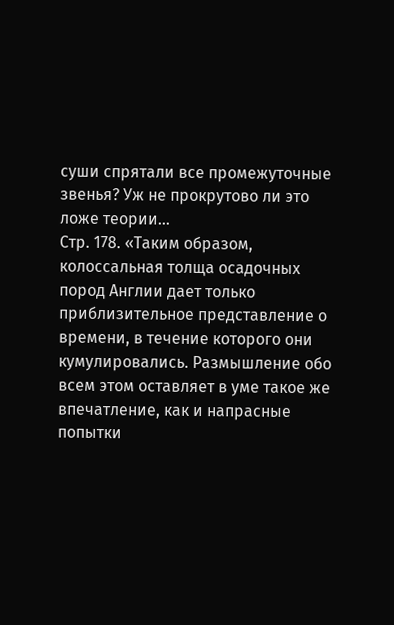суши спрятали все промежуточные звенья? Уж не прокрутово ли это ложе теории…
Стр. 178. «Таким образом, колоссальная толща осадочных пород Англии дает только приблизительное представление о времени, в течение которого они кумулировались. Размышление обо всем этом оставляет в уме такое же впечатление, как и напрасные попытки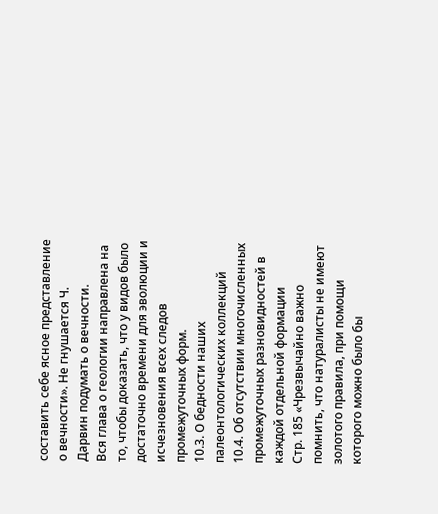составить себе ясное представление о вечности». Не гнушается Ч. Дарвин подумать о вечности.
Вся глава о геологии направлена на то, чтобы доказать, что у видов было достаточно времени для эволюции и исчезновения всех следов промежуточных форм.
10.3. О бедности наших палеонтологических коллекций
10.4. Об отсутствии многочисленных промежуточных разновидностей в каждой отдельной формации
Стр. 185 «Чрезвычайно важно помнить, что натуралисты не имеют золотого правила, при помощи которого можно было бы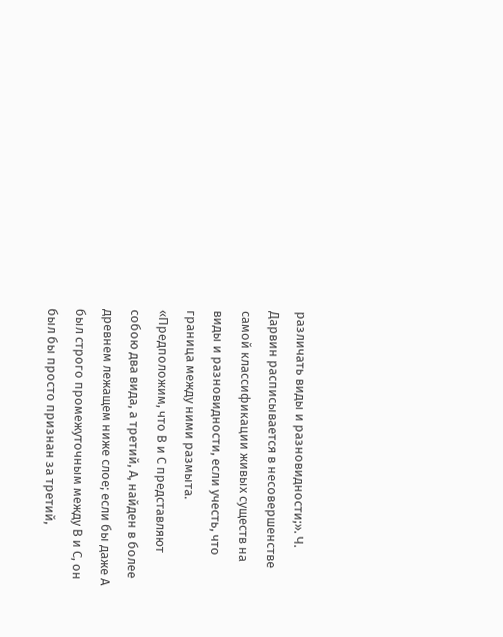различать виды и разновидности;». Ч. Дарвин расписывается в несовершенстве самой классификации живых существ на виды и разновидности, если учесть, что граница между ними размыта. «Предположим, что В и С представляют собою два вида, а третий, А, найден в более древнем лежащем ниже слое; если бы даже А был строго промежуточным между В и С, он был бы просто признан за третий,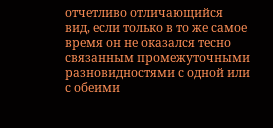отчетливо отличающийся вид, если только в то же самое время он не оказался тесно связанным промежуточными разновидностями с одной или с обеими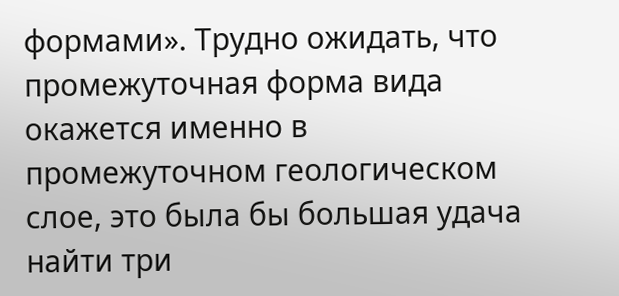формами». Трудно ожидать, что промежуточная форма вида окажется именно в промежуточном геологическом слое, это была бы большая удача найти три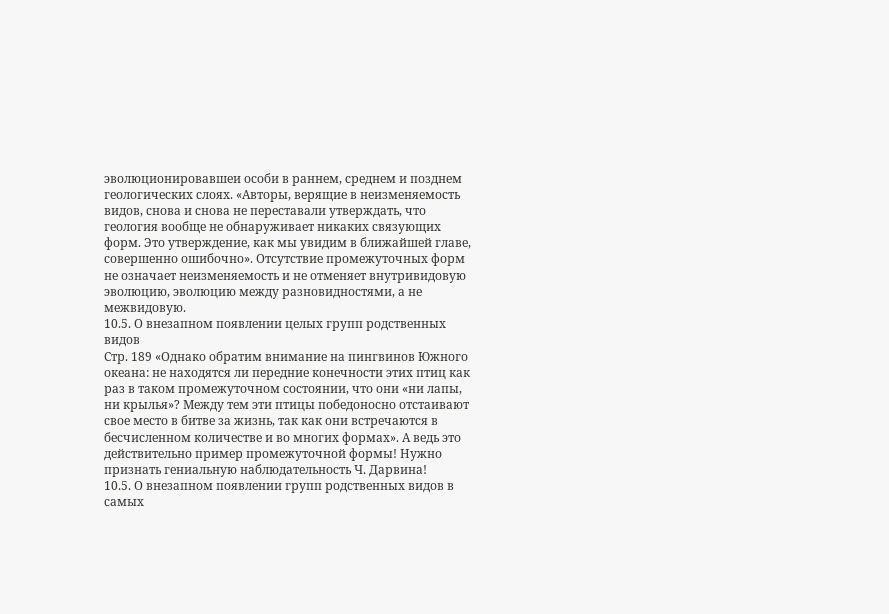эволюционировавшеи особи в раннем, среднем и позднем геологических слоях. «Авторы, верящие в неизменяемость видов, снова и снова не переставали утверждать, что геология вообще не обнаруживает никаких связующих форм. Это утверждение, как мы увидим в ближайшей главе, совершенно ошибочно». Отсутствие промежуточных форм не означает неизменяемость и не отменяет внутривидовую эволюцию, эволюцию между разновидностями, а не межвидовую.
10.5. О внезапном появлении целых групп родственных видов
Стр. 189 «Однако обратим внимание на пингвинов Южного океана: не находятся ли передние конечности этих птиц как раз в таком промежуточном состоянии, что они «ни лапы, ни крылья»? Между тем эти птицы победоносно отстаивают свое место в битве за жизнь, так как они встречаются в бесчисленном количестве и во многих формах». А ведь это действительно пример промежуточной формы! Нужно признать гениальную наблюдательность Ч. Дарвина!
10.5. О внезапном появлении групп родственных видов в самых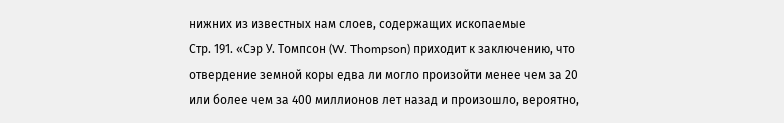нижних из известных нам слоев, содержащих ископаемые
Стр. 191. «Сэр У. Томпсон (W. Thompson) приходит к заключению, что отвердение земной коры едва ли могло произойти менее чем за 20 или более чем за 400 миллионов лет назад и произошло, вероятно,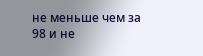не меньше чем за 98 и не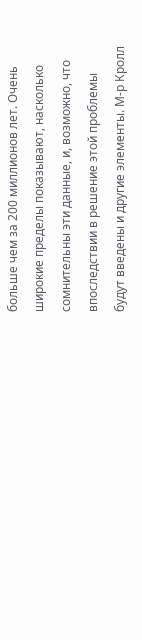больше чем за 200 миллионов лет. Очень широкие пределы показывают, насколько сомнительны эти данные, и, возможно, что впоследствии в решение этой проблемы будут введены и другие элементы. М-р Кролл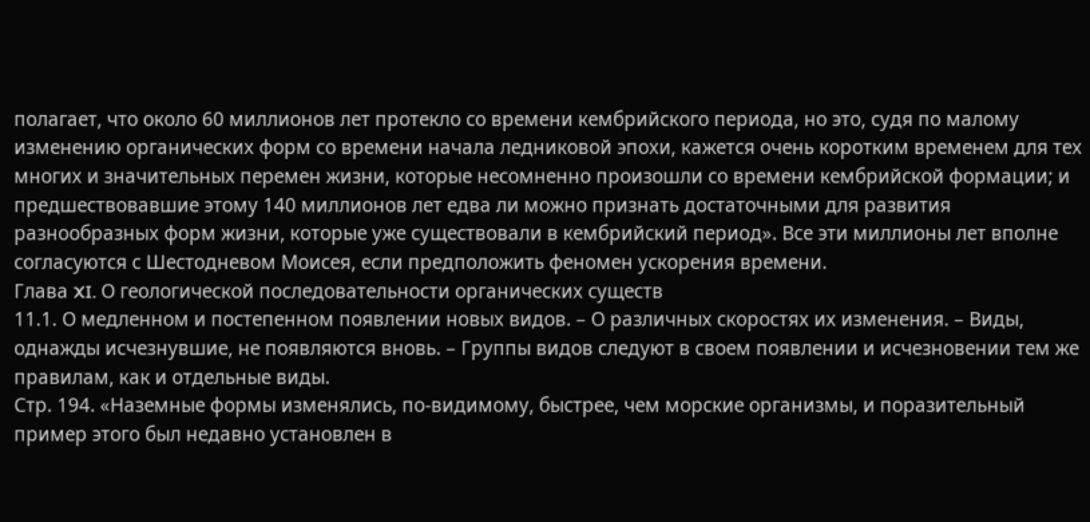полагает, что около 60 миллионов лет протекло со времени кембрийского периода, но это, судя по малому изменению органических форм со времени начала ледниковой эпохи, кажется очень коротким временем для тех многих и значительных перемен жизни, которые несомненно произошли со времени кембрийской формации; и предшествовавшие этому 140 миллионов лет едва ли можно признать достаточными для развития разнообразных форм жизни, которые уже существовали в кембрийский период». Все эти миллионы лет вполне согласуются с Шестодневом Моисея, если предположить феномен ускорения времени.
Глава XI. О геологической последовательности органических существ
11.1. О медленном и постепенном появлении новых видов. – О различных скоростях их изменения. – Виды, однажды исчезнувшие, не появляются вновь. – Группы видов следуют в своем появлении и исчезновении тем же правилам, как и отдельные виды.
Стр. 194. «Наземные формы изменялись, по-видимому, быстрее, чем морские организмы, и поразительный пример этого был недавно установлен в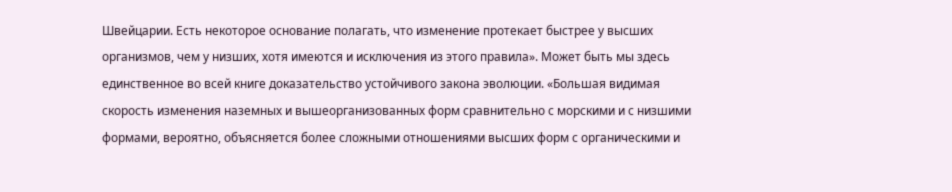Швейцарии. Есть некоторое основание полагать, что изменение протекает быстрее у высших организмов, чем у низших, хотя имеются и исключения из этого правила». Может быть мы здесь единственное во всей книге доказательство устойчивого закона эволюции. «Большая видимая скорость изменения наземных и вышеорганизованных форм сравнительно с морскими и с низшими формами, вероятно, объясняется более сложными отношениями высших форм с органическими и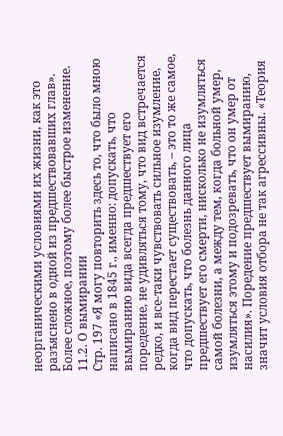неорганическими условиями их жизни, как это разъяснено в одной из предшествовавших глав». Более сложное, поэтому более быстрое изменение.
11.2. О вымирании
Стр. 197 «Я могу повторить здесь то, что было мною написано в 1845 г., именно: допускать, что вымиранию вида всегда предшествует его поредение, не удивляться тому, что вид встречается редко, и все-таки чувствовать сильное изумление, когда вид перестает существовать, – это то же самое, что допускать, что болезнь данного лица предшествует его смерти, нисколько не изумляться самой болезни, а между тем, когда больной умер, изумляться этому и подозревать, что он умер от насилия». Поредение предшествует вымиранию, значит условия отбора не так агрессивны. «Теория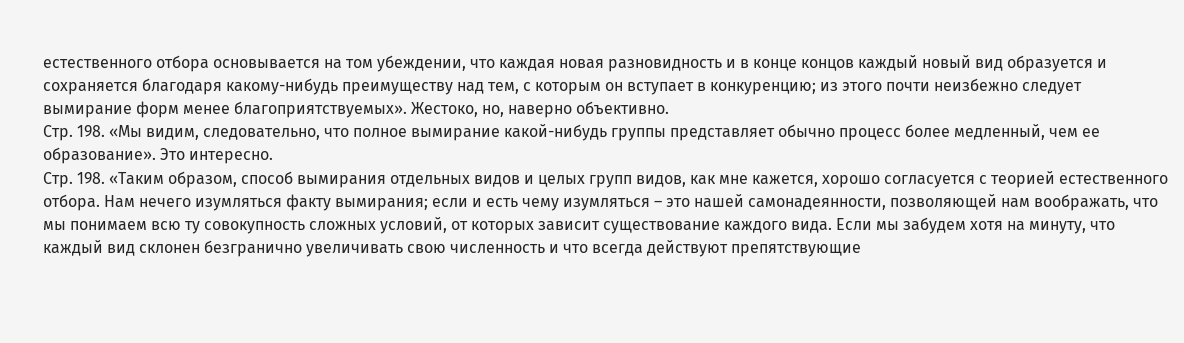естественного отбора основывается на том убеждении, что каждая новая разновидность и в конце концов каждый новый вид образуется и сохраняется благодаря какому-нибудь преимуществу над тем, с которым он вступает в конкуренцию; из этого почти неизбежно следует вымирание форм менее благоприятствуемых». Жестоко, но, наверно объективно.
Стр. 198. «Мы видим, следовательно, что полное вымирание какой-нибудь группы представляет обычно процесс более медленный, чем ее образование». Это интересно.
Стр. 198. «Таким образом, способ вымирания отдельных видов и целых групп видов, как мне кажется, хорошо согласуется с теорией естественного отбора. Нам нечего изумляться факту вымирания; если и есть чему изумляться – это нашей самонадеянности, позволяющей нам воображать, что мы понимаем всю ту совокупность сложных условий, от которых зависит существование каждого вида. Если мы забудем хотя на минуту, что каждый вид склонен безгранично увеличивать свою численность и что всегда действуют препятствующие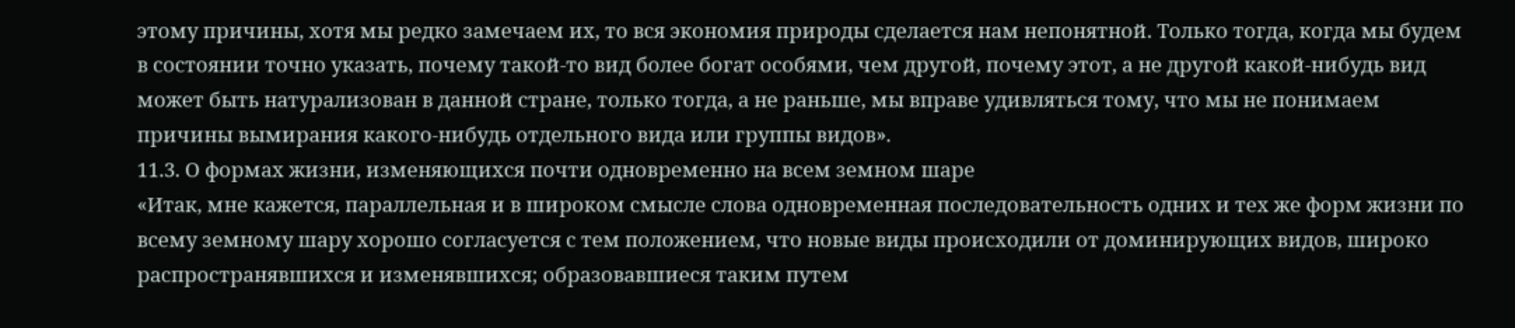этому причины, хотя мы редко замечаем их, то вся экономия природы сделается нам непонятной. Только тогда, когда мы будем в состоянии точно указать, почему такой-то вид более богат особями, чем другой, почему этот, а не другой какой-нибудь вид может быть натурализован в данной стране, только тогда, а не раньше, мы вправе удивляться тому, что мы не понимаем причины вымирания какого-нибудь отдельного вида или группы видов».
11.3. О формах жизни, изменяющихся почти одновременно на всем земном шаре
«Итак, мне кажется, параллельная и в широком смысле слова одновременная последовательность одних и тех же форм жизни по всему земному шару хорошо согласуется с тем положением, что новые виды происходили от доминирующих видов, широко распространявшихся и изменявшихся; образовавшиеся таким путем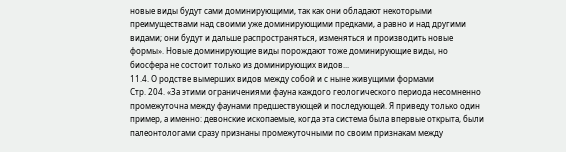новые виды будут сами доминирующими, так как они обладают некоторыми преимуществами над своими уже доминирующими предками, а равно и над другими видами; они будут и дальше распространяться, изменяться и производить новые формы». Новые доминирующие виды порождают тоже доминирующие виды, но биосфера не состоит только из доминирующих видов...
11.4. О родстве вымерших видов между собой и с ныне живущими формами
Стр. 204. «За этими ограничениями фауна каждого геологического периода несомненно промежуточна между фаунами предшествующей и последующей. Я приведу только один пример, а именно: девонские ископаемые, когда эта система была впервые открыта, были палеонтологами сразу признаны промежуточными по своим признакам между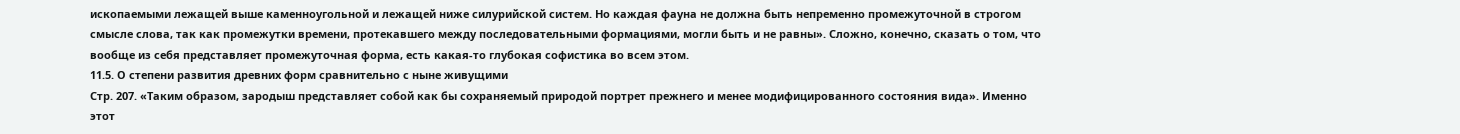ископаемыми лежащей выше каменноугольной и лежащей ниже силурийской систем. Но каждая фауна не должна быть непременно промежуточной в строгом смысле слова, так как промежутки времени, протекавшего между последовательными формациями, могли быть и не равны». Сложно, конечно, сказать о том, что вообще из себя представляет промежуточная форма, есть какая-то глубокая софистика во всем этом.
11.5. О степени развития древних форм сравнительно с ныне живущими
Стр. 207. «Таким образом, зародыш представляет собой как бы сохраняемый природой портрет прежнего и менее модифицированного состояния вида». Именно этот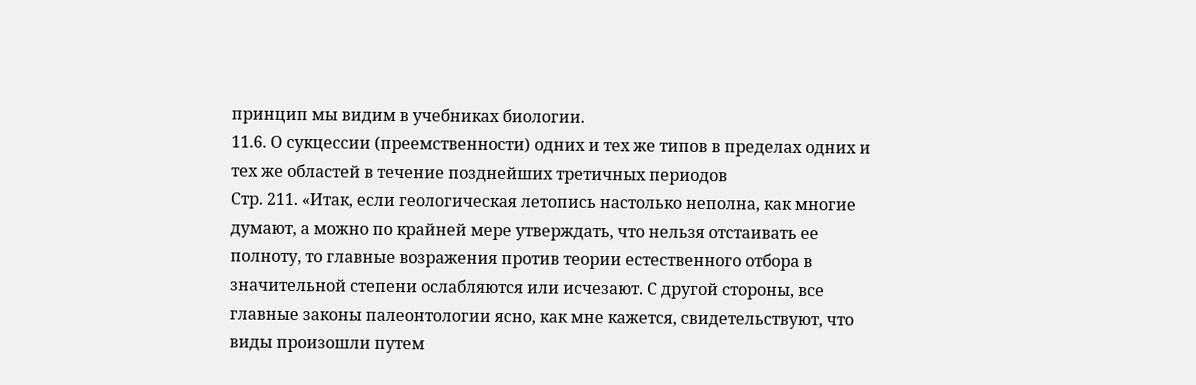принцип мы видим в учебниках биологии.
11.6. О сукцессии (преемственности) одних и тех же типов в пределах одних и тех же областей в течение позднейших третичных периодов
Стр. 211. «Итак, если геологическая летопись настолько неполна, как многие думают, а можно по крайней мере утверждать, что нельзя отстаивать ее полноту, то главные возражения против теории естественного отбора в значительной степени ослабляются или исчезают. С другой стороны, все главные законы палеонтологии ясно, как мне кажется, свидетельствуют, что виды произошли путем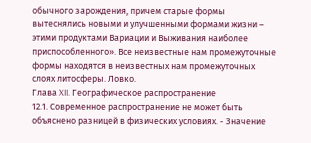обычного зарождения, причем старые формы вытеснялись новыми и улучшенными формами жизни – этими продуктами Вариации и Выживания наиболее приспособленного». Все неизвестные нам промежуточные формы находятся в неизвестных нам промежуточных слоях литосферы. Ловко.
Глава XII. Географическое распространение
12.1. Современное распространение не может быть объяснено разницей в физических условиях. - Значение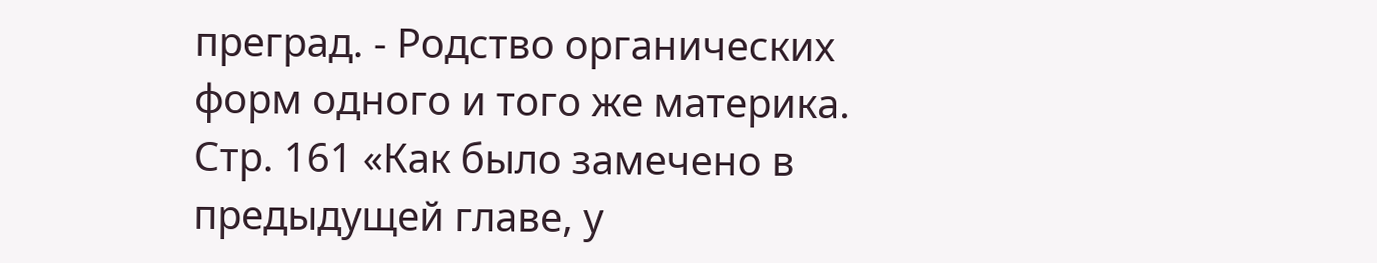преград. - Родство органических форм одного и того же материка.
Стр. 161 «Как было замечено в предыдущей главе, у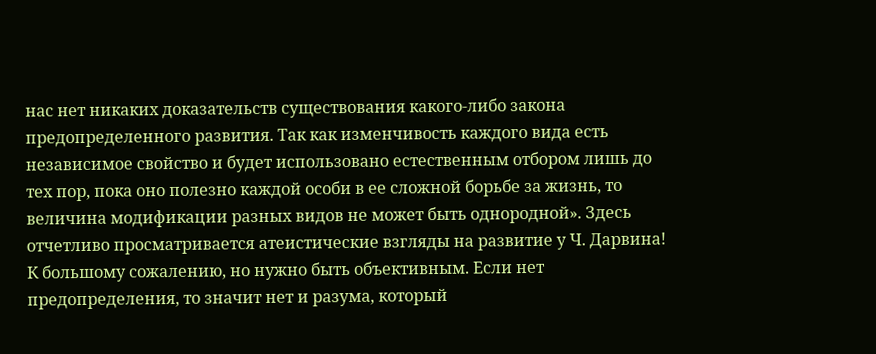нас нет никаких доказательств существования какого-либо закона предопределенного развития. Так как изменчивость каждого вида есть независимое свойство и будет использовано естественным отбором лишь до тех пор, пока оно полезно каждой особи в ее сложной борьбе за жизнь, то величина модификации разных видов не может быть однородной». Здесь отчетливо просматривается атеистические взгляды на развитие у Ч. Дарвина! К большому сожалению, но нужно быть объективным. Если нет предопределения, то значит нет и разума, который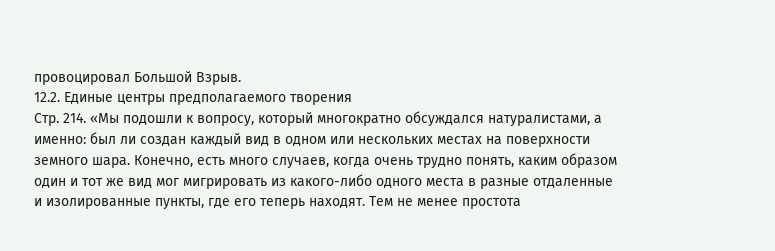провоцировал Большой Взрыв.
12.2. Единые центры предполагаемого творения
Стр. 214. «Мы подошли к вопросу, который многократно обсуждался натуралистами, а именно: был ли создан каждый вид в одном или нескольких местах на поверхности земного шара. Конечно, есть много случаев, когда очень трудно понять, каким образом один и тот же вид мог мигрировать из какого-либо одного места в разные отдаленные и изолированные пункты, где его теперь находят. Тем не менее простота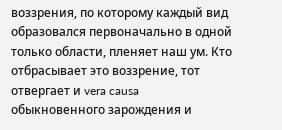воззрения, по которому каждый вид образовался первоначально в одной только области, пленяет наш ум. Кто отбрасывает это воззрение, тот отвергает и vera causa обыкновенного зарождения и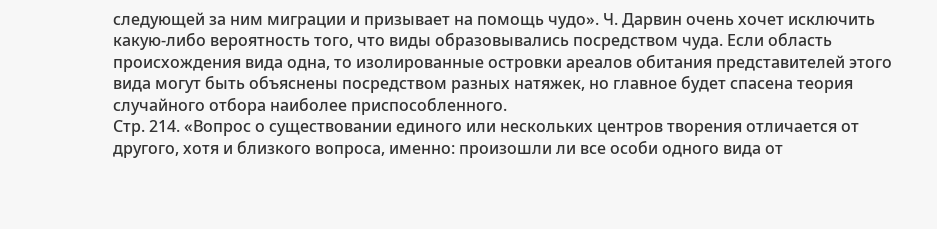следующей за ним миграции и призывает на помощь чудо». Ч. Дарвин очень хочет исключить какую-либо вероятность того, что виды образовывались посредством чуда. Если область происхождения вида одна, то изолированные островки ареалов обитания представителей этого вида могут быть объяснены посредством разных натяжек, но главное будет спасена теория случайного отбора наиболее приспособленного.
Стр. 214. «Вопрос о существовании единого или нескольких центров творения отличается от другого, хотя и близкого вопроса, именно: произошли ли все особи одного вида от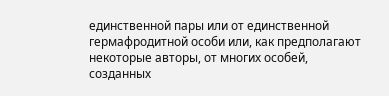единственной пары или от единственной гермафродитной особи или, как предполагают некоторые авторы, от многих особей, созданных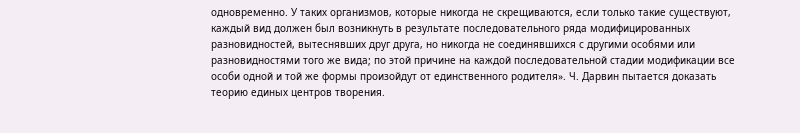одновременно. У таких организмов, которые никогда не скрещиваются, если только такие существуют, каждый вид должен был возникнуть в результате последовательного ряда модифицированных разновидностей, вытеснявших друг друга, но никогда не соединявшихся с другими особями или разновидностями того же вида; по этой причине на каждой последовательной стадии модификации все особи одной и той же формы произойдут от единственного родителя». Ч. Дарвин пытается доказать теорию единых центров творения.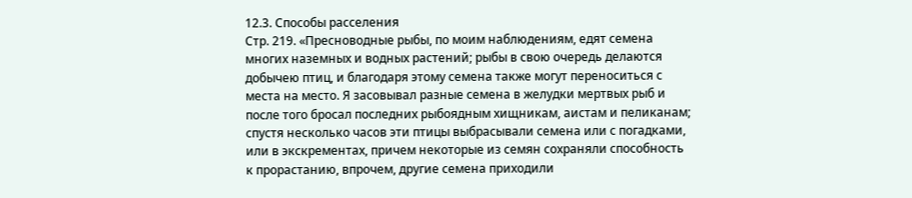12.3. Способы расселения
Стр. 219. «Пресноводные рыбы, по моим наблюдениям, едят семена многих наземных и водных растений; рыбы в свою очередь делаются добычею птиц, и благодаря этому семена также могут переноситься с места на место. Я засовывал разные семена в желудки мертвых рыб и после того бросал последних рыбоядным хищникам, аистам и пеликанам; спустя несколько часов эти птицы выбрасывали семена или с погадками, или в экскрементах, причем некоторые из семян сохраняли способность к прорастанию, впрочем, другие семена приходили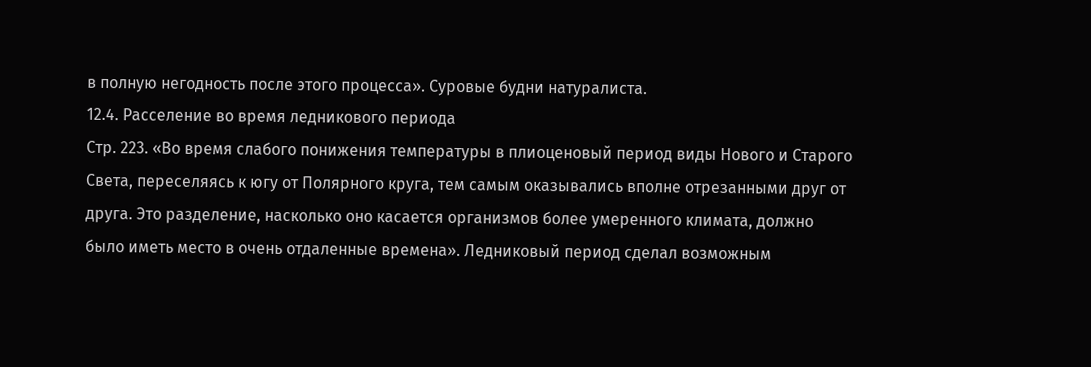в полную негодность после этого процесса». Суровые будни натуралиста.
12.4. Расселение во время ледникового периода
Стр. 223. «Во время слабого понижения температуры в плиоценовый период виды Нового и Старого Света, переселяясь к югу от Полярного круга, тем самым оказывались вполне отрезанными друг от друга. Это разделение, насколько оно касается организмов более умеренного климата, должно было иметь место в очень отдаленные времена». Ледниковый период сделал возможным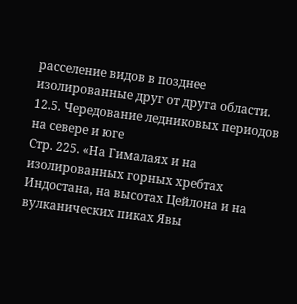расселение видов в позднее изолированные друг от друга области.
12.5. Чередование ледниковых периодов на севере и юге
Стр. 225. «На Гималаях и на изолированных горных хребтах Индостана, на высотах Цейлона и на вулканических пиках Явы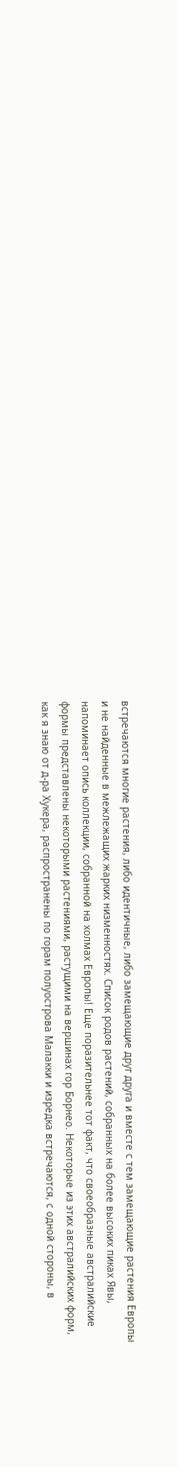встречаются многие растения, либо идентичные, либо замещающие друг друга и вместе с тем замещающие растения Европы и не найденные в межлежащих жарких низменностях. Список родов растений, собранных на более высоких пиках Явы, напоминает опись коллекции, собранной на холмах Европы! Еще поразительнее тот факт, что своеобразные австралийские формы представлены некоторыми растениями, растущими на вершинах гор Борнео. Некоторые из этих австралийских форм, как я знаю от д-ра Хукера, распространены по горам полуострова Малакки и изредка встречаются, с одной стороны, в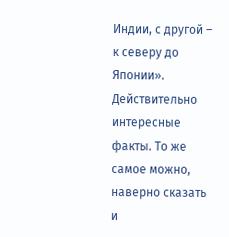Индии, с другой – к северу до Японии». Действительно интересные факты. То же самое можно, наверно сказать и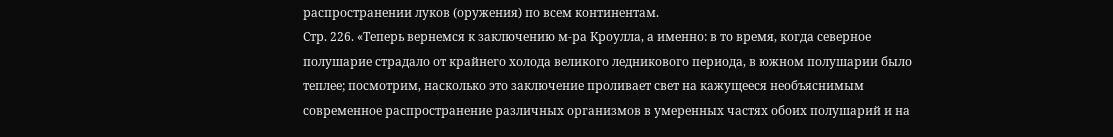распространении луков (оружения) по всем континентам.
Стр. 226. «Теперь вернемся к заключению м-ра Кроулла, а именно: в то время, когда северное полушарие страдало от крайнего холода великого ледникового периода, в южном полушарии было теплее; посмотрим, насколько это заключение проливает свет на кажущееся необъяснимым современное распространение различных организмов в умеренных частях обоих полушарий и на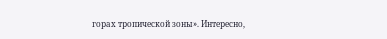горах тропической зоны». Интересно,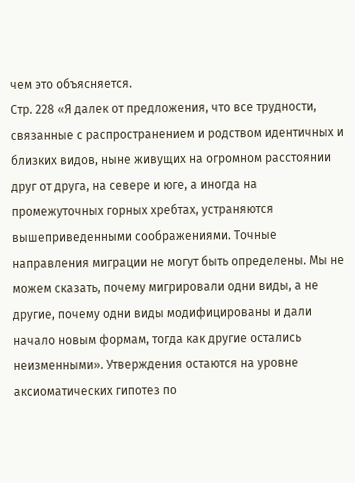чем это объясняется.
Стр. 228 «Я далек от предложения, что все трудности, связанные с распространением и родством идентичных и близких видов, ныне живущих на огромном расстоянии друг от друга, на севере и юге, а иногда на промежуточных горных хребтах, устраняются вышеприведенными соображениями. Точные направления миграции не могут быть определены. Мы не можем сказать, почему мигрировали одни виды, а не другие, почему одни виды модифицированы и дали начало новым формам, тогда как другие остались неизменными». Утверждения остаются на уровне аксиоматических гипотез по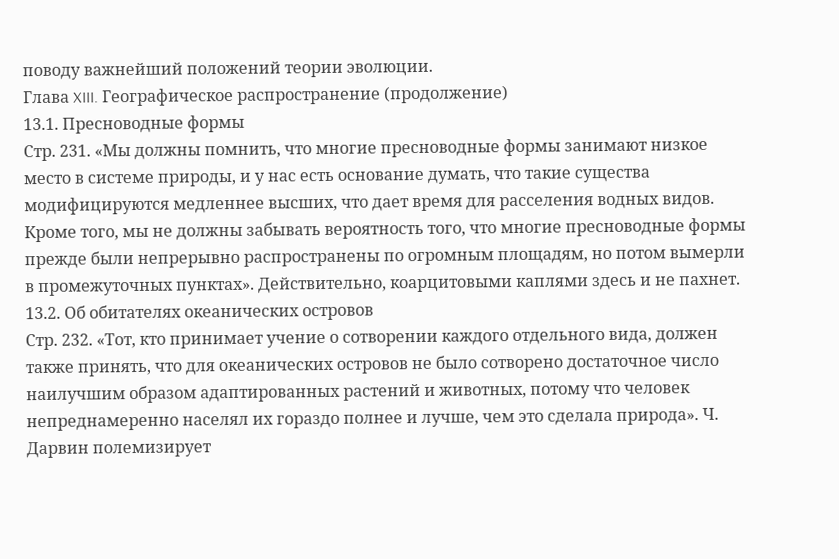поводу важнейший положений теории эволюции.
Глава XIII. Географическое распространение (продолжение)
13.1. Пресноводные формы
Стр. 231. «Мы должны помнить, что многие пресноводные формы занимают низкое место в системе природы, и у нас есть основание думать, что такие существа модифицируются медленнее высших, что дает время для расселения водных видов. Кроме того, мы не должны забывать вероятность того, что многие пресноводные формы прежде были непрерывно распространены по огромным площадям, но потом вымерли в промежуточных пунктах». Действительно, коарцитовыми каплями здесь и не пахнет.
13.2. Об обитателях океанических островов
Стр. 232. «Тот, кто принимает учение о сотворении каждого отдельного вида, должен также принять, что для океанических островов не было сотворено достаточное число наилучшим образом адаптированных растений и животных, потому что человек непреднамеренно населял их гораздо полнее и лучше, чем это сделала природа». Ч. Дарвин полемизирует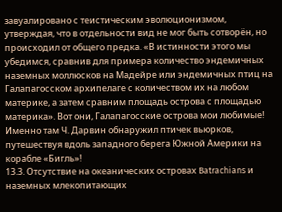завуалировано с теистическим эволюционизмом, утверждая, что в отдельности вид не мог быть сотворён, но происходил от общего предка. «В истинности этого мы убедимся, сравнив для примера количество эндемичных наземных моллюсков на Мадейре или эндемичных птиц на Галапагосском архипелаге с количеством их на любом материке, а затем сравним площадь острова с площадью материка». Вот они, Галапагосские острова мои любимые! Именно там Ч. Дарвин обнаружил птичек вьюрков, путешествуя вдоль западного берега Южной Америки на корабле «Бигль»!
13.3. Отсутствие на океанических островах Batrachians и наземных млекопитающих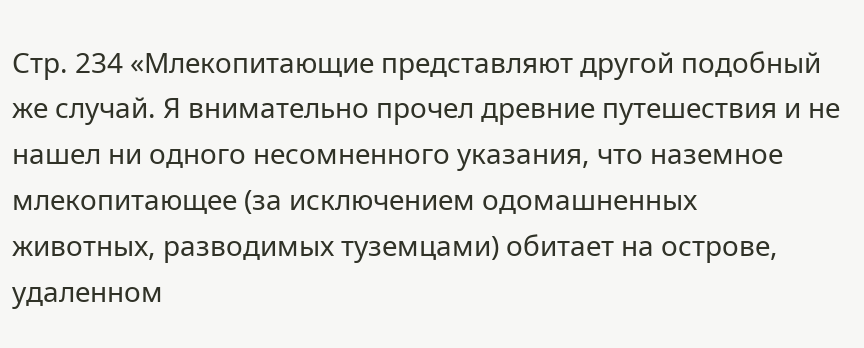Стр. 234 «Млекопитающие представляют другой подобный же случай. Я внимательно прочел древние путешествия и не нашел ни одного несомненного указания, что наземное млекопитающее (за исключением одомашненных животных, разводимых туземцами) обитает на острове, удаленном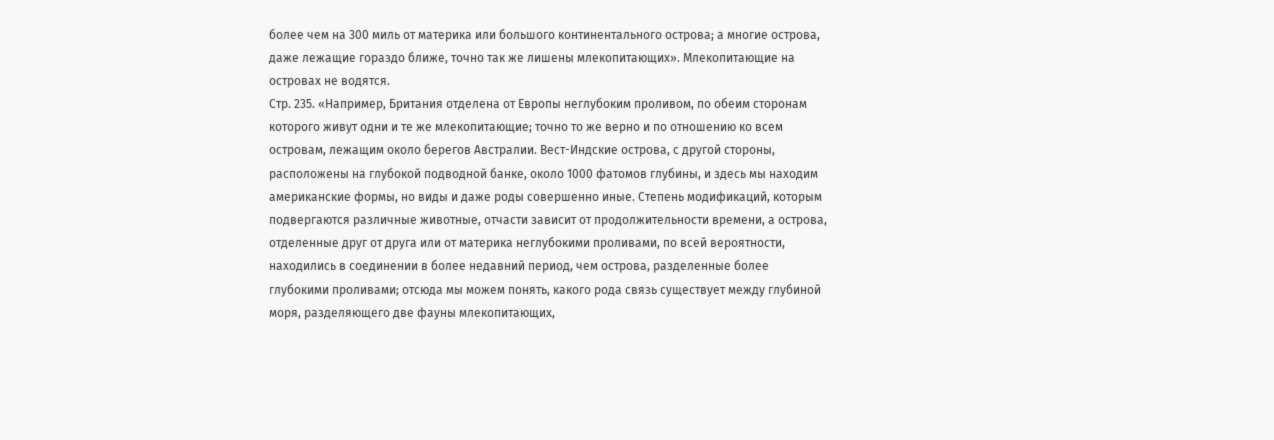более чем на 300 миль от материка или большого континентального острова; а многие острова, даже лежащие гораздо ближе, точно так же лишены млекопитающих». Млекопитающие на островах не водятся.
Стр. 235. «Например, Британия отделена от Европы неглубоким проливом, по обеим сторонам которого живут одни и те же млекопитающие; точно то же верно и по отношению ко всем островам, лежащим около берегов Австралии. Вест-Индские острова, с другой стороны, расположены на глубокой подводной банке, около 1000 фатомов глубины, и здесь мы находим американские формы, но виды и даже роды совершенно иные. Степень модификаций, которым подвергаются различные животные, отчасти зависит от продолжительности времени, а острова, отделенные друг от друга или от материка неглубокими проливами, по всей вероятности, находились в соединении в более недавний период, чем острова, разделенные более глубокими проливами; отсюда мы можем понять, какого рода связь существует между глубиной моря, разделяющего две фауны млекопитающих,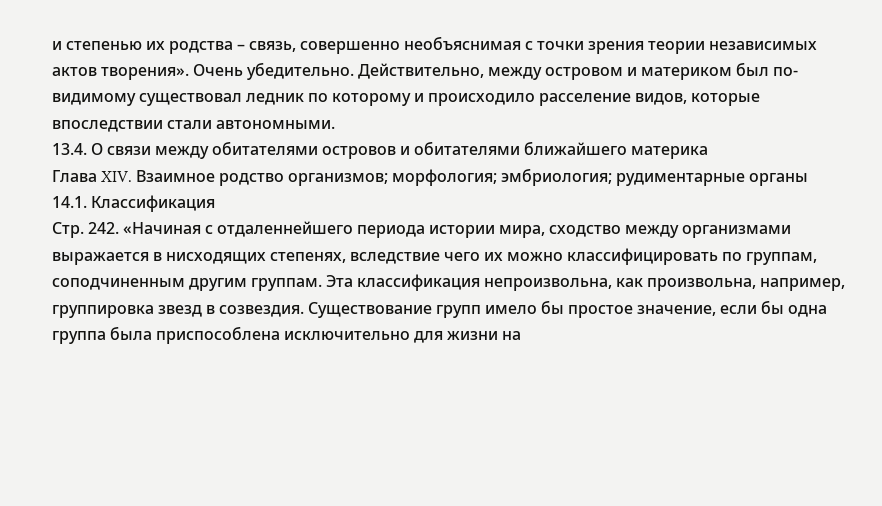и степенью их родства – связь, совершенно необъяснимая с точки зрения теории независимых актов творения». Очень убедительно. Действительно, между островом и материком был по-видимому существовал ледник по которому и происходило расселение видов, которые впоследствии стали автономными.
13.4. О связи между обитателями островов и обитателями ближайшего материка
Глава XIV. Взаимное родство организмов; морфология; эмбриология; рудиментарные органы
14.1. Классификация
Стр. 242. «Начиная с отдаленнейшего периода истории мира, сходство между организмами выражается в нисходящих степенях, вследствие чего их можно классифицировать по группам, соподчиненным другим группам. Эта классификация непроизвольна, как произвольна, например, группировка звезд в созвездия. Существование групп имело бы простое значение, если бы одна группа была приспособлена исключительно для жизни на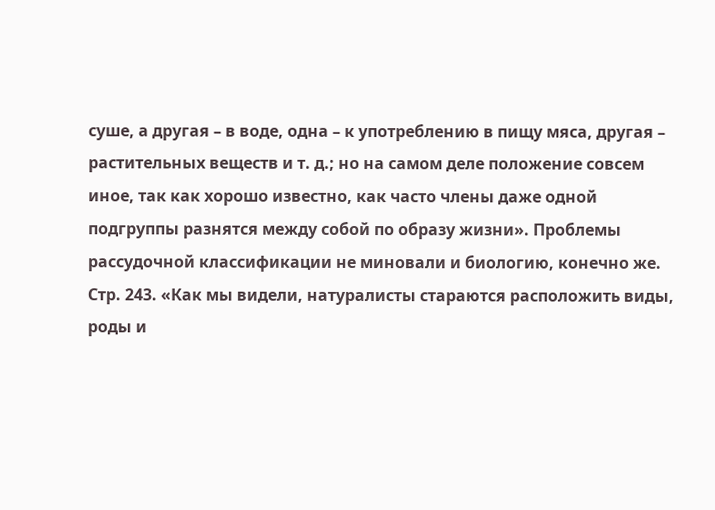суше, а другая – в воде, одна – к употреблению в пищу мяса, другая – растительных веществ и т. д.; но на самом деле положение совсем иное, так как хорошо известно, как часто члены даже одной подгруппы разнятся между собой по образу жизни». Проблемы рассудочной классификации не миновали и биологию, конечно же.
Стр. 243. «Как мы видели, натуралисты стараются расположить виды, роды и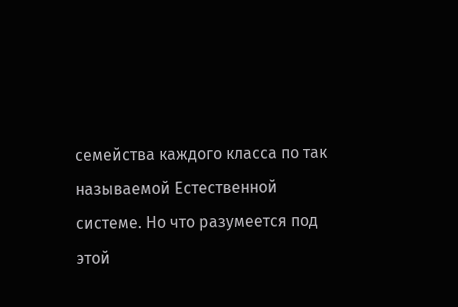семейства каждого класса по так называемой Естественной системе. Но что разумеется под этой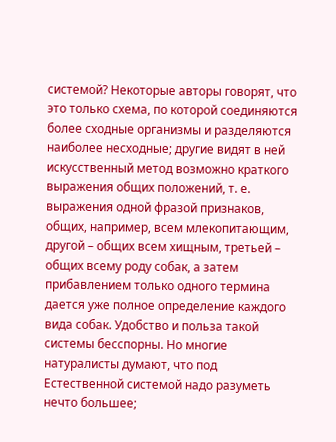системой? Некоторые авторы говорят, что это только схема, по которой соединяются более сходные организмы и разделяются наиболее несходные; другие видят в ней искусственный метод возможно краткого выражения общих положений, т. е. выражения одной фразой признаков, общих, например, всем млекопитающим, другой – общих всем хищным, третьей – общих всему роду собак, а затем прибавлением только одного термина дается уже полное определение каждого вида собак. Удобство и польза такой системы бесспорны. Но многие натуралисты думают, что под Естественной системой надо разуметь нечто большее;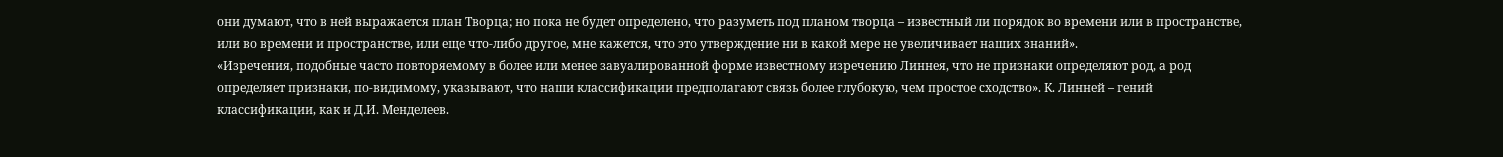они думают, что в ней выражается план Творца; но пока не будет определено, что разуметь под планом творца – известный ли порядок во времени или в пространстве, или во времени и пространстве, или еще что-либо другое, мне кажется, что это утверждение ни в какой мере не увеличивает наших знаний».
«Изречения, подобные часто повторяемому в более или менее завуалированной форме известному изречению Линнея, что не признаки определяют род, а род определяет признаки, по-видимому, указывают, что наши классификации предполагают связь более глубокую, чем простое сходство». К. Линней – гений классификации, как и Д.И. Менделеев.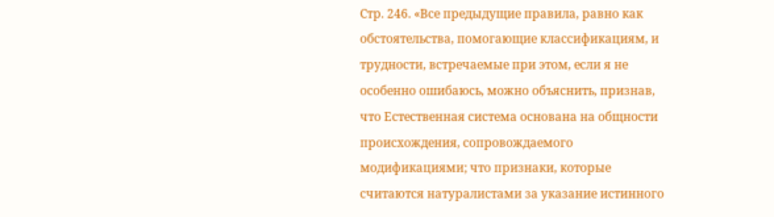Стр. 246. «Все предыдущие правила, равно как обстоятельства, помогающие классификациям, и трудности, встречаемые при этом, если я не особенно ошибаюсь, можно объяснить, признав, что Естественная система основана на общности происхождения, сопровождаемого модификациями; что признаки, которые считаются натуралистами за указание истинного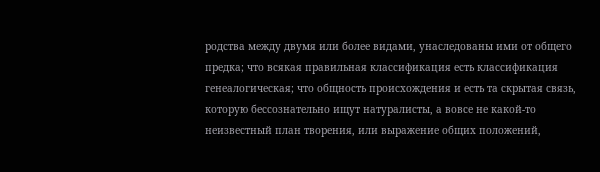родства между двумя или более видами, унаследованы ими от общего предка; что всякая правильная классификация есть классификация генеалогическая; что общность происхождения и есть та скрытая связь, которую бессознательно ищут натуралисты, а вовсе не какой-то неизвестный план творения, или выражение общих положений,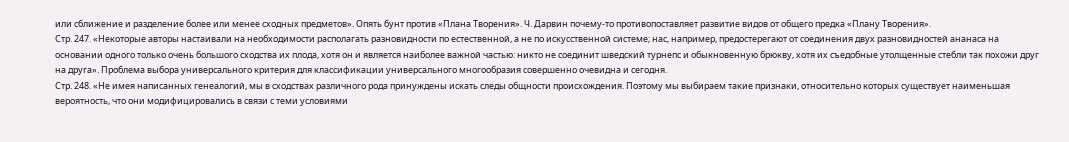или сближение и разделение более или менее сходных предметов». Опять бунт против «Плана Творения». Ч. Дарвин почему-то противопоставляет развитие видов от общего предка «Плану Творения».
Стр. 247. «Некоторые авторы настаивали на необходимости располагать разновидности по естественной, а не по искусственной системе; нас, например, предостерегают от соединения двух разновидностей ананаса на основании одного только очень большого сходства их плода, хотя он и является наиболее важной частью: никто не соединит шведский турнепс и обыкновенную брюкву, хотя их съедобные утолщенные стебли так похожи друг на друга». Проблема выбора универсального критерия для классификации универсального многообразия совершенно очевидна и сегодня.
Стр. 248. «Не имея написанных генеалогий, мы в сходствах различного рода принуждены искать следы общности происхождения. Поэтому мы выбираем такие признаки, относительно которых существует наименьшая вероятность, что они модифицировались в связи с теми условиями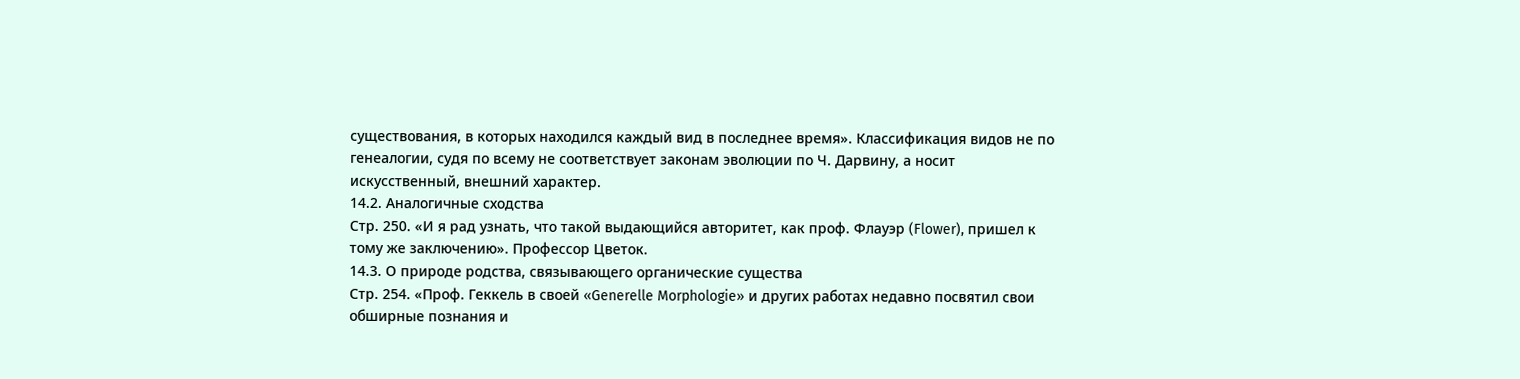существования, в которых находился каждый вид в последнее время». Классификация видов не по генеалогии, судя по всему не соответствует законам эволюции по Ч. Дарвину, а носит искусственный, внешний характер.
14.2. Аналогичные сходства
Стр. 250. «И я рад узнать, что такой выдающийся авторитет, как проф. Флауэр (Flower), пришел к тому же заключению». Профессор Цветок.
14.3. О природе родства, связывающего органические существа
Стр. 254. «Проф. Геккель в своей «Generelle Morphologie» и других работах недавно посвятил свои обширные познания и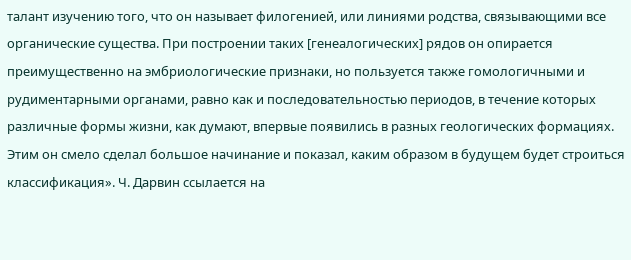талант изучению того, что он называет филогенией, или линиями родства, связывающими все органические существа. При построении таких [генеалогических] рядов он опирается преимущественно на эмбриологические признаки, но пользуется также гомологичными и рудиментарными органами, равно как и последовательностью периодов, в течение которых различные формы жизни, как думают, впервые появились в разных геологических формациях. Этим он смело сделал большое начинание и показал, каким образом в будущем будет строиться классификация». Ч. Дарвин ссылается на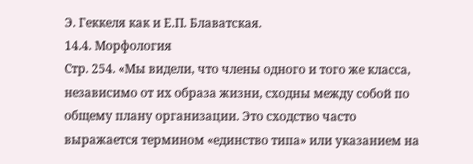Э. Геккеля как и Е.П. Блаватская.
14.4. Морфология
Стр. 254. «Мы видели, что члены одного и того же класса, независимо от их образа жизни, сходны между собой по общему плану организации. Это сходство часто выражается термином «единство типа» или указанием на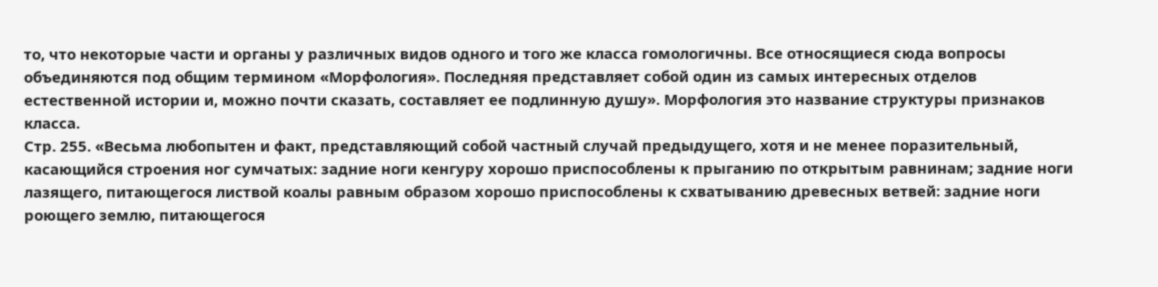то, что некоторые части и органы у различных видов одного и того же класса гомологичны. Все относящиеся сюда вопросы объединяются под общим термином «Морфология». Последняя представляет собой один из самых интересных отделов естественной истории и, можно почти сказать, составляет ее подлинную душу». Морфология это название структуры признаков класса.
Стр. 255. «Весьма любопытен и факт, представляющий собой частный случай предыдущего, хотя и не менее поразительный, касающийся строения ног сумчатых: задние ноги кенгуру хорошо приспособлены к прыганию по открытым равнинам; задние ноги лазящего, питающегося листвой коалы равным образом хорошо приспособлены к схватыванию древесных ветвей: задние ноги роющего землю, питающегося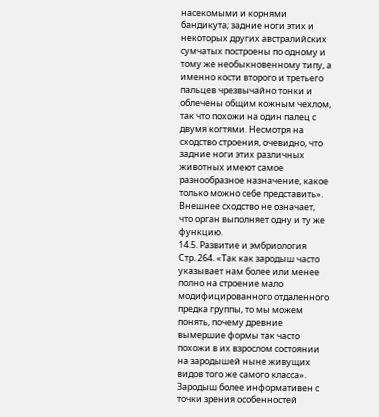насекомыми и корнями бандикута; задние ноги этих и некоторых других австралийских сумчатых построены по одному и тому же необыкновенному типу, а именно кости второго и третьего пальцев чрезвычайно тонки и облечены общим кожным чехлом, так что похожи на один палец с двумя когтями. Несмотря на сходство строения, очевидно, что задние ноги этих различных животных имеют самое разнообразное назначение, какое только можно себе представить». Внешнее сходство не означает, что орган выполняет одну и ту же функцию.
14.5. Развитие и эмбриология
Стр. 264. «Так как зародыш часто указывает нам более или менее полно на строение мало модифицированного отдаленного предка группы, то мы можем понять, почему древние вымершие формы так часто похожи в их взрослом состоянии на зародышей ныне живущих видов того же самого класса». Зародыш более информативен с точки зрения особенностей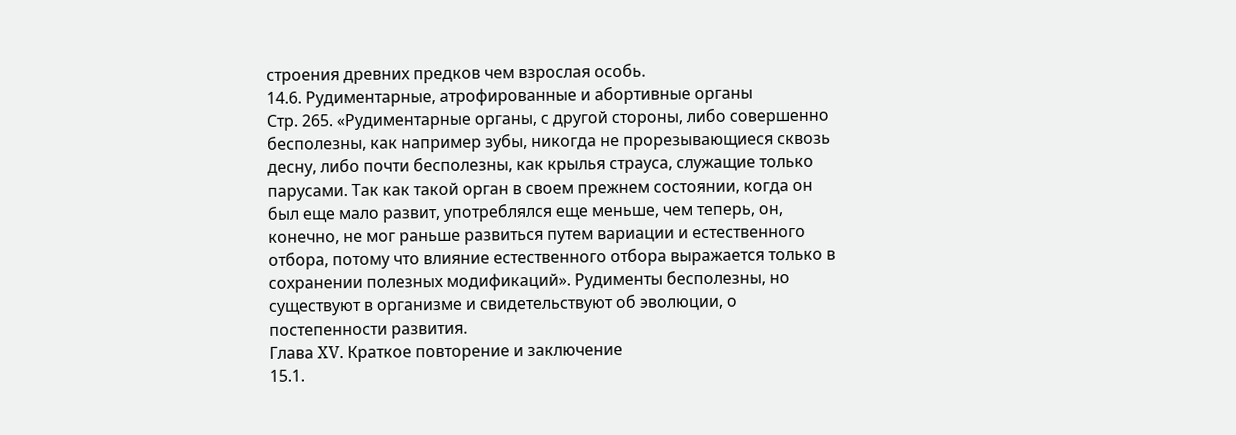строения древних предков чем взрослая особь.
14.6. Рудиментарные, атрофированные и абортивные органы
Стр. 265. «Рудиментарные органы, с другой стороны, либо совершенно бесполезны, как например зубы, никогда не прорезывающиеся сквозь десну, либо почти бесполезны, как крылья страуса, служащие только парусами. Так как такой орган в своем прежнем состоянии, когда он был еще мало развит, употреблялся еще меньше, чем теперь, он, конечно, не мог раньше развиться путем вариации и естественного отбора, потому что влияние естественного отбора выражается только в сохранении полезных модификаций». Рудименты бесполезны, но существуют в организме и свидетельствуют об эволюции, о постепенности развития.
Глава XV. Краткое повторение и заключение
15.1.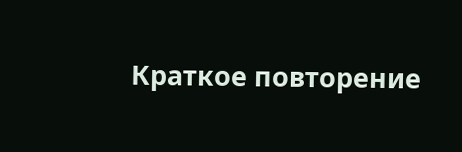Краткое повторение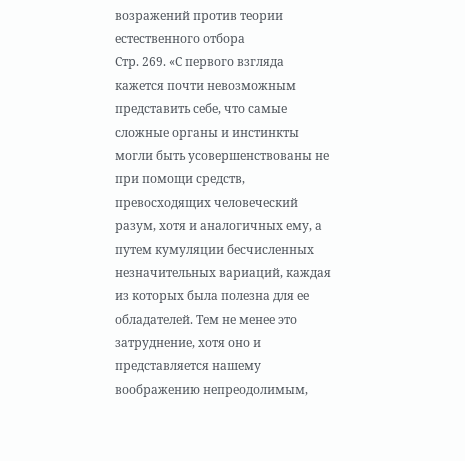возражений против теории естественного отбора
Стр. 269. «С первого взгляда кажется почти невозможным представить себе, что самые сложные органы и инстинкты могли быть усовершенствованы не при помощи средств, превосходящих человеческий разум, хотя и аналогичных ему, а путем кумуляции бесчисленных незначительных вариаций, каждая из которых была полезна для ее обладателей. Тем не менее это затруднение, хотя оно и представляется нашему воображению непреодолимым,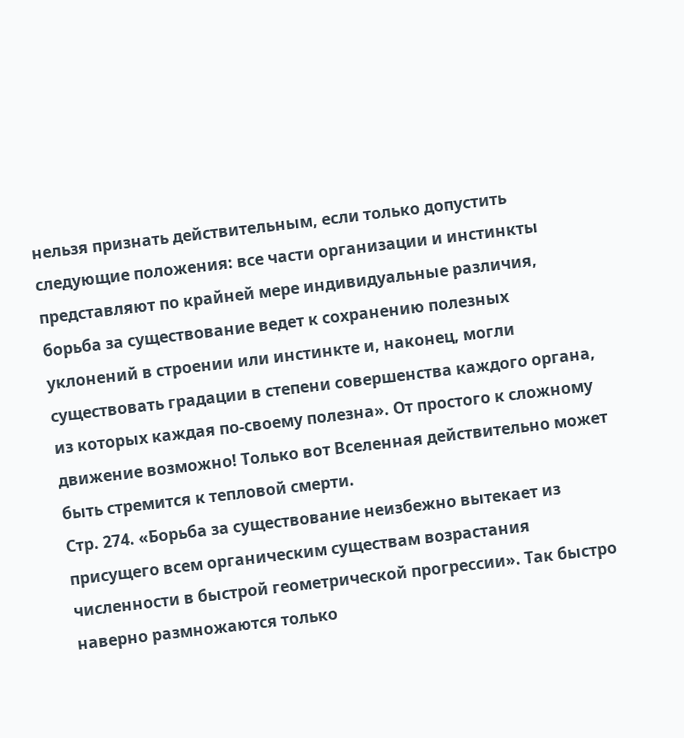нельзя признать действительным, если только допустить следующие положения: все части организации и инстинкты представляют по крайней мере индивидуальные различия, борьба за существование ведет к сохранению полезных уклонений в строении или инстинкте и, наконец, могли существовать градации в степени совершенства каждого органа, из которых каждая по-своему полезна». От простого к сложному движение возможно! Только вот Вселенная действительно может быть стремится к тепловой смерти.
Стр. 274. «Борьба за существование неизбежно вытекает из присущего всем органическим существам возрастания численности в быстрой геометрической прогрессии». Так быстро наверно размножаются только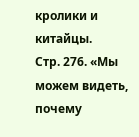кролики и китайцы.
Стр. 276. «Мы можем видеть, почему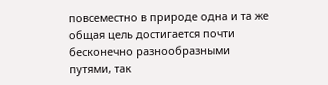повсеместно в природе одна и та же общая цель достигается почти бесконечно разнообразными путями, так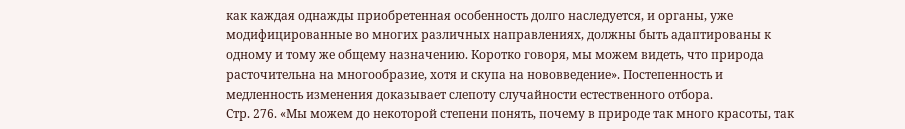как каждая однажды приобретенная особенность долго наследуется, и органы, уже модифицированные во многих различных направлениях, должны быть адаптированы к одному и тому же общему назначению. Коротко говоря, мы можем видеть, что природа расточительна на многообразие, хотя и скупа на нововведение». Постепенность и медленность изменения доказывает слепоту случайности естественного отбора.
Стр. 276. «Мы можем до некоторой степени понять, почему в природе так много красоты, так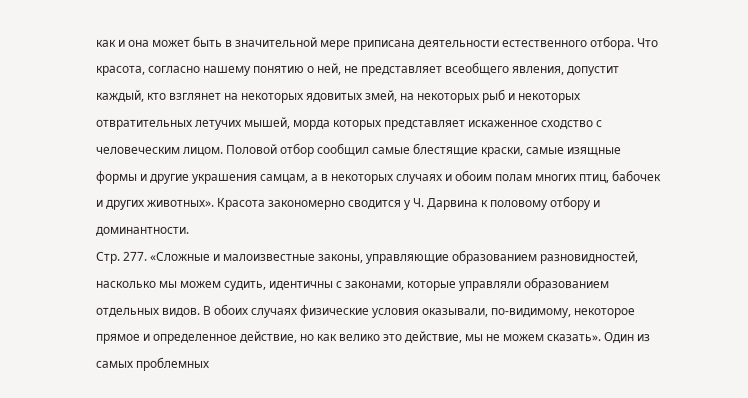как и она может быть в значительной мере приписана деятельности естественного отбора. Что красота, согласно нашему понятию о ней, не представляет всеобщего явления, допустит каждый, кто взглянет на некоторых ядовитых змей, на некоторых рыб и некоторых отвратительных летучих мышей, морда которых представляет искаженное сходство с человеческим лицом. Половой отбор сообщил самые блестящие краски, самые изящные формы и другие украшения самцам, а в некоторых случаях и обоим полам многих птиц, бабочек и других животных». Красота закономерно сводится у Ч. Дарвина к половому отбору и доминантности.
Стр. 277. «Сложные и малоизвестные законы, управляющие образованием разновидностей, насколько мы можем судить, идентичны с законами, которые управляли образованием отдельных видов. В обоих случаях физические условия оказывали, по-видимому, некоторое прямое и определенное действие, но как велико это действие, мы не можем сказать». Один из самых проблемных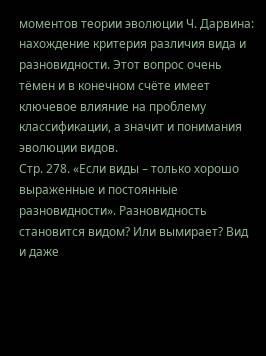моментов теории эволюции Ч. Дарвина: нахождение критерия различия вида и разновидности. Этот вопрос очень тёмен и в конечном счёте имеет ключевое влияние на проблему классификации, а значит и понимания эволюции видов.
Стр. 278. «Если виды – только хорошо выраженные и постоянные разновидности». Разновидность становится видом? Или вымирает? Вид и даже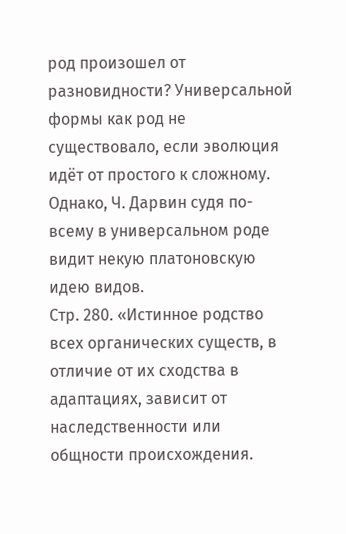род произошел от разновидности? Универсальной формы как род не существовало, если эволюция идёт от простого к сложному. Однако, Ч. Дарвин судя по-всему в универсальном роде видит некую платоновскую идею видов.
Стр. 280. «Истинное родство всех органических существ, в отличие от их сходства в адаптациях, зависит от наследственности или общности происхождения.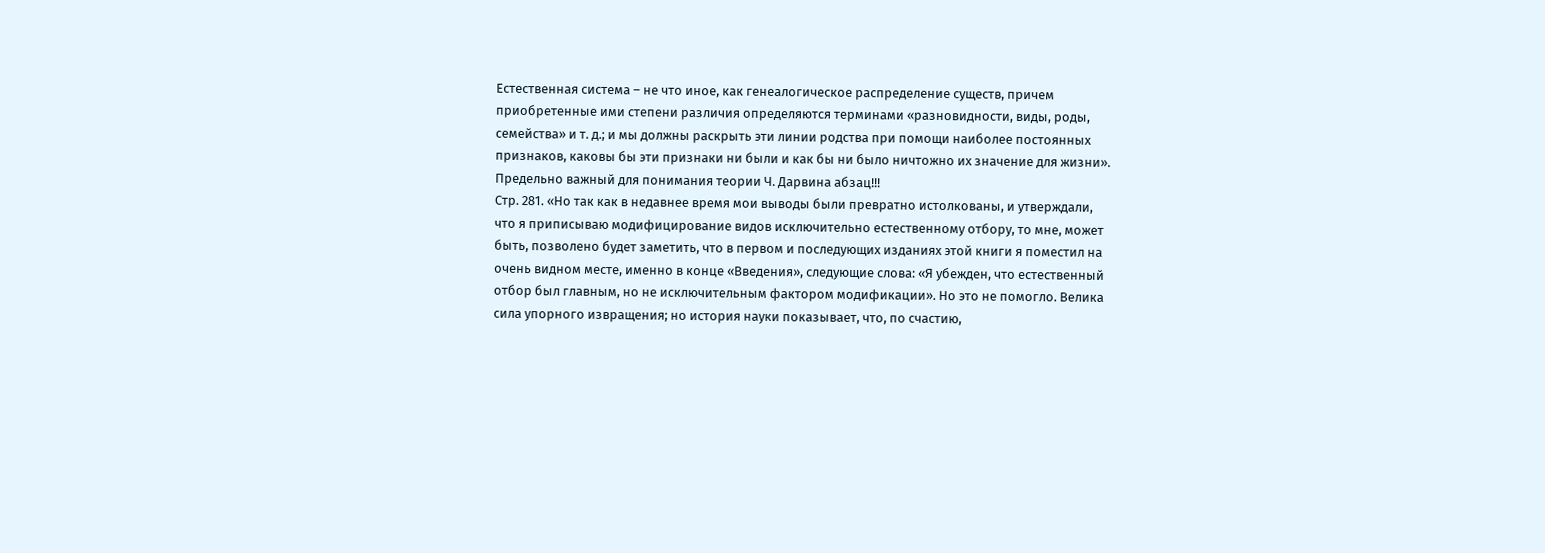Естественная система – не что иное, как генеалогическое распределение существ, причем приобретенные ими степени различия определяются терминами «разновидности, виды, роды, семейства» и т. д.; и мы должны раскрыть эти линии родства при помощи наиболее постоянных признаков, каковы бы эти признаки ни были и как бы ни было ничтожно их значение для жизни». Предельно важный для понимания теории Ч. Дарвина абзац!!!
Стр. 281. «Но так как в недавнее время мои выводы были превратно истолкованы, и утверждали, что я приписываю модифицирование видов исключительно естественному отбору, то мне, может быть, позволено будет заметить, что в первом и последующих изданиях этой книги я поместил на очень видном месте, именно в конце «Введения», следующие слова: «Я убежден, что естественный отбор был главным, но не исключительным фактором модификации». Но это не помогло. Велика сила упорного извращения; но история науки показывает, что, по счастию,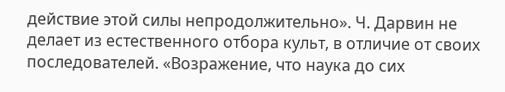действие этой силы непродолжительно». Ч. Дарвин не делает из естественного отбора культ, в отличие от своих последователей. «Возражение, что наука до сих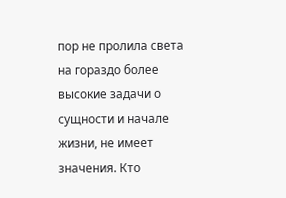пор не пролила света на гораздо более высокие задачи о сущности и начале жизни, не имеет значения. Кто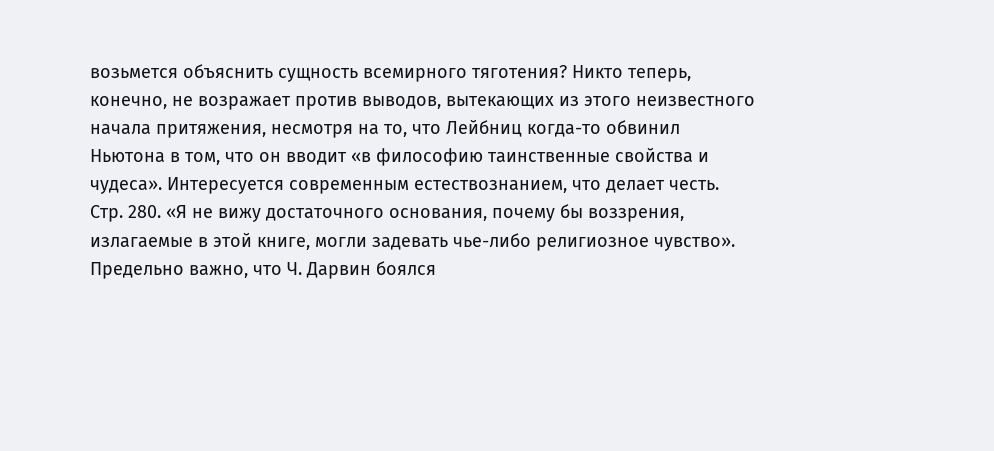возьмется объяснить сущность всемирного тяготения? Никто теперь, конечно, не возражает против выводов, вытекающих из этого неизвестного начала притяжения, несмотря на то, что Лейбниц когда-то обвинил Ньютона в том, что он вводит «в философию таинственные свойства и чудеса». Интересуется современным естествознанием, что делает честь.
Стр. 280. «Я не вижу достаточного основания, почему бы воззрения, излагаемые в этой книге, могли задевать чье-либо религиозное чувство». Предельно важно, что Ч. Дарвин боялся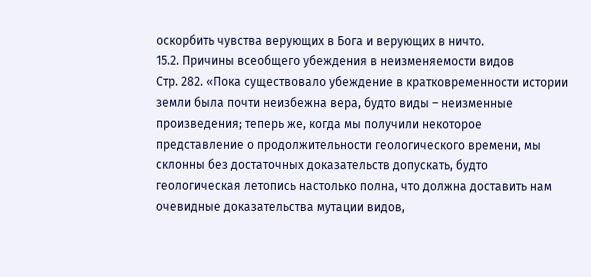оскорбить чувства верующих в Бога и верующих в ничто.
15.2. Причины всеобщего убеждения в неизменяемости видов
Стр. 282. «Пока существовало убеждение в кратковременности истории земли была почти неизбежна вера, будто виды – неизменные произведения; теперь же, когда мы получили некоторое представление о продолжительности геологического времени, мы склонны без достаточных доказательств допускать, будто геологическая летопись настолько полна, что должна доставить нам очевидные доказательства мутации видов,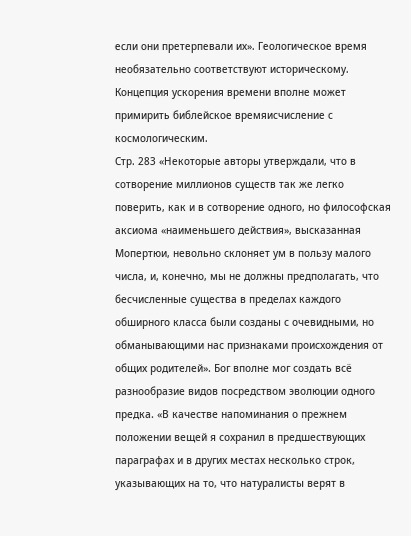если они претерпевали их». Геологическое время необязательно соответствуют историческому. Концепция ускорения времени вполне может примирить библейское времяисчисление с космологическим.
Стр. 283 «Некоторые авторы утверждали, что в сотворение миллионов существ так же легко поверить, как и в сотворение одного, но философская аксиома «наименьшего действия», высказанная Мопертюи, невольно склоняет ум в пользу малого числа, и, конечно, мы не должны предполагать, что бесчисленные существа в пределах каждого обширного класса были созданы с очевидными, но обманывающими нас признаками происхождения от общих родителей». Бог вполне мог создать всё разнообразие видов посредством эволюции одного предка. «В качестве напоминания о прежнем положении вещей я сохранил в предшествующих параграфах и в других местах несколько строк, указывающих на то, что натуралисты верят в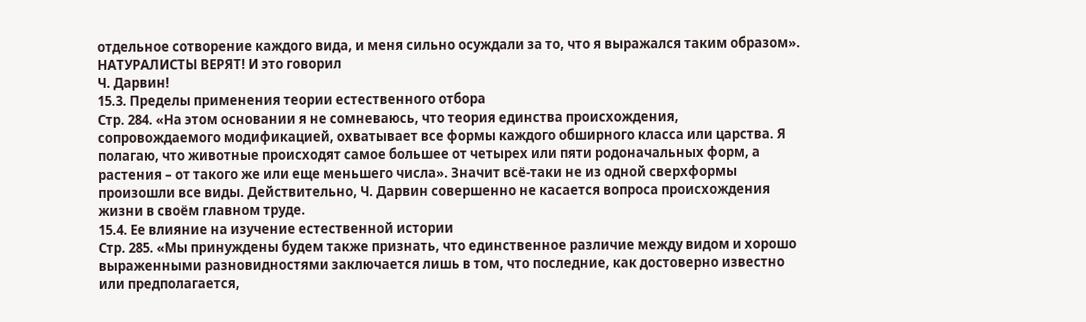отдельное сотворение каждого вида, и меня сильно осуждали за то, что я выражался таким образом». НАТУРАЛИСТЫ ВЕРЯТ! И это говорил
Ч. Дарвин!
15.3. Пределы применения теории естественного отбора
Стр. 284. «На этом основании я не сомневаюсь, что теория единства происхождения, сопровождаемого модификацией, охватывает все формы каждого обширного класса или царства. Я полагаю, что животные происходят самое большее от четырех или пяти родоначальных форм, а растения – от такого же или еще меньшего числа». Значит всё-таки не из одной сверхформы произошли все виды. Действительно, Ч. Дарвин совершенно не касается вопроса происхождения жизни в своём главном труде.
15.4. Ее влияние на изучение естественной истории
Стр. 285. «Мы принуждены будем также признать, что единственное различие между видом и хорошо выраженными разновидностями заключается лишь в том, что последние, как достоверно известно или предполагается,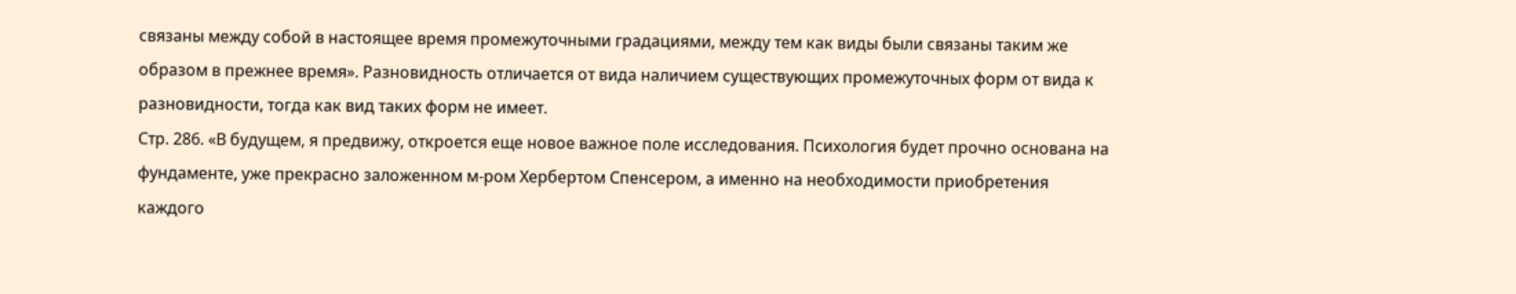связаны между собой в настоящее время промежуточными градациями, между тем как виды были связаны таким же образом в прежнее время». Разновидность отличается от вида наличием существующих промежуточных форм от вида к разновидности, тогда как вид таких форм не имеет.
Стр. 286. «В будущем, я предвижу, откроется еще новое важное поле исследования. Психология будет прочно основана на фундаменте, уже прекрасно заложенном м-ром Хербертом Спенсером, а именно на необходимости приобретения каждого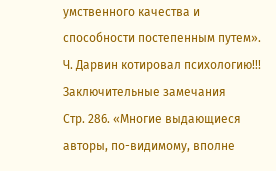умственного качества и способности постепенным путем». Ч. Дарвин котировал психологию!!!
Заключительные замечания
Стр. 286. «Многие выдающиеся авторы, по-видимому, вполне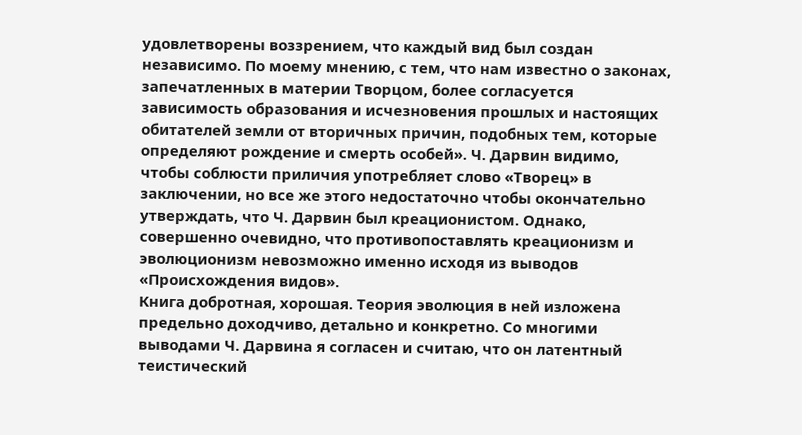удовлетворены воззрением, что каждый вид был создан независимо. По моему мнению, с тем, что нам известно о законах, запечатленных в материи Творцом, более согласуется зависимость образования и исчезновения прошлых и настоящих обитателей земли от вторичных причин, подобных тем, которые определяют рождение и смерть особей». Ч. Дарвин видимо, чтобы соблюсти приличия употребляет слово «Творец» в заключении, но все же этого недостаточно чтобы окончательно утверждать, что Ч. Дарвин был креационистом. Однако, совершенно очевидно, что противопоставлять креационизм и эволюционизм невозможно именно исходя из выводов «Происхождения видов».
Книга добротная, хорошая. Теория эволюция в ней изложена предельно доходчиво, детально и конкретно. Со многими выводами Ч. Дарвина я согласен и считаю, что он латентный теистический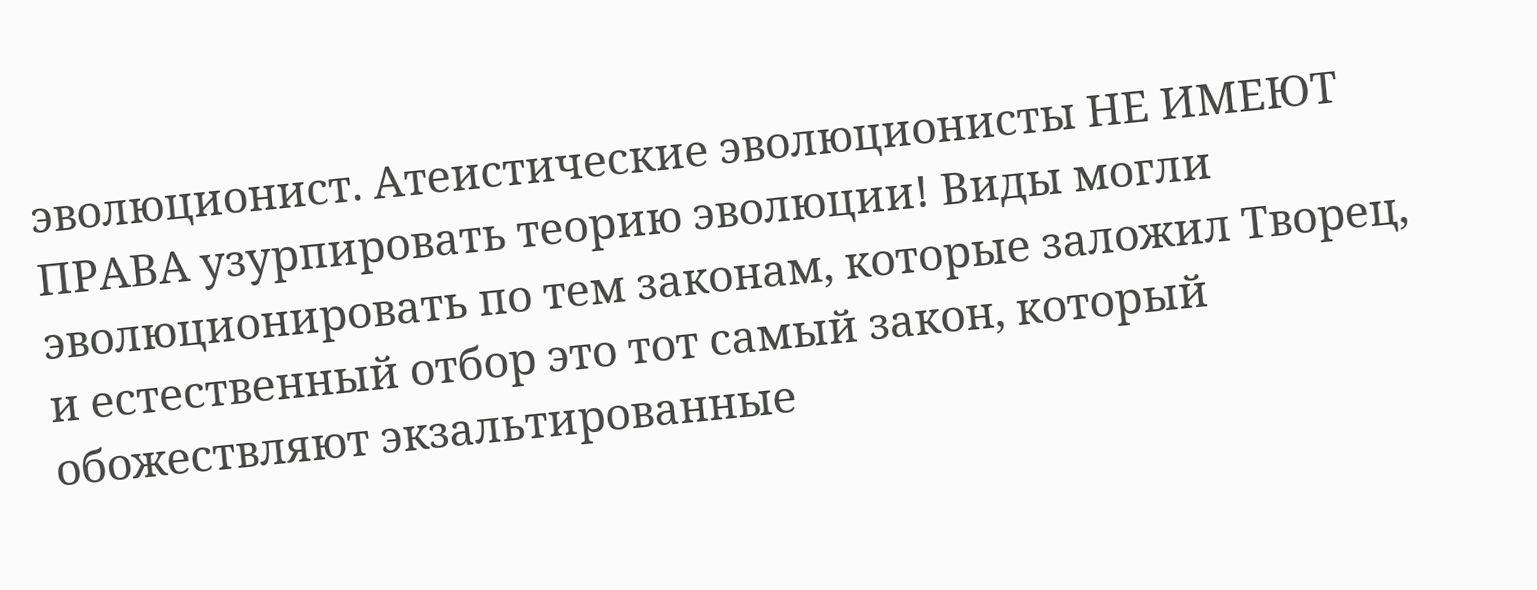эволюционист. Атеистические эволюционисты НЕ ИМЕЮТ ПРАВА узурпировать теорию эволюции! Виды могли эволюционировать по тем законам, которые заложил Творец, и естественный отбор это тот самый закон, который обожествляют экзальтированные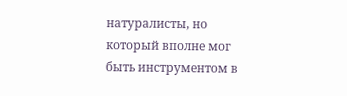натуралисты, но который вполне мог быть инструментом в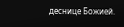деснице Божией.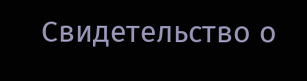Свидетельство о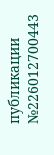публикации №226012700443